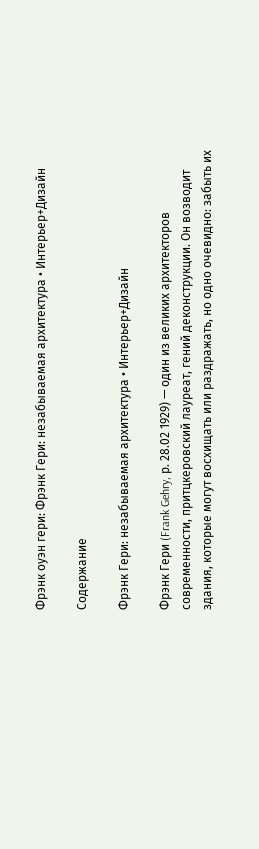Фрэнк оуэн гери: Фрэнк Гери: незабываемая архитектура • Интерьер+Дизайн

Содержание

Фрэнк Гери: незабываемая архитектура • Интерьер+Дизайн

Фрэнк Гери (Frank Gehry, р. 28.02 1929) — один из великих архитекторов современности, притцкеровский лауреат, гений деконструкции. Он возводит здания, которые могут восхищать или раздражать, но одно очевидно: забыть их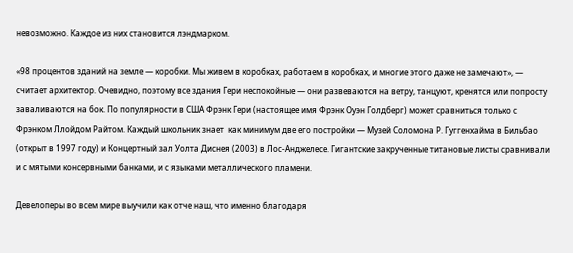невозможно. Каждое из них становится лэндмарком.

«98 процентов зданий на земле — коробки. Мы живем в коробках, работаем в коробках, и многие этого даже не замечают», — считает архитектор. Очевидно, поэтому все здания Гери неспокойные — они развеваются на ветру, танцуют, кренятся или попросту заваливаются на бок. По популярности в США Фрэнк Гери (настоящее имя Фрэнк Оуэн Голдберг) может сравниться только с Фрэнком Ллойдом Райтом. Каждый школьник знает  как минимум две его постройки — Музей Соломона Р. Гуггенхайма в Бильбао (открыт в 1997 году) и Концертный зал Уолта Диснея (2003) в Лос-Анджелесе. Гигантские закрученные титановые листы сравнивали и с мятыми консервными банками, и с языками металлического пламени.

Девелоперы во всем мире выучили как отче наш, что именно благодаря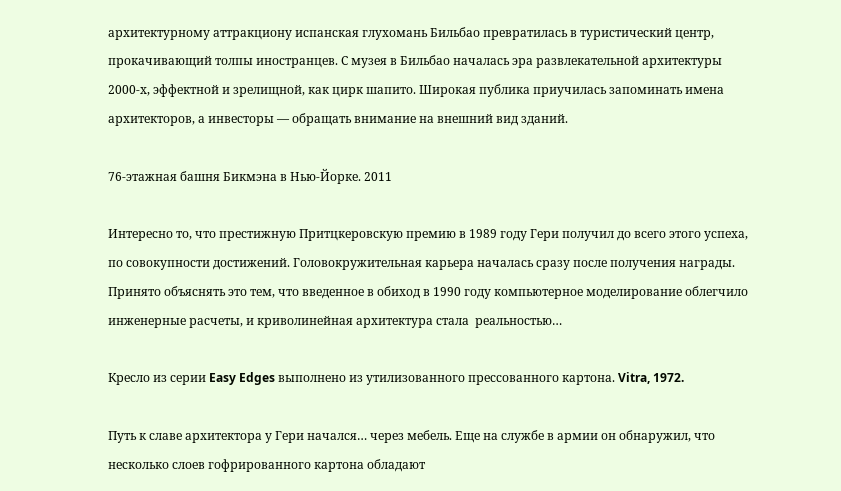архитектурному аттракциону испанская глухомань Бильбао превратилась в туристический центр, прокачивающий толпы иностранцев. С музея в Бильбао началась эра развлекательной архитектуры 2000-х, эффектной и зрелищной, как цирк шапито. Широкая публика приучилась запоминать имена архитекторов, а инвесторы — обращать внимание на внешний вид зданий.

76-этажная башня Бикмэна в Нью-Йорке. 2011

Интересно то, что престижную Притцкеровскую премию в 1989 году Гери получил до всего этого успеха, по совокупности достижений. Головокружительная карьера началась сразу после получения награды. Принято объяснять это тем, что введенное в обиход в 1990 году компьютерное моделирование облегчило инженерные расчеты, и криволинейная архитектура стала  реальностью…

Кресло из серии Easy Edges выполнено из утилизованного прессованного картона. Vitra, 1972.

Путь к славе архитектора у Гери начался… через мебель. Еще на службе в армии он обнаружил, что несколько слоев гофрированного картона обладают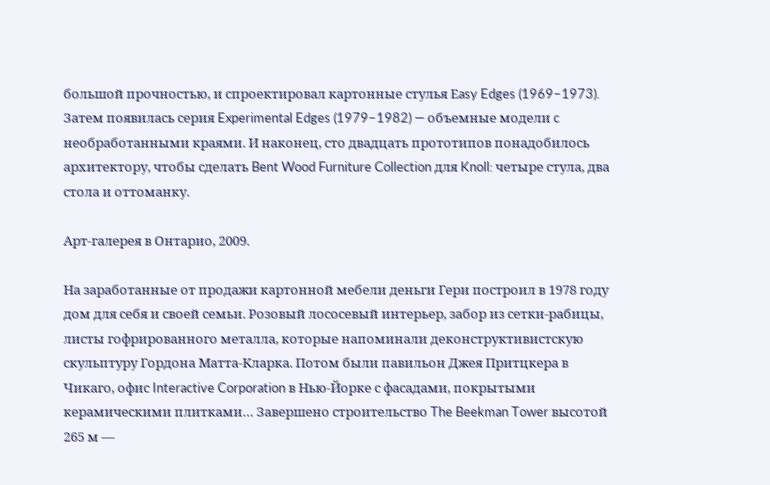большой прочностью, и спроектировал картонные стулья Еasy Edges (1969–1973). Затем появилась серия Experimental Edges (1979–1982) — объемные модели c необработанными краями. И наконец, сто двадцать прототипов понадобилось архитектору, чтобы сделать Bent Wood Furniture Collection для Knoll: четыре стула, два стола и оттоманку.

Арт-галерея в Онтарио, 2009.

На заработанные от продажи картонной мебели деньги Гери построил в 1978 году дом для себя и своей семьи. Розовый лососевый интерьер, забор из сетки-рабицы, листы гофрированного металла, которые напоминали деконструктивистскую скульптуру Гордона Матта-Кларка. Потом были павильон Джея Притцкера в Чикаго, офис Interactive Corporation в Нью-Йорке с фасадами, покрытыми керамическими плитками… Завершено строительство The Beekman Tower высотой 265 м —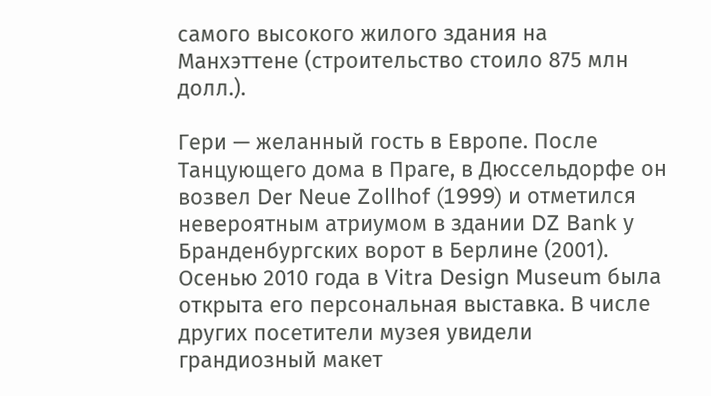самого высокого жилого здания на Манхэттене (строительство стоило 875 млн долл.).

Гери — желанный гость в Европе. После Танцующего дома в Праге, в Дюссельдорфе он возвел Der Neue Zollhof (1999) и отметился невероятным атриумом в здании DZ Bank у Бранденбургских ворот в Берлине (2001). Осенью 2010 года в Vitra Design Museum была открыта его персональная выставка. В числе других посетители музея увидели грандиозный макет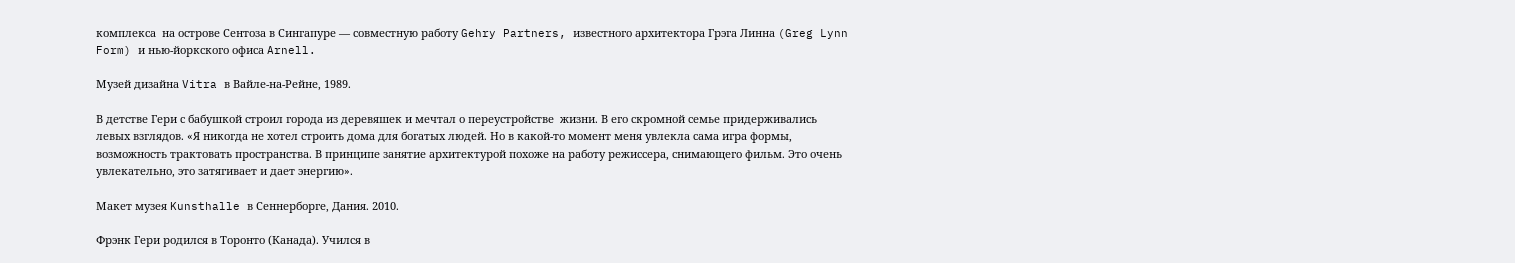комплекса  на острове Сентоза в Сингапуре — совместную работу Gehry Partners, известного архитектора Грэга Линна (Greg Lynn Form) и нью-йоркского офиса Arnell.

Музей дизайна Vitra в Вайле-на-Рейне, 1989.

В детстве Гери с бабушкой строил города из деревяшек и мечтал о переустройстве  жизни. В его скромной семье придерживались левых взглядов. «Я никогда не хотел строить дома для богатых людей. Но в какой-то момент меня увлекла сама игра формы, возможность трактовать пространства. В принципе занятие архитектурой похоже на работу режиссера, снимающего фильм. Это очень увлекательно, это затягивает и дает энергию».

Макет музея Kunsthalle в Сеннерборге, Дания. 2010.

Фрэнк Гери родился в Торонто (Канада). Учился в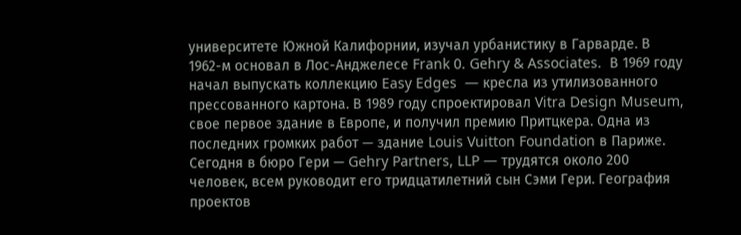университете Южной Калифорнии, изучал урбанистику в Гарварде. В 1962-м основал в Лос-Анджелесе Frank 0. Gehry & Associates.  В 1969 году начал выпускать коллекцию Easy Edges  — кресла из утилизованного прессованного картона. В 1989 году спроектировал Vitra Design Museum, cвое первое здание в Европе, и получил премию Притцкера. Одна из последних громких работ — здание Louis Vuitton Foundation в Париже. Сегодня в бюро Гери — Gehry Partners, LLP — трудятся около 200 человек, всем руководит его тридцатилетний сын Сэми Гери. География проектов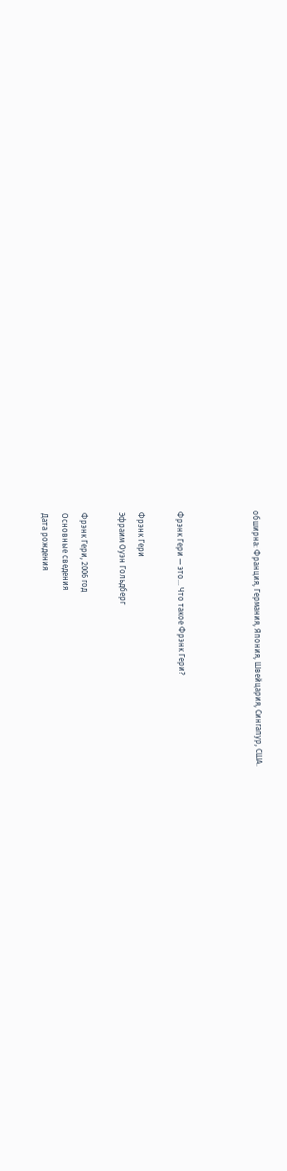обширна: Франция, Германия, Япония, Швейцария, Сингапур, США.



Фрэнк Гери — это… Что такое Фрэнк Гери?

Фрэнк Гери
Эфраим Оуэн Гольдберг

Фрэнк Гери, 2006 год
Основные сведения
Дата рождения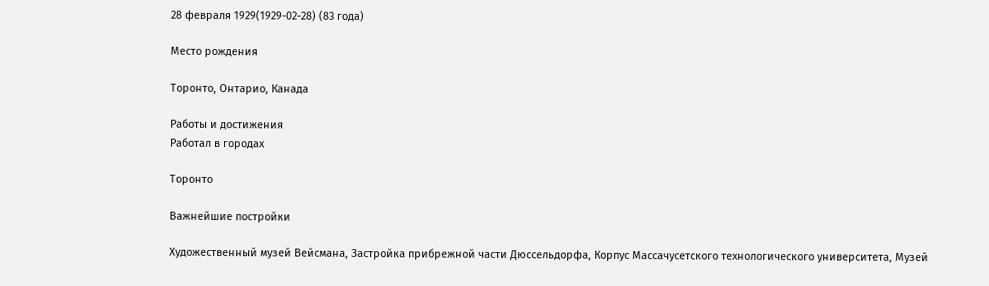28 февраля 1929(1929-02-28) (83 года)

Место рождения

Торонто, Онтарио, Канада

Работы и достижения
Работал в городах

Торонто

Важнейшие постройки

Художественный музей Вейсмана, Застройка прибрежной части Дюссельдорфа, Корпус Массачусетского технологического университета, Музей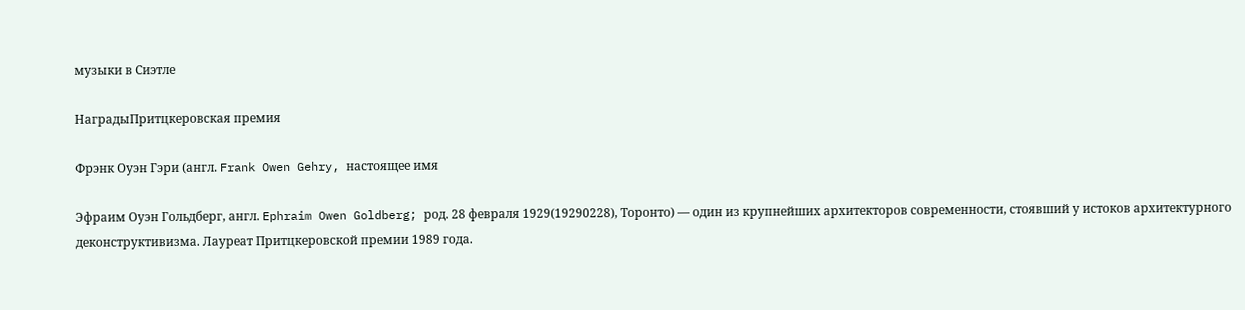музыки в Сиэтле

НаградыПритцкеровская премия

Фрэнк Оуэн Гэри (англ. Frank Owen Gehry, настоящее имя

Эфраим Оуэн Гольдберг, англ. Ephraim Owen Goldberg; род. 28 февраля 1929(19290228), Торонто) — один из крупнейших архитекторов современности, стоявший у истоков архитектурного деконструктивизма. Лауреат Притцкеровской премии 1989 года.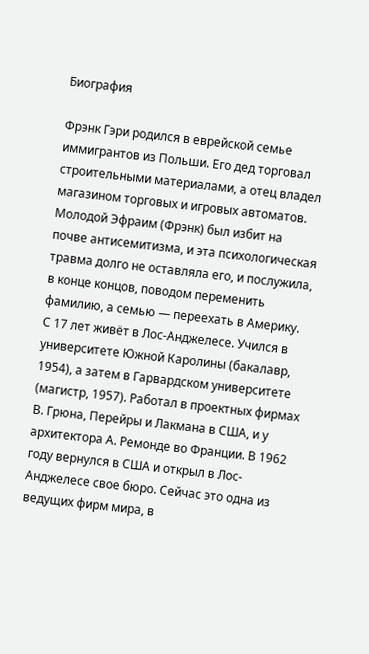Биография

Фрэнк Гэри родился в еврейской семье иммигрантов из Польши. Его дед торговал строительными материалами, а отец владел магазином торговых и игровых автоматов. Молодой Эфраим (Фрэнк) был избит на почве антисемитизма, и эта психологическая травма долго не оставляла его, и послужила, в конце концов, поводом переменить фамилию, а семью — переехать в Америку. С 17 лет живёт в Лос-Анджелесе. Учился в университете Южной Каролины (бакалавр, 1954), а затем в Гарвардском университете (магистр, 1957). Работал в проектных фирмах В. Грюна, Перейры и Лакмана в США, и у архитектора А. Ремонде во Франции. В 1962 году вернулся в США и открыл в Лос-Анджелесе свое бюро. Сейчас это одна из ведущих фирм мира, в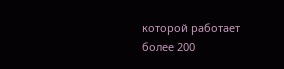которой работает более 200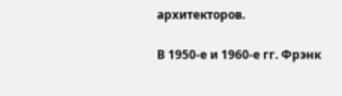архитекторов.

В 1950-е и 1960-е гг. Фрэнк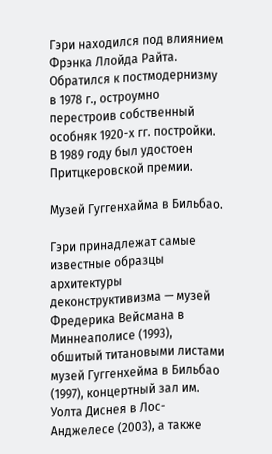Гэри находился под влиянием Фрэнка Ллойда Райта. Обратился к постмодернизму в 1978 г., остроумно перестроив собственный особняк 1920-х гг. постройки. В 1989 году был удостоен Притцкеровской премии.

Музей Гуггенхайма в Бильбао.

Гэри принадлежат самые известные образцы архитектуры деконструктивизма — музей Фредерика Вейсмана в Миннеаполисе (1993), обшитый титановыми листами музей Гуггенхейма в Бильбао (1997), концертный зал им. Уолта Диснея в Лос-Анджелесе (2003), а также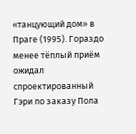«танцующий дом» в Праге (1995). Гораздо менее тёплый приём ожидал спроектированный Гэри по заказу Пола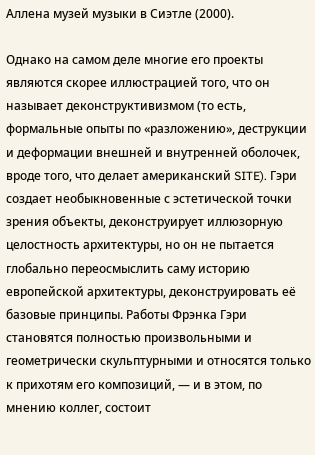Аллена музей музыки в Сиэтле (2000).

Однако на самом деле многие его проекты являются скорее иллюстрацией того, что он называет деконструктивизмом (то есть, формальные опыты по «разложению», деструкции и деформации внешней и внутренней оболочек, вроде того, что делает американский SITE). Гэри создает необыкновенные с эстетической точки зрения объекты, деконструирует иллюзорную целостность архитектуры, но он не пытается глобально переосмыслить саму историю европейской архитектуры, деконструировать её базовые принципы. Работы Фрэнка Гэри становятся полностью произвольными и геометрически скульптурными и относятся только к прихотям его композиций, — и в этом, по мнению коллег, состоит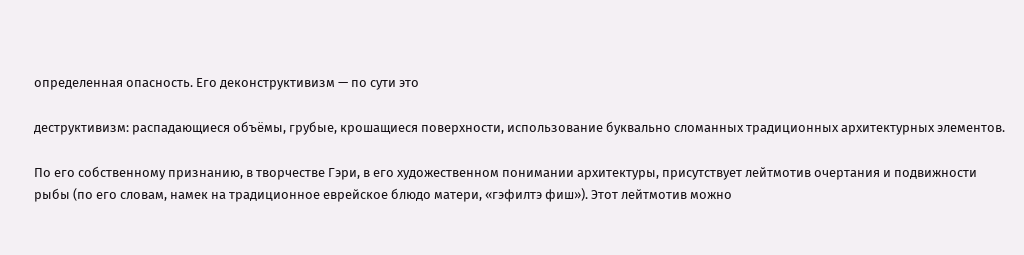определенная опасность. Его деконструктивизм — по сути это

деструктивизм: распадающиеся объёмы, грубые, крошащиеся поверхности, использование буквально сломанных традиционных архитектурных элементов.

По его собственному признанию, в творчестве Гэри, в его художественном понимании архитектуры, присутствует лейтмотив очертания и подвижности рыбы (по его словам, намек на традиционное еврейское блюдо матери, «гэфилтэ фиш»). Этот лейтмотив можно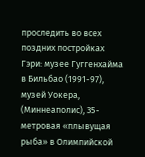проследить во всех поздних постройках Гэри: музее Гуггенхайма в Бильбао (1991-97), музей Уокера, (Миннеаполис), 35-метровая «плывущая рыба» в Олимпийской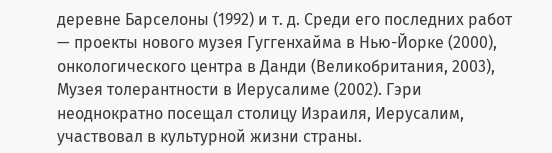деревне Барселоны (1992) и т. д. Среди его последних работ — проекты нового музея Гуггенхайма в Нью-Йорке (2000), онкологического центра в Данди (Великобритания, 2003), Музея толерантности в Иерусалиме (2002). Гэри неоднократно посещал столицу Израиля, Иерусалим, участвовал в культурной жизни страны.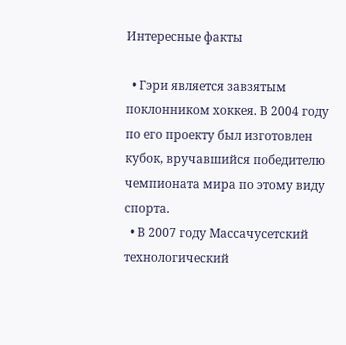Интересные факты

  • Гэри является завзятым поклонником хоккея. В 2004 году по его проекту был изготовлен кубок, вручавшийся победителю чемпионата мира по этому виду спорта.
  • В 2007 году Массачусетский технологический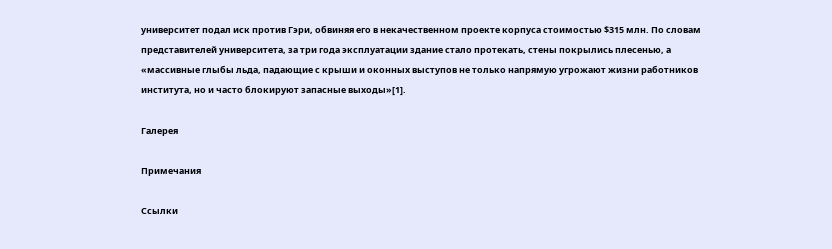университет подал иск против Гэри, обвиняя его в некачественном проекте корпуса стоимостью $315 млн. По словам представителей университета, за три года эксплуатации здание стало протекать, стены покрылись плесенью, а «массивные глыбы льда, падающие с крыши и оконных выступов не только напрямую угрожают жизни работников института, но и часто блокируют запасные выходы»[1].

Галерея

Примечания

Ссылки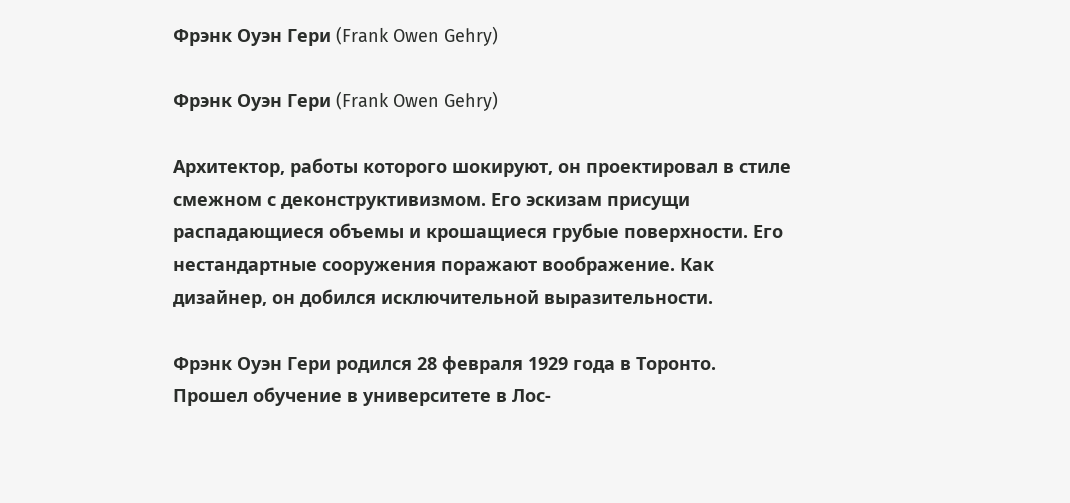Фрэнк Оуэн Гери (Frank Owen Gehry)

Фрэнк Оуэн Гери (Frank Owen Gehry)

Архитектор, работы которого шокируют, он проектировал в стиле смежном с деконструктивизмом. Его эскизам присущи распадающиеся объемы и крошащиеся грубые поверхности. Его нестандартные сооружения поражают воображение. Как дизайнер, он добился исключительной выразительности.

Фрэнк Оуэн Гери родился 28 февраля 1929 года в Торонто. Прошел обучение в университете в Лос-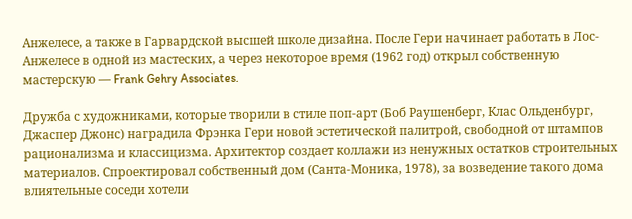Анжелесе, а также в Гарвардской высшей школе дизайна. После Гери начинает работать в Лос-Анжелесе в одной из мастеских, а через некоторое время (1962 год) открыл собственную мастерскую — Frank Gehry Associates.

Дружба с художниками, которые творили в стиле поп-арт (Боб Раушенберг, Клас Ольденбург, Джаспер Джонс) наградила Фрэнка Гери новой эстетической палитрой, свободной от штампов рационализма и классицизма. Архитектор создает коллажи из ненужных остатков строительных материалов. Спроектировал собственный дом (Санта-Моника, 1978), за возведение такого дома влиятельные соседи хотели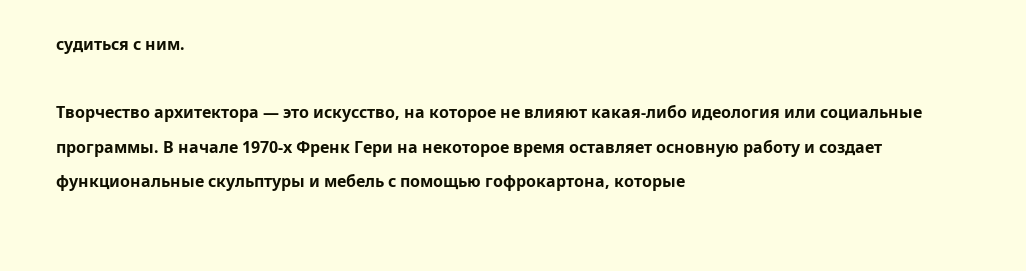судиться с ним.

Творчество архитектора — это искусство, на которое не влияют какая-либо идеология или социальные программы. В начале 1970-х Френк Гери на некоторое время оставляет основную работу и создает функциональные скульптуры и мебель с помощью гофрокартона, которые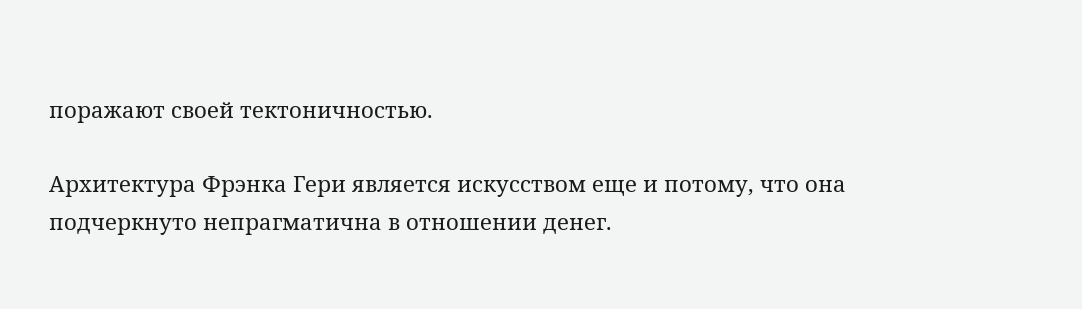поражают своей тектоничностью.

Архитектура Фрэнка Гери является искусством еще и потому, что она подчеркнуто непрагматична в отношении денег.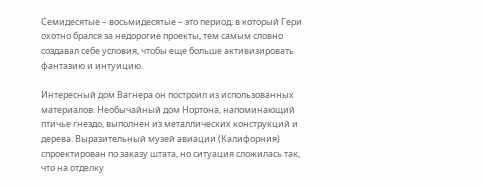Семидесятые – восьмидесятые – это период, в который Гери охотно брался за недорогие проекты, тем самым словно создавал себе условия, чтобы еще больше активизировать фантазию и интуицию.

Интересный дом Вагнера он построил из использованных материалов. Необычайный дом Нортона, напоминающий птичье гнездо, выполнен из металлических конструкций и дерева. Выразительный музей авиации (Калифорния) спроектирован по заказу штата, но ситуация сложилась так, что на отделку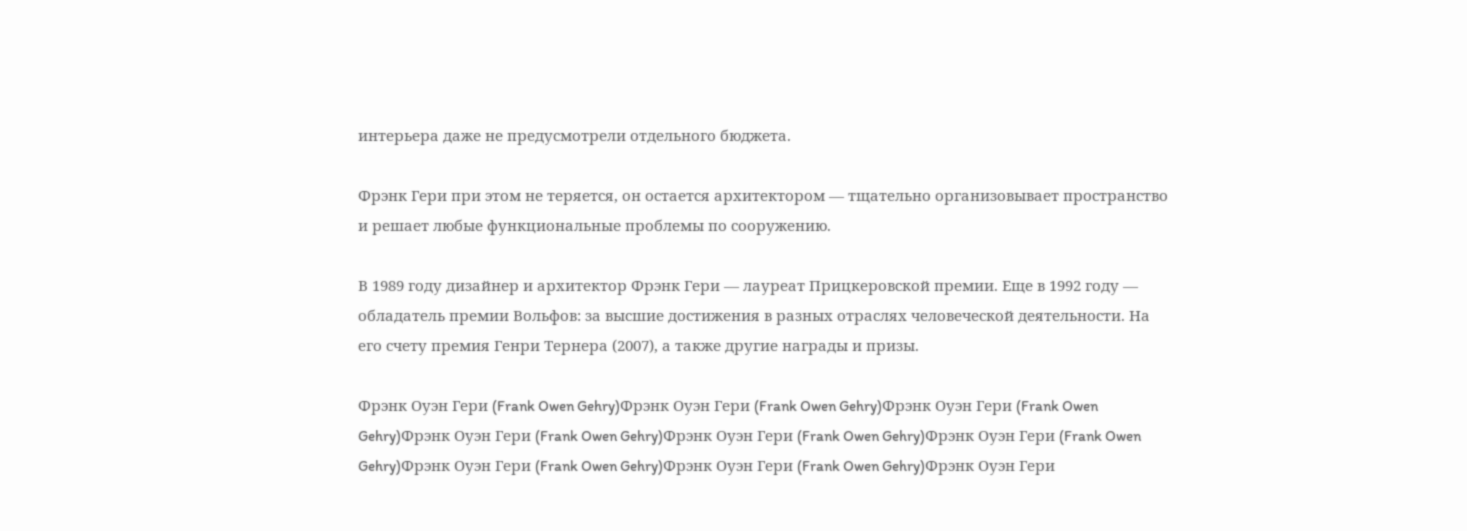интерьера даже не предусмотрели отдельного бюджета.

Фрэнк Гери при этом не теряется, он остается архитектором — тщательно организовывает пространство и решает любые функциональные проблемы по сооружению.

В 1989 году дизайнер и архитектор Фрэнк Гери — лауреат Прицкеровской премии. Еще в 1992 году — обладатель премии Вольфов: за высшие достижения в разных отраслях человеческой деятельности. На его счету премия Генри Тернера (2007), а также другие награды и призы.

Фрэнк Оуэн Гери (Frank Owen Gehry)Фрэнк Оуэн Гери (Frank Owen Gehry)Фрэнк Оуэн Гери (Frank Owen Gehry)Фрэнк Оуэн Гери (Frank Owen Gehry)Фрэнк Оуэн Гери (Frank Owen Gehry)Фрэнк Оуэн Гери (Frank Owen Gehry)Фрэнк Оуэн Гери (Frank Owen Gehry)Фрэнк Оуэн Гери (Frank Owen Gehry)Фрэнк Оуэн Гери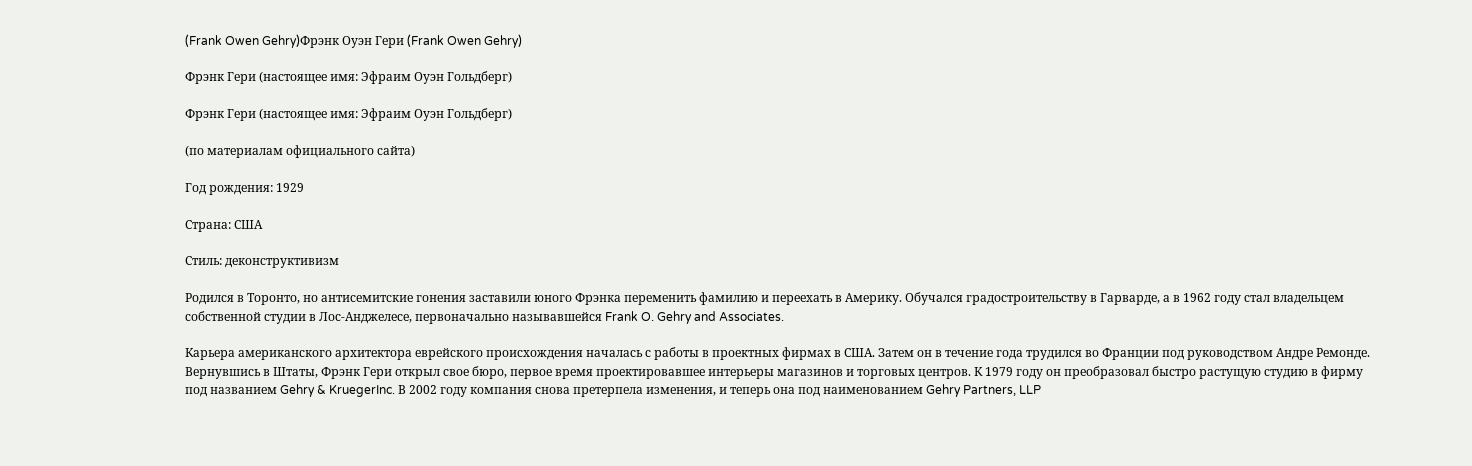(Frank Owen Gehry)Фрэнк Оуэн Гери (Frank Owen Gehry)

Фрэнк Гери (настоящее имя: Эфраим Оуэн Гольдберг)

Фрэнк Гери (настоящее имя: Эфраим Оуэн Гольдберг)

(по материалам официального сайта)

Год рождения: 1929

Страна: США

Стиль: деконструктивизм

Родился в Торонто, но антисемитские гонения заставили юного Фрэнка переменить фамилию и переехать в Америку. Обучался градостроительству в Гарварде, а в 1962 году стал владельцем собственной студии в Лос-Анджелесе, первоначально называвшейся Frank O. Gehry and Associates.

Карьера американского архитектора еврейского происхождения началась с работы в проектных фирмах в США. Затем он в течение года трудился во Франции под руководством Андре Ремонде. Вернувшись в Штаты, Фрэнк Гери открыл свое бюро, первое время проектировавшее интерьеры магазинов и торговых центров. К 1979 году он преобразовал быстро растущую студию в фирму под названием Gehry & KruegerInc. В 2002 году компания снова претерпела изменения, и теперь она под наименованием Gehry Partners, LLP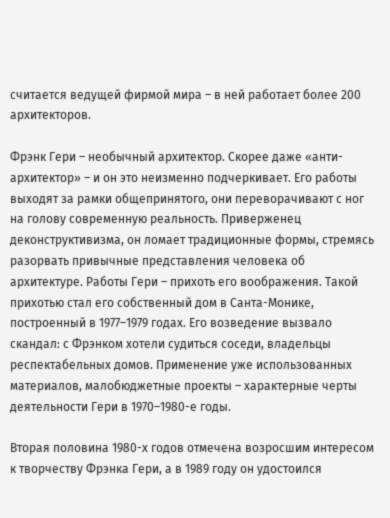считается ведущей фирмой мира – в ней работает более 200 архитекторов.

Фрэнк Гери – необычный архитектор. Скорее даже «анти-архитектор» – и он это неизменно подчеркивает. Его работы выходят за рамки общепринятого, они переворачивают с ног на голову современную реальность. Приверженец деконструктивизма, он ломает традиционные формы, стремясь разорвать привычные представления человека об архитектуре. Работы Гери – прихоть его воображения. Такой прихотью стал его собственный дом в Санта-Монике, построенный в 1977–1979 годах. Его возведение вызвало скандал: с Фрэнком хотели судиться соседи, владельцы респектабельных домов. Применение уже использованных материалов, малобюджетные проекты – характерные черты деятельности Гери в 1970–1980-е годы.

Вторая половина 1980-х годов отмечена возросшим интересом к творчеству Фрэнка Гери, а в 1989 году он удостоился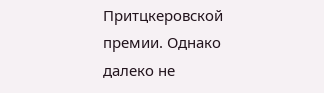Притцкеровской премии. Однако далеко не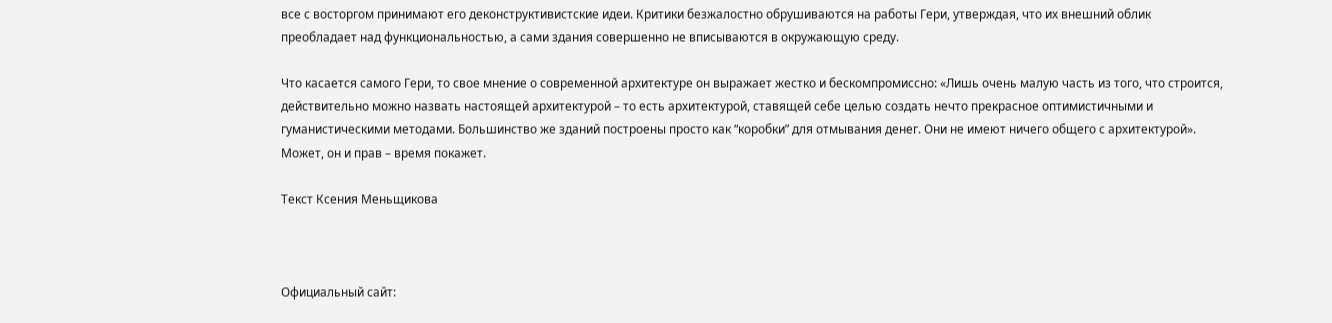все с восторгом принимают его деконструктивистские идеи. Критики безжалостно обрушиваются на работы Гери, утверждая, что их внешний облик преобладает над функциональностью, а сами здания совершенно не вписываются в окружающую среду.

Что касается самого Гери, то свое мнение о современной архитектуре он выражает жестко и бескомпромиссно: «Лишь очень малую часть из того, что строится, действительно можно назвать настоящей архитектурой – то есть архитектурой, ставящей себе целью создать нечто прекрасное оптимистичными и гуманистическими методами. Большинство же зданий построены просто как “коробки” для отмывания денег. Они не имеют ничего общего с архитектурой». Может, он и прав – время покажет.

Текст Ксения Меньщикова



Официальный сайт: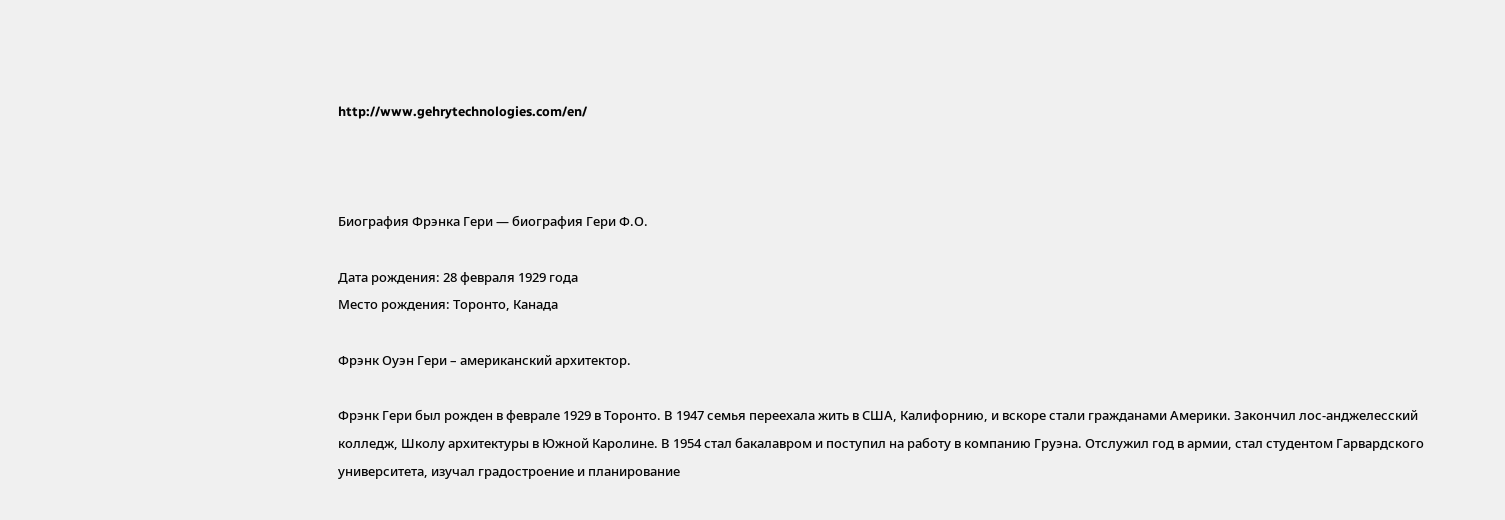http://www.gehrytechnologies.com/en/



Биография Фрэнка Гери — биография Гери Ф.О.

Дата рождения: 28 февраля 1929 года
Место рождения: Торонто, Канада

Фрэнк Оуэн Гери – американский архитектор.

Фрэнк Гери был рожден в феврале 1929 в Торонто. В 1947 семья переехала жить в США, Калифорнию, и вскоре стали гражданами Америки. Закончил лос-анджелесский колледж, Школу архитектуры в Южной Каролине. В 1954 стал бакалавром и поступил на работу в компанию Груэна. Отслужил год в армии, стал студентом Гарвардского университета, изучал градостроение и планирование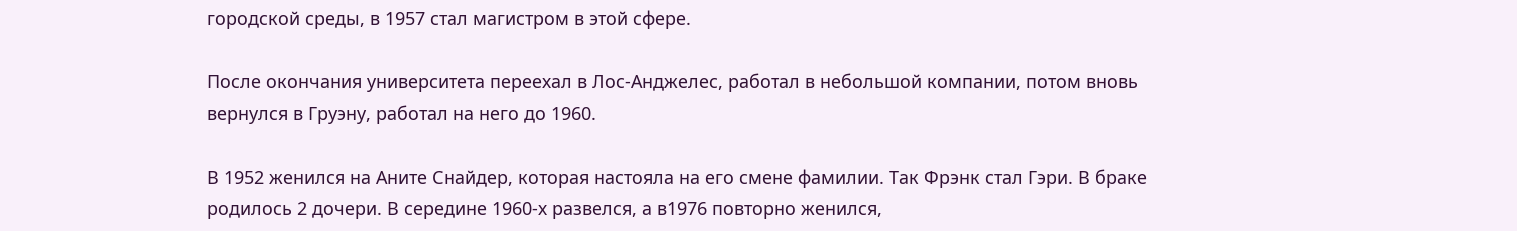городской среды, в 1957 стал магистром в этой сфере.

После окончания университета переехал в Лос-Анджелес, работал в небольшой компании, потом вновь вернулся в Груэну, работал на него до 1960.

В 1952 женился на Аните Снайдер, которая настояла на его смене фамилии. Так Фрэнк стал Гэри. В браке родилось 2 дочери. В середине 1960-х развелся, а в1976 повторно женился,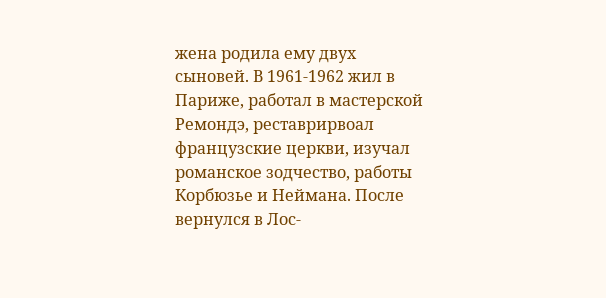жена родила ему двух сыновей. В 1961-1962 жил в Париже, работал в мастерской Ремондэ, реставрирвоал французские церкви, изучал романское зодчество, работы Корбюзье и Неймана. После вернулся в Лос-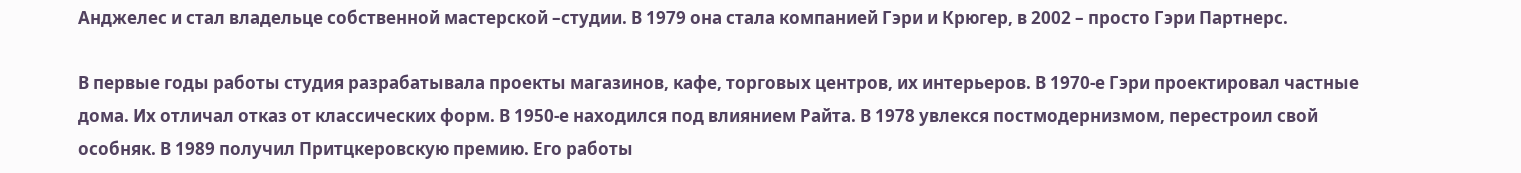Анджелес и стал владельце собственной мастерской –студии. В 1979 она стала компанией Гэри и Крюгер, в 2002 – просто Гэри Партнерс.

В первые годы работы студия разрабатывала проекты магазинов, кафе, торговых центров, их интерьеров. В 1970-е Гэри проектировал частные дома. Их отличал отказ от классических форм. В 1950-е находился под влиянием Райта. В 1978 увлекся постмодернизмом, перестроил свой особняк. В 1989 получил Притцкеровскую премию. Его работы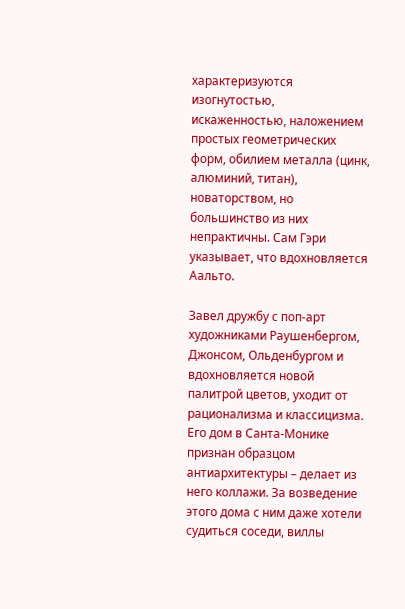характеризуются изогнутостью, искаженностью, наложением простых геометрических форм, обилием металла (цинк, алюминий, титан), новаторством, но большинство из них непрактичны. Сам Гэри указывает, что вдохновляется Аальто.

Завел дружбу с поп-арт художниками Раушенбергом, Джонсом, Ольденбургом и вдохновляется новой палитрой цветов, уходит от рационализма и классицизма. Его дом в Санта-Монике признан образцом антиархитектуры – делает из него коллажи. За возведение этого дома с ним даже хотели судиться соседи, виллы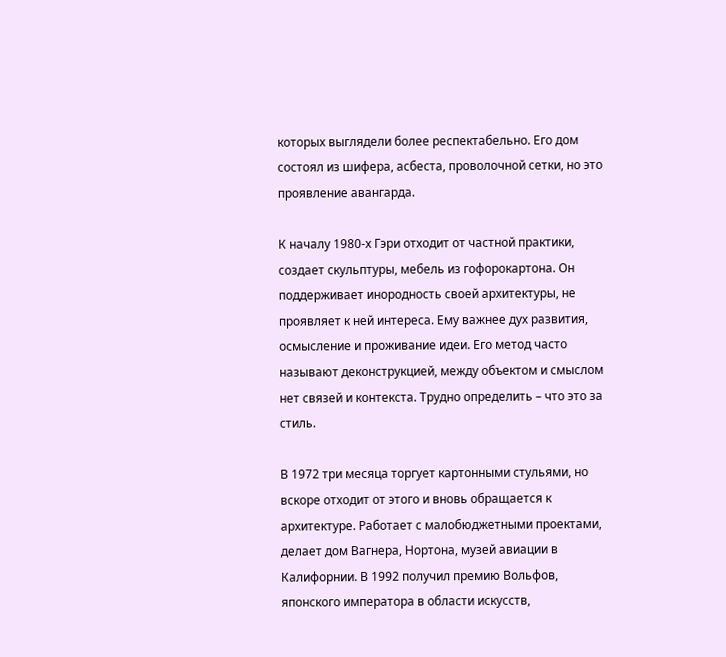которых выглядели более респектабельно. Его дом состоял из шифера, асбеста, проволочной сетки, но это проявление авангарда.

К началу 1980-х Гэри отходит от частной практики, создает скульптуры, мебель из гофорокартона. Он поддерживает инородность своей архитектуры, не проявляет к ней интереса. Ему важнее дух развития, осмысление и проживание идеи. Его метод часто называют деконструкцией, между объектом и смыслом нет связей и контекста. Трудно определить – что это за стиль.

В 1972 три месяца торгует картонными стульями, но вскоре отходит от этого и вновь обращается к архитектуре. Работает с малобюджетными проектами, делает дом Вагнера, Нортона, музей авиации в Калифорнии. В 1992 получил премию Вольфов, японского императора в области искусств,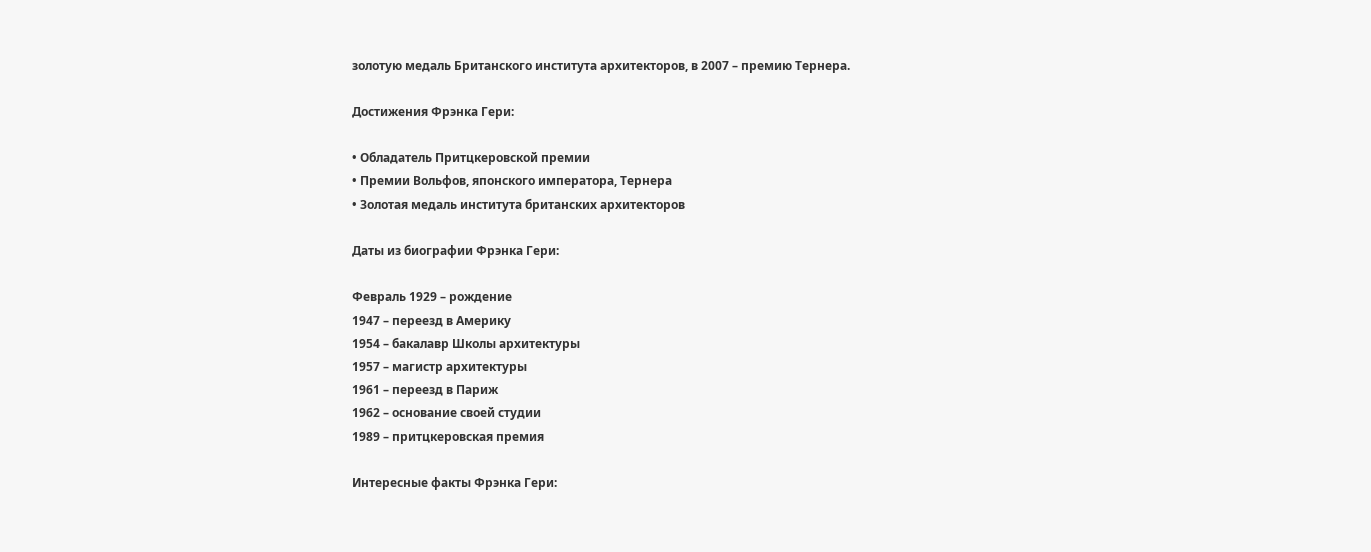золотую медаль Британского института архитекторов, в 2007 – премию Тернера.

Достижения Фрэнка Гери:

• Обладатель Притцкеровской премии
• Премии Вольфов, японского императора, Тернера
• Золотая медаль института британских архитекторов

Даты из биографии Фрэнка Гери:

Февраль 1929 – рождение
1947 – переезд в Америку
1954 – бакалавр Школы архитектуры
1957 – магистр архитектуры
1961 – переезд в Париж
1962 – основание своей студии
1989 – притцкеровская премия

Интересные факты Фрэнка Гери: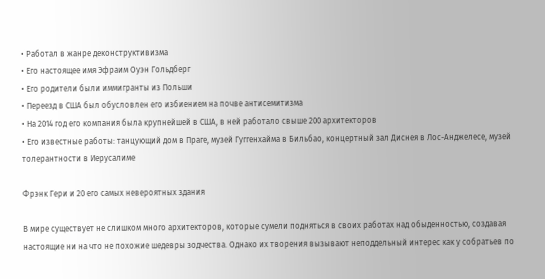• Работал в жанре деконструктивизма
• Его настоящее имя Эфраим Оуэн Гольдберг
• Его родители были иммигранты из Польши
• Переезд в США был обусловлен его избиением на почве антисемитизма
• На 2014 год его компания была крупнейшей в США, в ней работало свыше 200 архитекторов
• Его известные работы: танцующий дом в Праге, музей Гуггенхайма в Бильбао, концертный зал Диснея в Лос-Анджелесе, музей толерантности в Иерусалиме

Фрэнк Гери и 20 его самых невероятных здания

В мире существует не слишком много архитекторов, которые сумели подняться в своих работах над обыденностью, создавая настоящие ни на что не похожие шедевры зодчества. Однако их творения вызывают неподдельный интерес как у собратьев по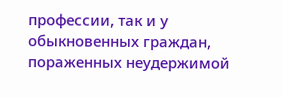профессии, так и у обыкновенных граждан, пораженных неудержимой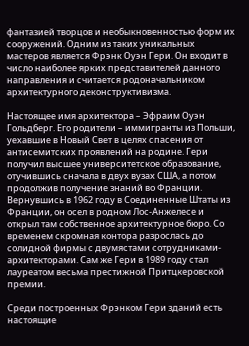фантазией творцов и необыкновенностью форм их сооружений. Одним из таких уникальных мастеров является Фрэнк Оуэн Гери. Он входит в число наиболее ярких представителей данного направления и считается родоначальником архитектурного деконструктивизма.

Настоящее имя архитектора – Эфраим Оуэн Гольдберг. Его родители – иммигранты из Польши, уехавшие в Новый Свет в целях спасения от антисемитских проявлений на родине. Гери получил высшее университетское образование, отучившись сначала в двух вузах США, а потом продолжив получение знаний во Франции. Вернувшись в 1962 году в Соединенные Штаты из Франции, он осел в родном Лос-Анжелесе и открыл там собственное архитектурное бюро. Со временем скромная контора разрослась до солидной фирмы с двумястами сотрудниками-архитекторами. Сам же Гери в 1989 году стал лауреатом весьма престижной Притцкеровской премии.

Среди построенных Фрэнком Гери зданий есть настоящие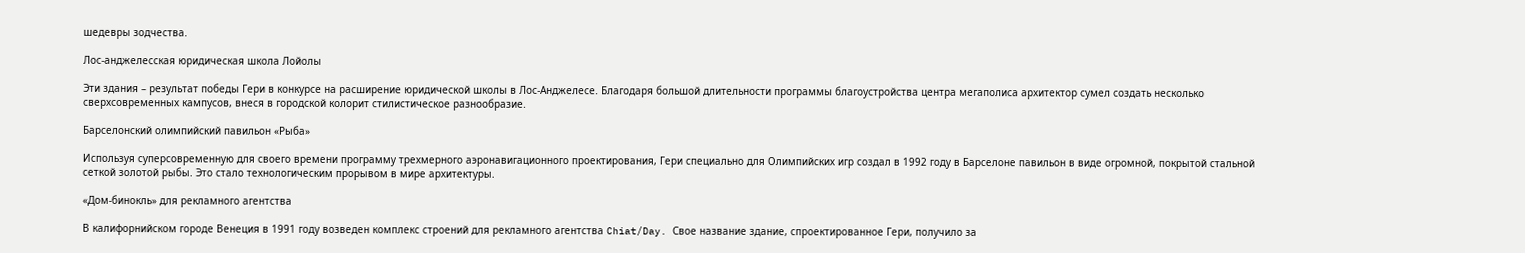шедевры зодчества.

Лос-анджелесская юридическая школа Лойолы

Эти здания – результат победы Гери в конкурсе на расширение юридической школы в Лос-Анджелесе. Благодаря большой длительности программы благоустройства центра мегаполиса архитектор сумел создать несколько сверхсовременных кампусов, внеся в городской колорит стилистическое разнообразие.

Барселонский олимпийский павильон «Рыба»

Используя суперсовременную для своего времени программу трехмерного аэронавигационного проектирования, Гери специально для Олимпийских игр создал в 1992 году в Барселоне павильон в виде огромной, покрытой стальной сеткой золотой рыбы. Это стало технологическим прорывом в мире архитектуры.

«Дом-бинокль» для рекламного агентства

В калифорнийском городе Венеция в 1991 году возведен комплекс строений для рекламного агентства Chiat/Day. Свое название здание, спроектированное Гери, получило за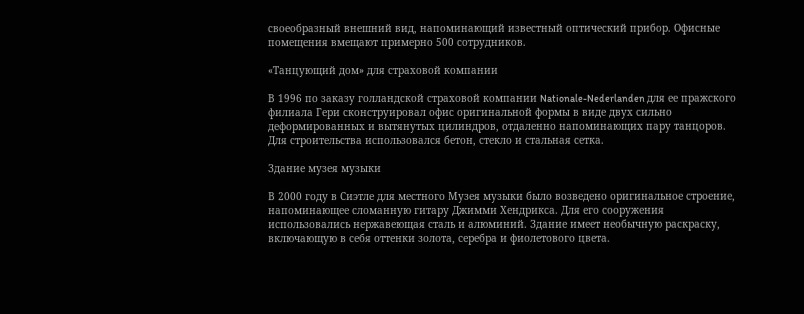своеобразный внешний вид, напоминающий известный оптический прибор. Офисные помещения вмещают примерно 500 сотрудников.

«Танцующий дом» для страховой компании

В 1996 по заказу голландской страховой компании Nationale-Nederlanden для ее пражского филиала Гери сконструировал офис оригинальной формы в виде двух сильно деформированных и вытянутых цилиндров, отдаленно напоминающих пару танцоров. Для строительства использовался бетон, стекло и стальная сетка.

Здание музея музыки

В 2000 году в Сиэтле для местного Музея музыки было возведено оригинальное строение, напоминающее сломанную гитару Джимми Хендрикса. Для его сооружения использовались нержавеющая сталь и алюминий. Здание имеет необычную раскраску, включающую в себя оттенки золота, серебра и фиолетового цвета.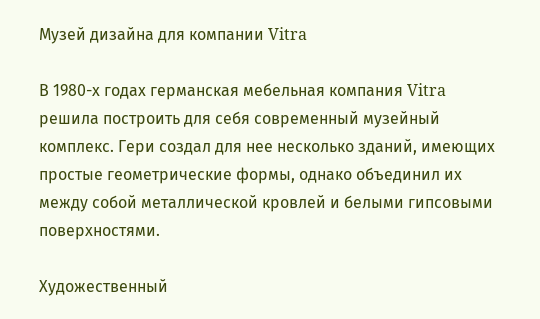Музей дизайна для компании Vitra

В 1980-х годах германская мебельная компания Vitra решила построить для себя современный музейный комплекс. Гери создал для нее несколько зданий, имеющих простые геометрические формы, однако объединил их между собой металлической кровлей и белыми гипсовыми поверхностями.

Художественный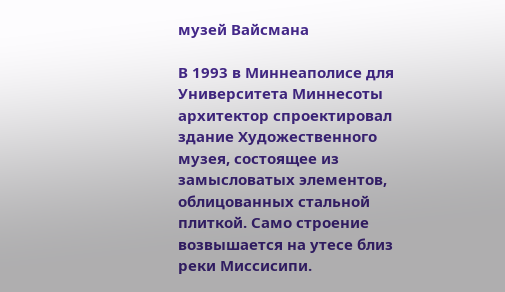музей Вайсмана

В 1993 в Миннеаполисе для Университета Миннесоты архитектор спроектировал здание Художественного музея, состоящее из замысловатых элементов, облицованных стальной плиткой. Само строение возвышается на утесе близ реки Миссисипи.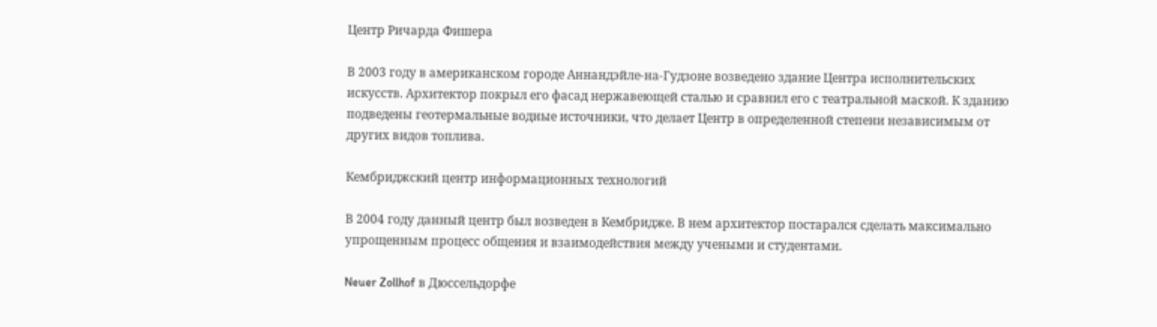Центр Ричарда Фишера

В 2003 году в американском городе Аннандэйле-на-Гудзоне возведено здание Центра исполнительских искусств. Архитектор покрыл его фасад нержавеющей сталью и сравнил его с театральной маской. К зданию подведены геотермальные водные источники, что делает Центр в определенной степени независимым от других видов топлива.

Кембриджский центр информационных технологий

В 2004 году данный центр был возведен в Кембридже. В нем архитектор постарался сделать максимально упрощенным процесс общения и взаимодействия между учеными и студентами.

Neuer Zollhof в Дюссельдорфе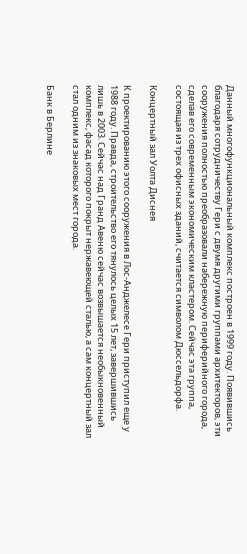Данный многофункциональный комплекс построен в 1999 году. Появившись благодаря сотрудничеству Гери с двумя другими группами архитекторов, эти сооружения полностью преобразовали набережную периферийного города, сделав его современным экономическим кластером. Сейчас эта группа, состоящая из трех офисных зданий, считается символом Дюссельдорфа.

Концертный зал Уолта Диснея

К проектированию этого сооружения в Лос-Анджелесе Гери приступил еще у 1988 году. Правда, строительство его тянулось целых 15 лет, завершившись лишь в 2003. Сейчас над Гранд Авеню сейчас возвышается необыкновенный комплекс, фасад которого покрыт нержавеющей сталью, а сам концертный зал стал одним из знаковых мест города.

Банк в Берлине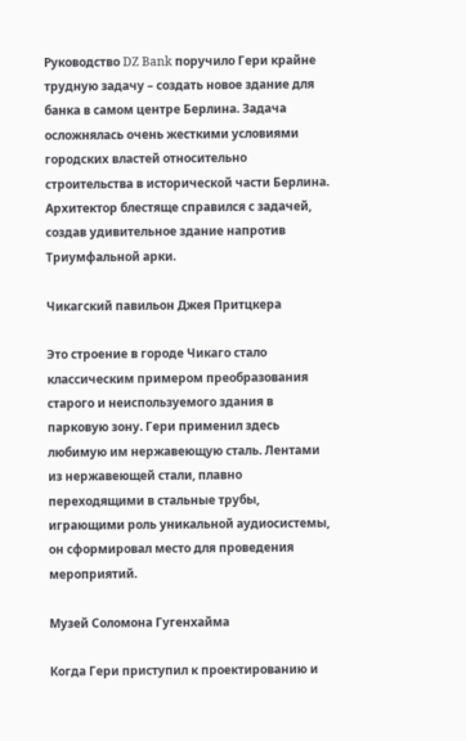Руководство DZ Bank поручило Гери крайне трудную задачу – создать новое здание для банка в самом центре Берлина. Задача осложнялась очень жесткими условиями городских властей относительно строительства в исторической части Берлина. Архитектор блестяще справился с задачей, создав удивительное здание напротив Триумфальной арки.

Чикагский павильон Джея Притцкера

Это строение в городе Чикаго стало классическим примером преобразования старого и неиспользуемого здания в парковую зону. Гери применил здесь любимую им нержавеющую сталь. Лентами из нержавеющей стали, плавно переходящими в стальные трубы, играющими роль уникальной аудиосистемы, он сформировал место для проведения мероприятий.

Музей Соломона Гугенхайма

Когда Гери приступил к проектированию и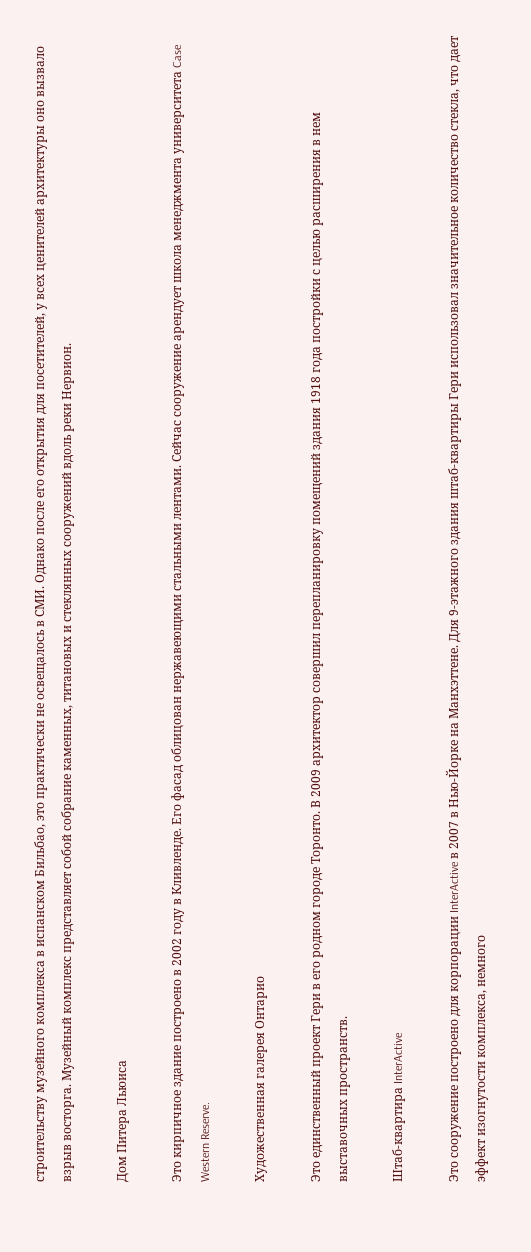строительству музейного комплекса в испанском Бильбао, это практически не освещалось в СМИ. Однако после его открытия для посетителей, у всех ценителей архитектуры оно вызвало взрыв восторга. Музейный комплекс представляет собой собрание каменных, титановых и стеклянных сооружений вдоль реки Нервион.

Дом Питера Льюиса

Это кирпичное здание построено в 2002 году в Кливленде. Его фасад облицован нержавеющими стальными лентами. Сейчас сооружение арендует школа менеджмента университета Case Western Reserve.

Художественная галерея Онтарио

Это единственный проект Гери в его родном городе Торонто. В 2009 архитектор совершил перепланировку помещений здания 1918 года постройки с целью расширения в нем выставочных пространств.

Штаб-квартира InterActive

Это сооружение построено для корпорации InterActive в 2007 в Нью-Йорке на Манхэттене. Для 9-этажного здания штаб-квартиры Гери использовал значительное количество стекла, что дает эффект изогнутости комплекса, немного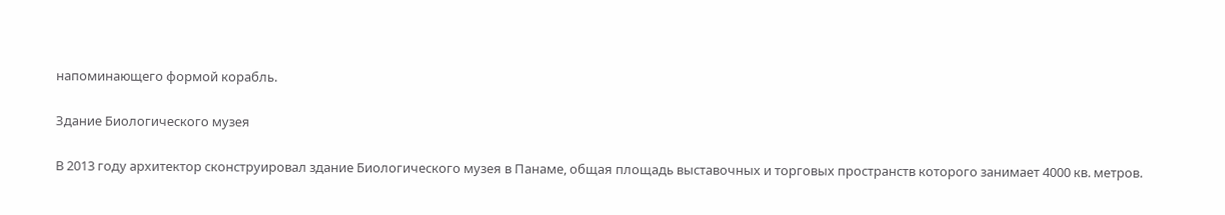напоминающего формой корабль.

Здание Биологического музея

В 2013 году архитектор сконструировал здание Биологического музея в Панаме, общая площадь выставочных и торговых пространств которого занимает 4000 кв. метров.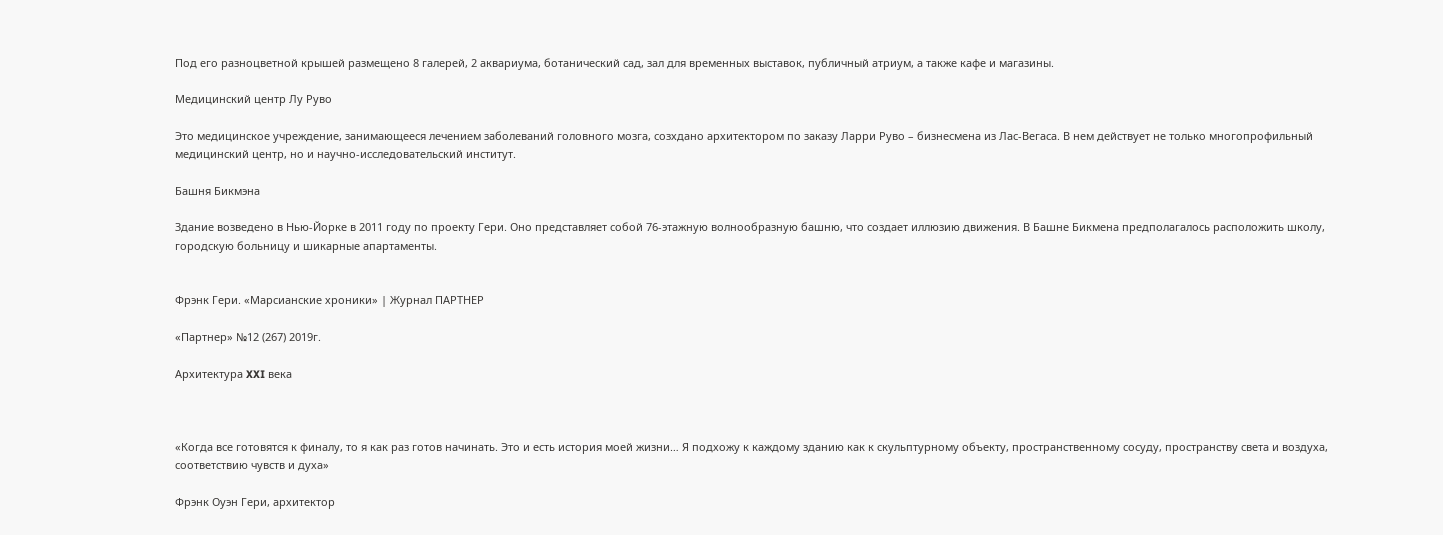Под его разноцветной крышей размещено 8 галерей, 2 аквариума, ботанический сад, зал для временных выставок, публичный атриум, а также кафе и магазины.

Медицинский центр Лу Руво

Это медицинское учреждение, занимающееся лечением заболеваний головного мозга, созхдано архитектором по заказу Ларри Руво – бизнесмена из Лас-Вегаса. В нем действует не только многопрофильный медицинский центр, но и научно-исследовательский институт.

Башня Бикмэна

Здание возведено в Нью-Йорке в 2011 году по проекту Гери. Оно представляет собой 76-этажную волнообразную башню, что создает иллюзию движения. В Башне Бикмена предполагалось расположить школу, городскую больницу и шикарные апартаменты.


Фрэнк Гери. «Марсианские хроники» | Журнал ПАРТНЕР

«Партнер» №12 (267) 2019г.

Архитектура XXI века



«Когда все готовятся к финалу, то я как раз готов начинать. Это и есть история моей жизни… Я подхожу к каждому зданию как к скульптурному объекту, пространственному сосуду, пространству света и воздуха, соответствию чувств и духа»

Фрэнк Оуэн Гери, архитектор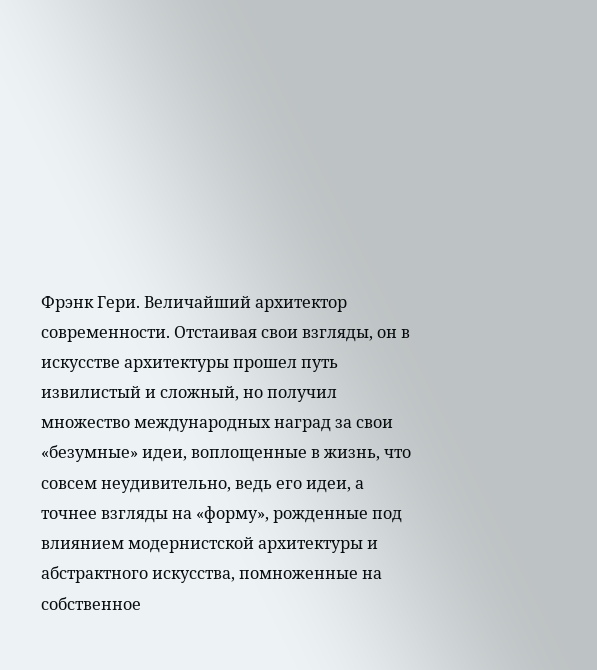Фрэнк Гери. Величайший архитектор современности. Отстаивая свои взгляды, он в искусстве архитектуры прошел путь извилистый и сложный, но получил множество международных наград за свои «безумные» идеи, воплощенные в жизнь, что совсем неудивительно, ведь его идеи, а точнее взгляды на «форму», рожденные под влиянием модернистской архитектуры и абстрактного искусства, помноженные на собственное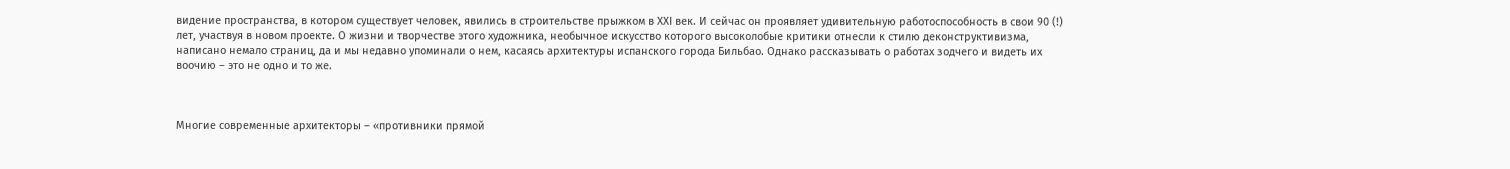видение пространства, в котором существует человек, явились в строительстве прыжком в ХХI век. И сейчас он проявляет удивительную работоспособность в свои 90 (!) лет, участвуя в новом проекте. О жизни и творчестве этого художника, необычное искусство которого высоколобые критики отнесли к стилю деконструктивизма, написано немало страниц, да и мы недавно упоминали о нем, касаясь архитектуры испанского города Бильбао. Однако рассказывать о работах зодчего и видеть их воочию – это не одно и то же.



Многие современные архитекторы – «противники прямой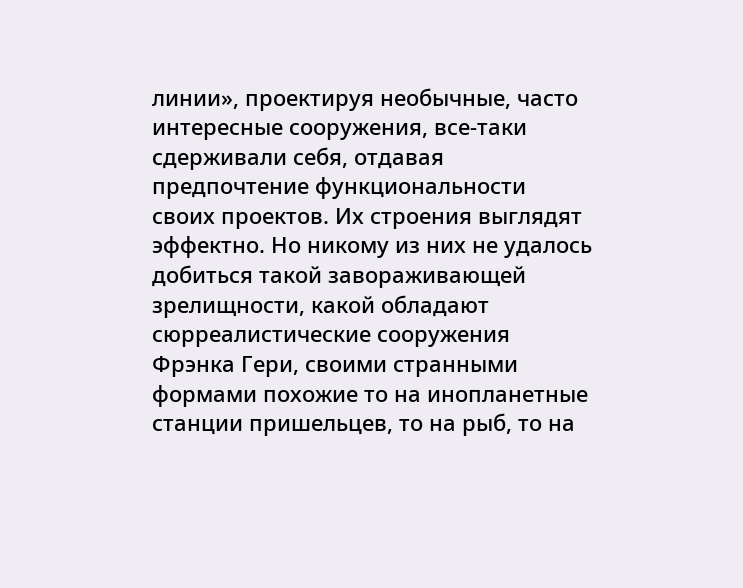линии», проектируя необычные, часто интересные сооружения, все-таки сдерживали себя, отдавая предпочтение функциональности своих проектов. Их строения выглядят эффектно. Но никому из них не удалось добиться такой завораживающей зрелищности, какой обладают сюрреалистические сооружения Фрэнка Гери, своими странными формами похожие то на инопланетные станции пришельцев, то на рыб, то на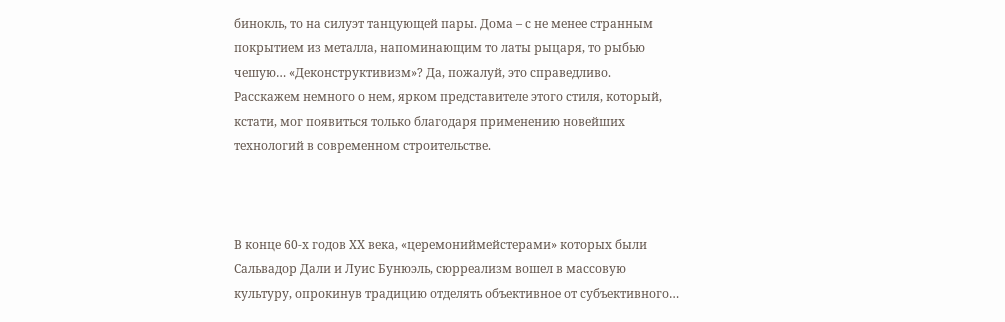бинокль, то на силуэт танцующей пары. Дома – с не менее странным покрытием из металла, напоминающим то латы рыцаря, то рыбью чешую… «Деконструктивизм»? Да, пожалуй, это справедливо. Расскажем немного о нем, ярком представителе этого стиля, который, кстати, мог появиться только благодаря применению новейших технологий в современном строительстве.



В конце 60-х годов ХХ века, «церемониймейстерами» которых были Сальвадор Дали и Луис Бунюэль, сюрреализм вошел в массовую культуру, опрокинув традицию отделять объективное от субъективного…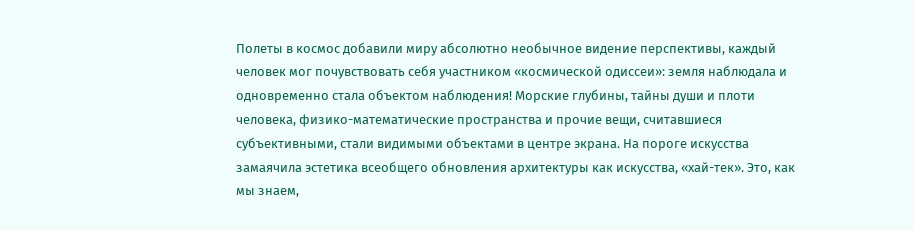Полеты в космос добавили миру абсолютно необычное видение перспективы, каждый человек мог почувствовать себя участником «космической одиссеи»: земля наблюдала и одновременно стала объектом наблюдения! Морские глубины, тайны души и плоти человека, физико-математические пространства и прочие вещи, считавшиеся субъективными, стали видимыми объектами в центре экрана. На пороге искусства замаячила эстетика всеобщего обновления архитектуры как искусства, «хай-тек». Это, как мы знаем,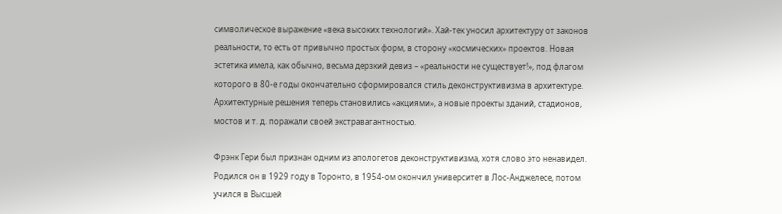символическое выражение «века высоких технологий». Хай-тек уносил архитектуру от законов реальности, то есть от привычно простых форм, в сторону «космических» проектов. Новая эстетика имела, как обычно, весьма дерзкий девиз – «реальности не существует!», под флагом которого в 80-е годы окончательно сформировался стиль деконструктивизма в архитектуре. Архитектурные решения теперь становились «акциями», а новые проекты зданий, стадионов, мостов и т. д. поражали своей экстравагантностью.

Фрэнк Гери был признан одним из апологетов деконструктивизма, хотя слово это ненавидел. Родился он в 1929 году в Торонто, в 1954-ом окончил университет в Лос-Анджелесе, потом учился в Высшей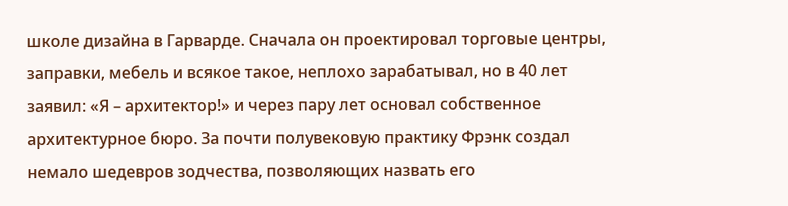школе дизайна в Гарварде. Сначала он проектировал торговые центры, заправки, мебель и всякое такое, неплохо зарабатывал, но в 40 лет заявил: «Я – архитектор!» и через пару лет основал собственное архитектурное бюро. За почти полувековую практику Фрэнк создал немало шедевров зодчества, позволяющих назвать его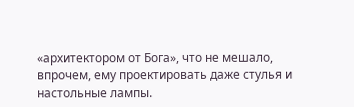«архитектором от Бога», что не мешало, впрочем, ему проектировать даже стулья и настольные лампы.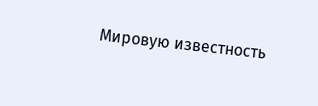Мировую известность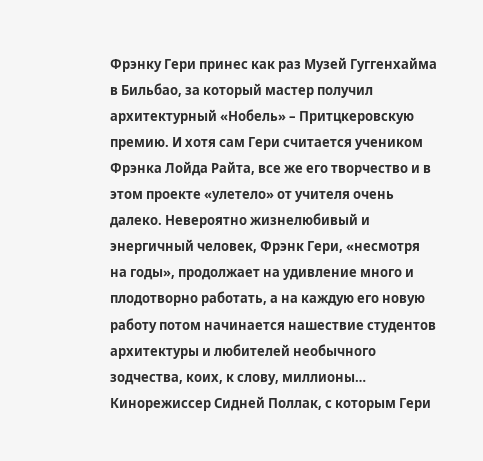Фрэнку Гери принес как раз Музей Гуггенхайма в Бильбао, за который мастер получил архитектурный «Нобель» – Притцкеровскую премию. И хотя сам Гери считается учеником Фрэнка Лойда Райта, все же его творчество и в этом проекте «улетело» от учителя очень далеко. Невероятно жизнелюбивый и энергичный человек, Фрэнк Гери, «несмотря на годы», продолжает на удивление много и плодотворно работать, а на каждую его новую работу потом начинается нашествие студентов архитектуры и любителей необычного зодчества, коих, к слову, миллионы… Кинорежиссер Сидней Поллак, с которым Гери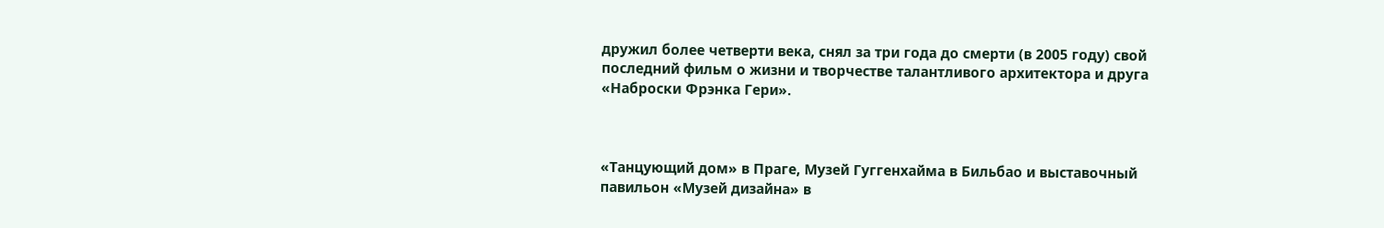дружил более четверти века, снял за три года до смерти (в 2005 году) свой последний фильм о жизни и творчестве талантливого архитектора и друга «Наброски Фрэнка Гери».



«Танцующий дом» в Праге, Музей Гуггенхайма в Бильбао и выставочный павильон «Музей дизайна» в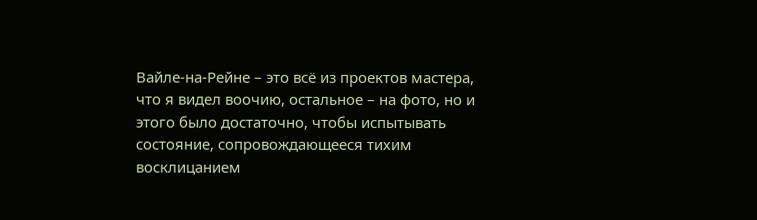Вайле-на-Рейне – это всё из проектов мастера, что я видел воочию, остальное – на фото, но и этого было достаточно, чтобы испытывать состояние, сопровождающееся тихим восклицанием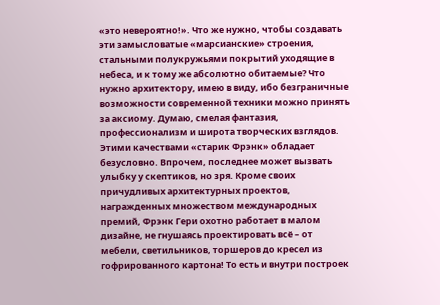«это невероятно!». Что же нужно, чтобы создавать эти замысловатые «марсианские» строения, стальными полукружьями покрытий уходящие в небеса, и к тому же абсолютно обитаемые? Что нужно архитектору, имею в виду, ибо безграничные возможности современной техники можно принять за аксиому. Думаю, смелая фантазия, профессионализм и широта творческих взглядов. Этими качествами «старик Фрэнк» обладает безусловно. Впрочем, последнее может вызвать улыбку у скептиков, но зря. Кроме своих причудливых архитектурных проектов, награжденных множеством международных премий, Фрэнк Гери охотно работает в малом дизайне, не гнушаясь проектировать всё – от мебели, светильников, торшеров до кресел из гофрированного картона! То есть и внутри построек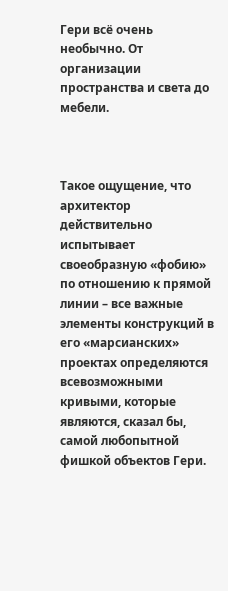Гери всё очень необычно. От организации пространства и света до мебели.



Такое ощущение, что архитектор действительно испытывает своеобразную «фобию» по отношению к прямой линии – все важные элементы конструкций в его «марсианских» проектах определяются всевозможными кривыми, которые являются, сказал бы, самой любопытной фишкой объектов Гери.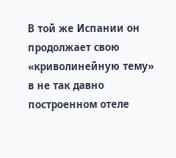В той же Испании он продолжает свою «криволинейную тему» в не так давно построенном отеле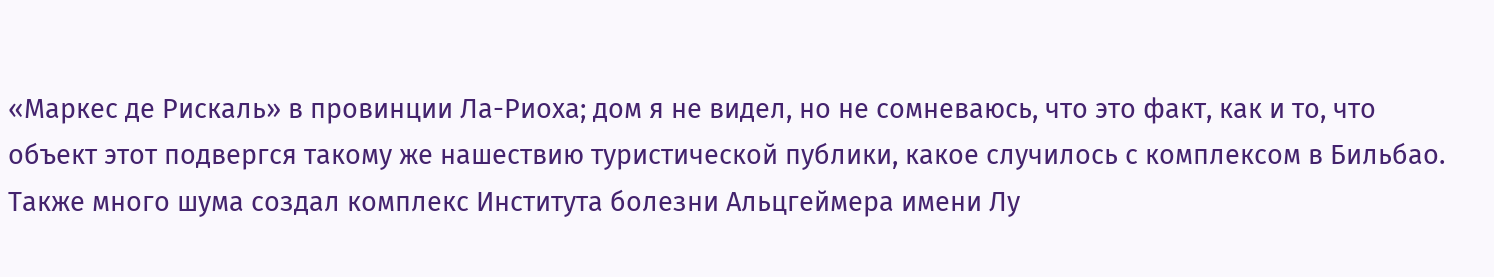«Маркес де Рискаль» в провинции Ла-Риоха; дом я не видел, но не сомневаюсь, что это факт, как и то, что объект этот подвергся такому же нашествию туристической публики, какое случилось с комплексом в Бильбао. Также много шума создал комплекс Института болезни Альцгеймера имени Лу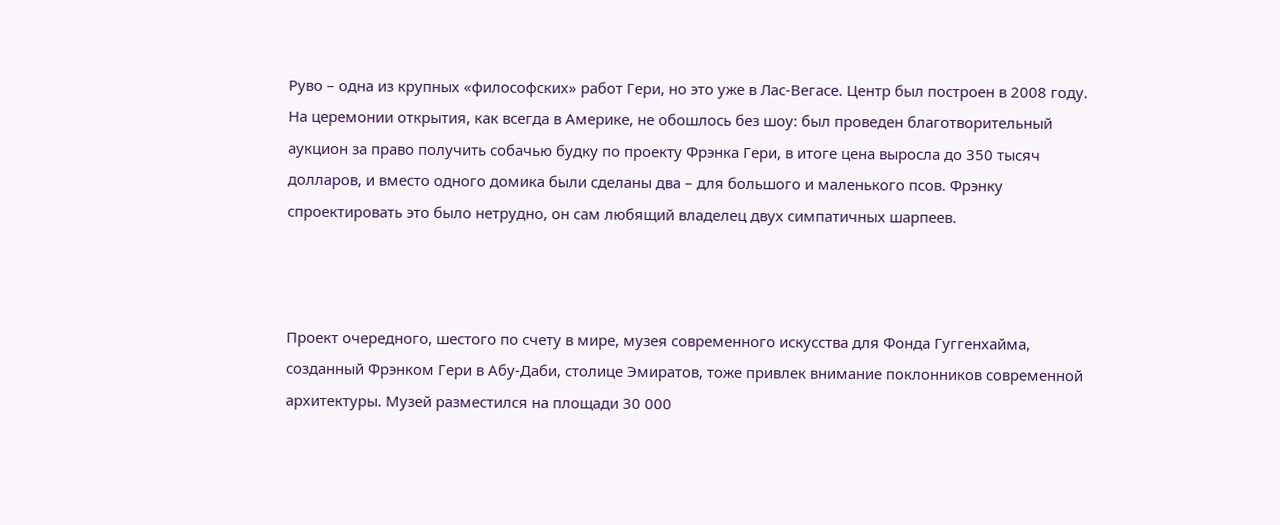Руво – одна из крупных «философских» работ Гери, но это уже в Лас-Вегасе. Центр был построен в 2008 году. На церемонии открытия, как всегда в Америке, не обошлось без шоу: был проведен благотворительный аукцион за право получить собачью будку по проекту Фрэнка Гери, в итоге цена выросла до 350 тысяч долларов, и вместо одного домика были сделаны два – для большого и маленького псов. Фрэнку спроектировать это было нетрудно, он сам любящий владелец двух симпатичных шарпеев.



Проект очередного, шестого по счету в мире, музея современного искусства для Фонда Гуггенхайма, созданный Фрэнком Гери в Абу-Даби, столице Эмиратов, тоже привлек внимание поклонников современной архитектуры. Музей разместился на площади 30 000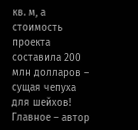кв. м, а стоимость проекта составила 200 млн долларов – сущая чепуха для шейхов! Главное – автор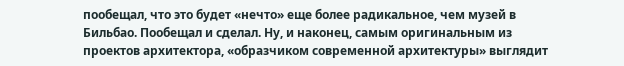пообещал, что это будет «нечто» еще более радикальное, чем музей в Бильбао. Пообещал и сделал. Ну, и наконец, самым оригинальным из проектов архитектора, «образчиком современной архитектуры» выглядит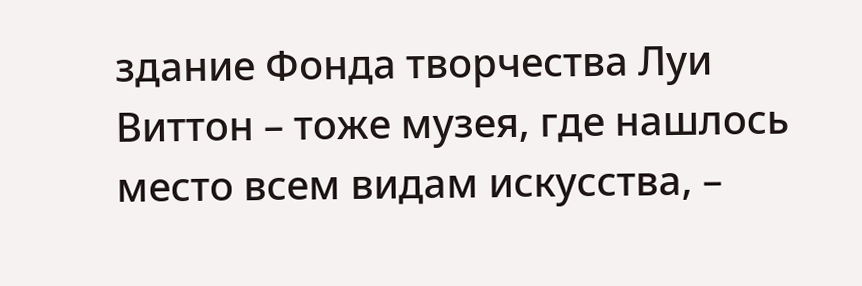здание Фонда творчества Луи Виттон – тоже музея, где нашлось место всем видам искусства, –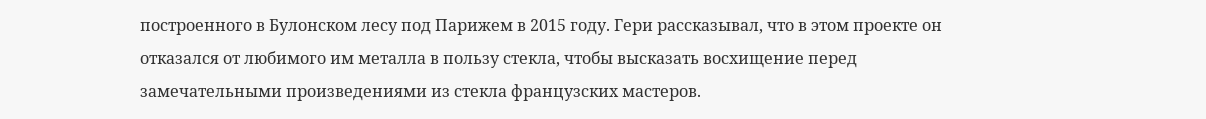построенного в Булонском лесу под Парижем в 2015 году. Гери рассказывал, что в этом проекте он отказался от любимого им металла в пользу стекла, чтобы высказать восхищение перед замечательными произведениями из стекла французских мастеров.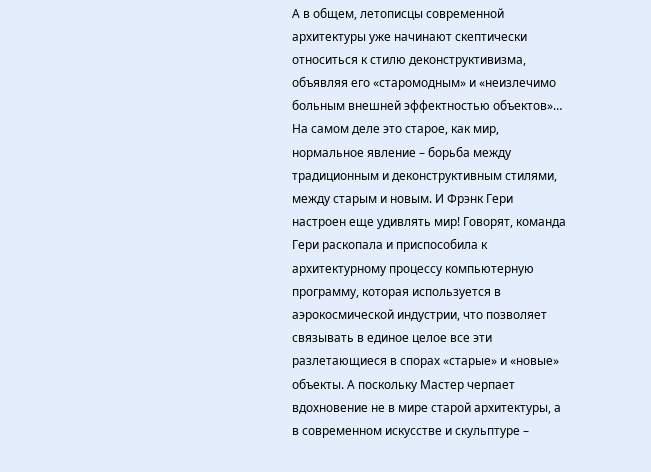А в общем, летописцы современной архитектуры уже начинают скептически относиться к стилю деконструктивизма, объявляя его «старомодным» и «неизлечимо больным внешней эффектностью объектов»… На самом деле это старое, как мир, нормальное явление – борьба между традиционным и деконструктивным стилями, между старым и новым. И Фрэнк Гери настроен еще удивлять мир! Говорят, команда Гери раскопала и приспособила к архитектурному процессу компьютерную программу, которая используется в аэрокосмической индустрии, что позволяет связывать в единое целое все эти разлетающиеся в спорах «старые» и «новые» объекты. А поскольку Мастер черпает вдохновение не в мире старой архитектуры, а в современном искусстве и скульптуре –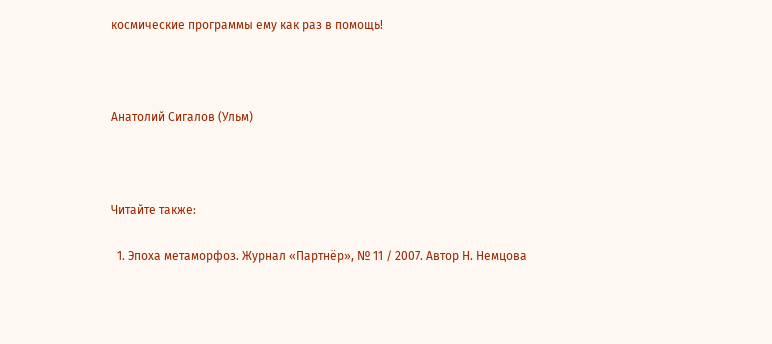космические программы ему как раз в помощь!



Анатолий Сигалов (Ульм)



Читайте также:

  1. Эпоха метаморфоз. Журнал «Партнёр», № 11 / 2007. Автор Н. Немцова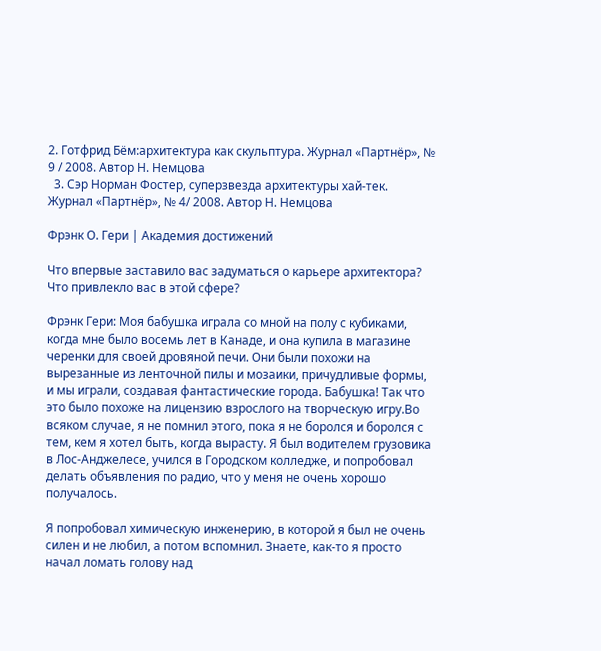2. Готфрид Бём:архитектура как скульптура. Журнал «Партнёр», № 9 / 2008. Автор Н. Немцова
  3. Сэр Норман Фостер, суперзвезда архитектуры хай-тек. Журнал «Партнёр», № 4/ 2008. Автор Н. Немцова

Фрэнк О. Гери | Академия достижений

Что впервые заставило вас задуматься о карьере архитектора? Что привлекло вас в этой сфере?

Фрэнк Гери: Моя бабушка играла со мной на полу с кубиками, когда мне было восемь лет в Канаде, и она купила в магазине черенки для своей дровяной печи. Они были похожи на вырезанные из ленточной пилы и мозаики, причудливые формы, и мы играли, создавая фантастические города. Бабушка! Так что это было похоже на лицензию взрослого на творческую игру.Во всяком случае, я не помнил этого, пока я не боролся и боролся с тем, кем я хотел быть, когда вырасту. Я был водителем грузовика в Лос-Анджелесе, учился в Городском колледже, и попробовал делать объявления по радио, что у меня не очень хорошо получалось.

Я попробовал химическую инженерию, в которой я был не очень силен и не любил, а потом вспомнил. Знаете, как-то я просто начал ломать голову над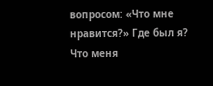вопросом: «Что мне нравится?» Где был я? Что меня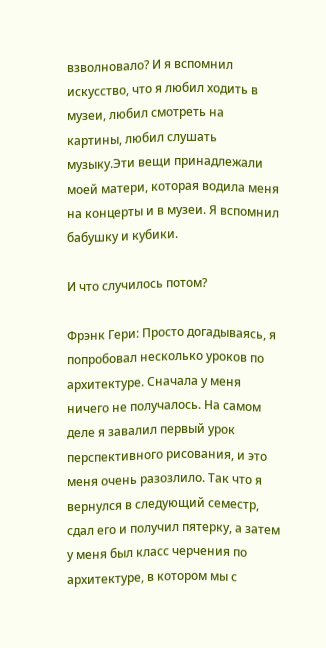взволновало? И я вспомнил искусство, что я любил ходить в музеи, любил смотреть на картины, любил слушать музыку.Эти вещи принадлежали моей матери, которая водила меня на концерты и в музеи. Я вспомнил бабушку и кубики.

И что случилось потом?

Фрэнк Гери: Просто догадываясь, я попробовал несколько уроков по архитектуре. Сначала у меня ничего не получалось. На самом деле я завалил первый урок перспективного рисования, и это меня очень разозлило. Так что я вернулся в следующий семестр, сдал его и получил пятерку, а затем у меня был класс черчения по архитектуре, в котором мы с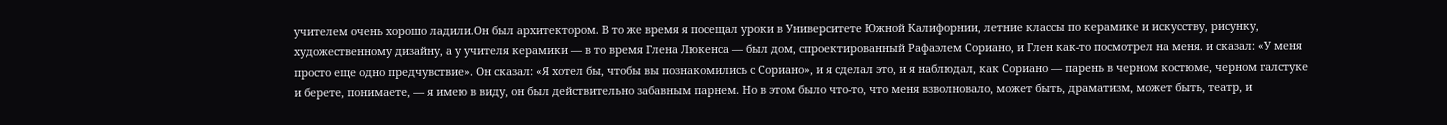учителем очень хорошо ладили.Он был архитектором. В то же время я посещал уроки в Университете Южной Калифорнии, летние классы по керамике и искусству, рисунку, художественному дизайну, а у учителя керамики — в то время Глена Люкенса — был дом, спроектированный Рафаэлем Сориано, и Глен как-то посмотрел на меня. и сказал: «У меня просто еще одно предчувствие». Он сказал: «Я хотел бы, чтобы вы познакомились с Сориано», и я сделал это, и я наблюдал, как Сориано — парень в черном костюме, черном галстуке и берете, понимаете, — я имею в виду, он был действительно забавным парнем. Но в этом было что-то, что меня взволновало, может быть, драматизм, может быть, театр, и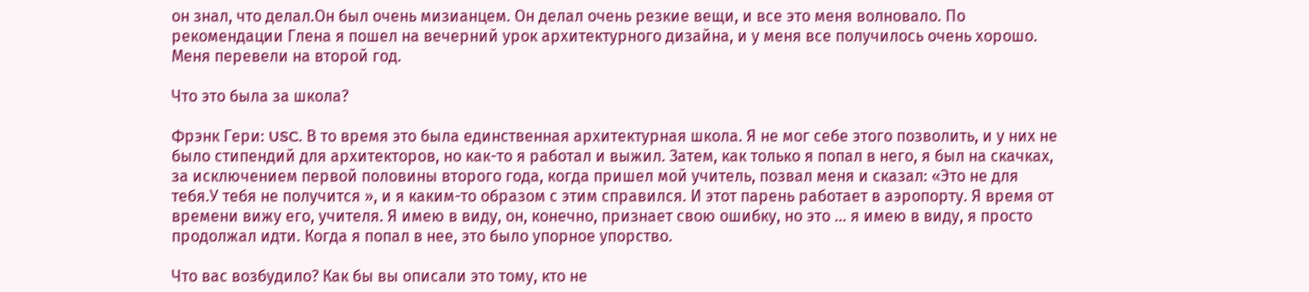он знал, что делал.Он был очень мизианцем. Он делал очень резкие вещи, и все это меня волновало. По рекомендации Глена я пошел на вечерний урок архитектурного дизайна, и у меня все получилось очень хорошо. Меня перевели на второй год.

Что это была за школа?

Фрэнк Гери: USC. В то время это была единственная архитектурная школа. Я не мог себе этого позволить, и у них не было стипендий для архитекторов, но как-то я работал и выжил. Затем, как только я попал в него, я был на скачках, за исключением первой половины второго года, когда пришел мой учитель, позвал меня и сказал: «Это не для тебя.У тебя не получится », и я каким-то образом с этим справился. И этот парень работает в аэропорту. Я время от времени вижу его, учителя. Я имею в виду, он, конечно, признает свою ошибку, но это … я имею в виду, я просто продолжал идти. Когда я попал в нее, это было упорное упорство.

Что вас возбудило? Как бы вы описали это тому, кто не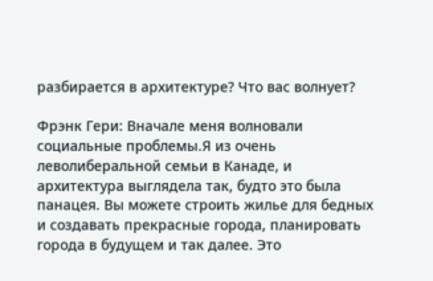разбирается в архитектуре? Что вас волнует?

Фрэнк Гери: Вначале меня волновали социальные проблемы.Я из очень леволиберальной семьи в Канаде, и архитектура выглядела так, будто это была панацея. Вы можете строить жилье для бедных и создавать прекрасные города, планировать города в будущем и так далее. Это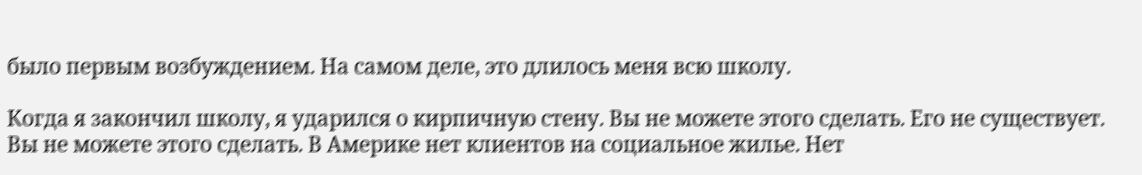было первым возбуждением. На самом деле, это длилось меня всю школу.

Когда я закончил школу, я ударился о кирпичную стену. Вы не можете этого сделать. Его не существует. Вы не можете этого сделать. В Америке нет клиентов на социальное жилье. Нет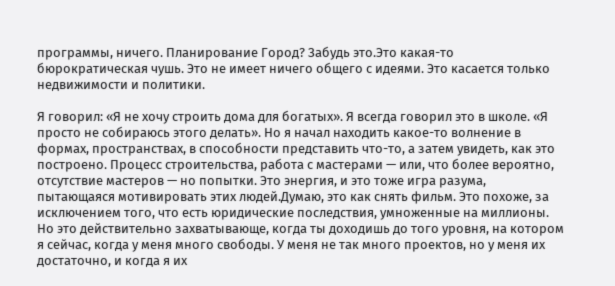программы, ничего. Планирование Город? Забудь это.Это какая-то бюрократическая чушь. Это не имеет ничего общего с идеями. Это касается только недвижимости и политики.

Я говорил: «Я не хочу строить дома для богатых». Я всегда говорил это в школе. «Я просто не собираюсь этого делать». Но я начал находить какое-то волнение в формах, пространствах, в способности представить что-то, а затем увидеть, как это построено. Процесс строительства, работа с мастерами — или, что более вероятно, отсутствие мастеров — но попытки. Это энергия, и это тоже игра разума, пытающаяся мотивировать этих людей.Думаю, это как снять фильм. Это похоже, за исключением того, что есть юридические последствия, умноженные на миллионы. Но это действительно захватывающе, когда ты доходишь до того уровня, на котором я сейчас, когда у меня много свободы. У меня не так много проектов, но у меня их достаточно, и когда я их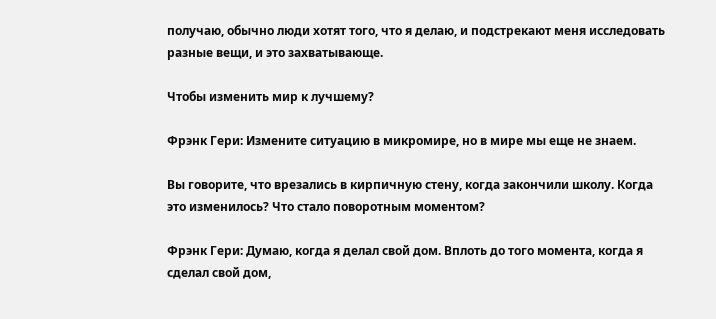получаю, обычно люди хотят того, что я делаю, и подстрекают меня исследовать разные вещи, и это захватывающе.

Чтобы изменить мир к лучшему?

Фрэнк Гери: Измените ситуацию в микромире, но в мире мы еще не знаем.

Вы говорите, что врезались в кирпичную стену, когда закончили школу. Когда это изменилось? Что стало поворотным моментом?

Фрэнк Гери: Думаю, когда я делал свой дом. Вплоть до того момента, когда я сделал свой дом,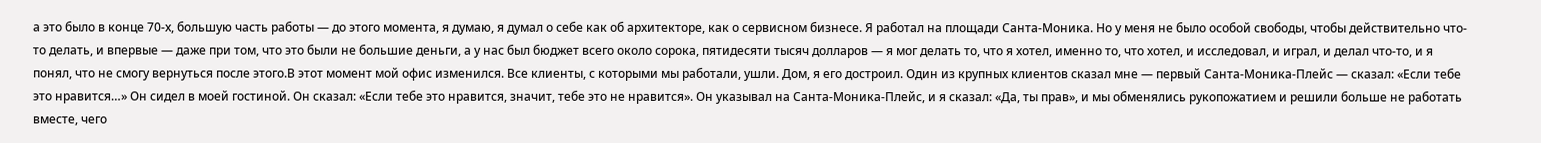а это было в конце 70-х, большую часть работы — до этого момента, я думаю, я думал о себе как об архитекторе, как о сервисном бизнесе. Я работал на площади Санта-Моника. Но у меня не было особой свободы, чтобы действительно что-то делать, и впервые — даже при том, что это были не большие деньги, а у нас был бюджет всего около сорока, пятидесяти тысяч долларов — я мог делать то, что я хотел, именно то, что хотел, и исследовал, и играл, и делал что-то, и я понял, что не смогу вернуться после этого.В этот момент мой офис изменился. Все клиенты, с которыми мы работали, ушли. Дом, я его достроил. Один из крупных клиентов сказал мне — первый Санта-Моника-Плейс — сказал: «Если тебе это нравится…» Он сидел в моей гостиной. Он сказал: «Если тебе это нравится, значит, тебе это не нравится». Он указывал на Санта-Моника-Плейс, и я сказал: «Да, ты прав», и мы обменялись рукопожатием и решили больше не работать вместе, чего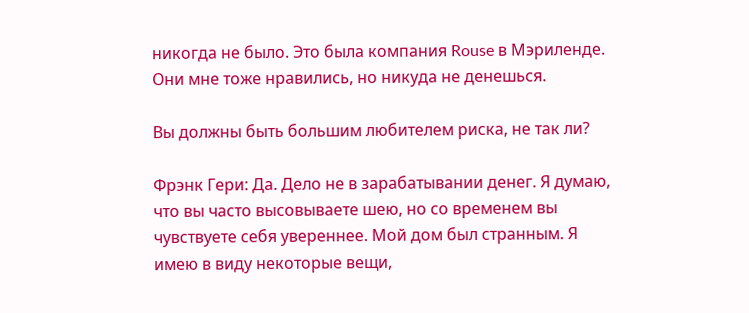никогда не было. Это была компания Rouse в Мэриленде. Они мне тоже нравились, но никуда не денешься.

Вы должны быть большим любителем риска, не так ли?

Фрэнк Гери: Да. Дело не в зарабатывании денег. Я думаю, что вы часто высовываете шею, но со временем вы чувствуете себя увереннее. Мой дом был странным. Я имею в виду некоторые вещи,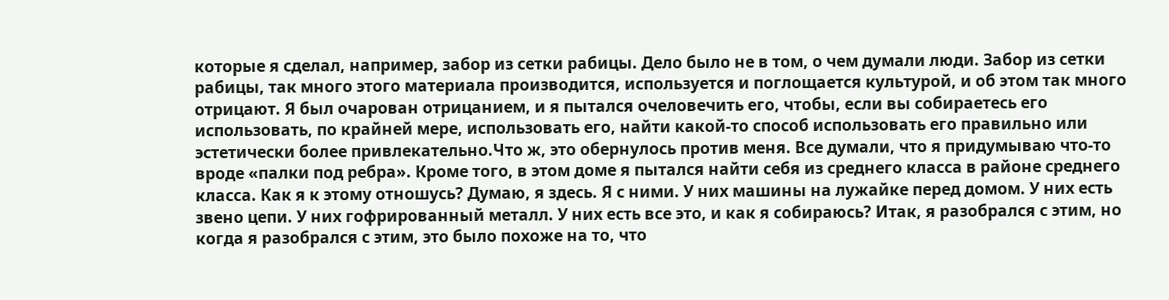которые я сделал, например, забор из сетки рабицы. Дело было не в том, о чем думали люди. Забор из сетки рабицы, так много этого материала производится, используется и поглощается культурой, и об этом так много отрицают. Я был очарован отрицанием, и я пытался очеловечить его, чтобы, если вы собираетесь его использовать, по крайней мере, использовать его, найти какой-то способ использовать его правильно или эстетически более привлекательно.Что ж, это обернулось против меня. Все думали, что я придумываю что-то вроде «палки под ребра». Кроме того, в этом доме я пытался найти себя из среднего класса в районе среднего класса. Как я к этому отношусь? Думаю, я здесь. Я с ними. У них машины на лужайке перед домом. У них есть звено цепи. У них гофрированный металл. У них есть все это, и как я собираюсь? Итак, я разобрался с этим, но когда я разобрался с этим, это было похоже на то, что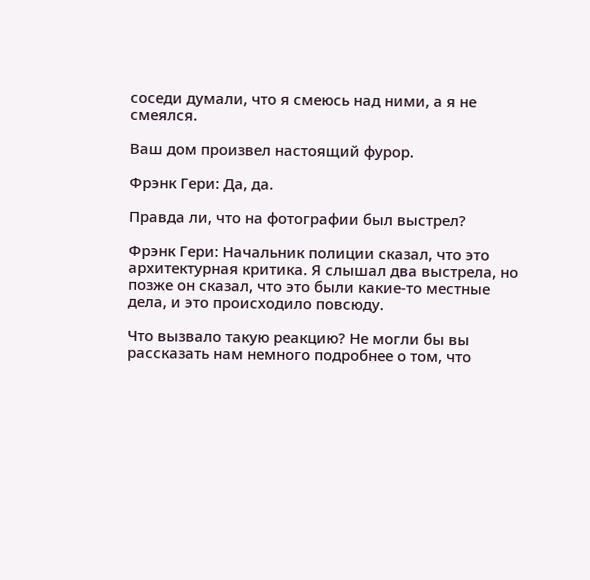соседи думали, что я смеюсь над ними, а я не смеялся.

Ваш дом произвел настоящий фурор.

Фрэнк Гери: Да, да.

Правда ли, что на фотографии был выстрел?

Фрэнк Гери: Начальник полиции сказал, что это архитектурная критика. Я слышал два выстрела, но позже он сказал, что это были какие-то местные дела, и это происходило повсюду.

Что вызвало такую реакцию? Не могли бы вы рассказать нам немного подробнее о том, что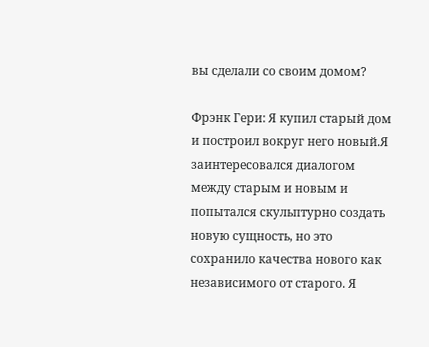вы сделали со своим домом?

Фрэнк Гери: Я купил старый дом и построил вокруг него новый.Я заинтересовался диалогом между старым и новым и попытался скульптурно создать новую сущность, но это сохранило качества нового как независимого от старого. Я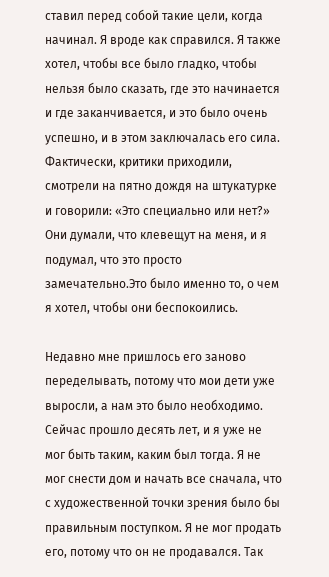ставил перед собой такие цели, когда начинал. Я вроде как справился. Я также хотел, чтобы все было гладко, чтобы нельзя было сказать, где это начинается и где заканчивается, и это было очень успешно, и в этом заключалась его сила. Фактически, критики приходили, смотрели на пятно дождя на штукатурке и говорили: «Это специально или нет?» Они думали, что клевещут на меня, и я подумал, что это просто замечательно.Это было именно то, о чем я хотел, чтобы они беспокоились.

Недавно мне пришлось его заново переделывать, потому что мои дети уже выросли, а нам это было необходимо. Сейчас прошло десять лет, и я уже не мог быть таким, каким был тогда. Я не мог снести дом и начать все сначала, что с художественной точки зрения было бы правильным поступком. Я не мог продать его, потому что он не продавался. Так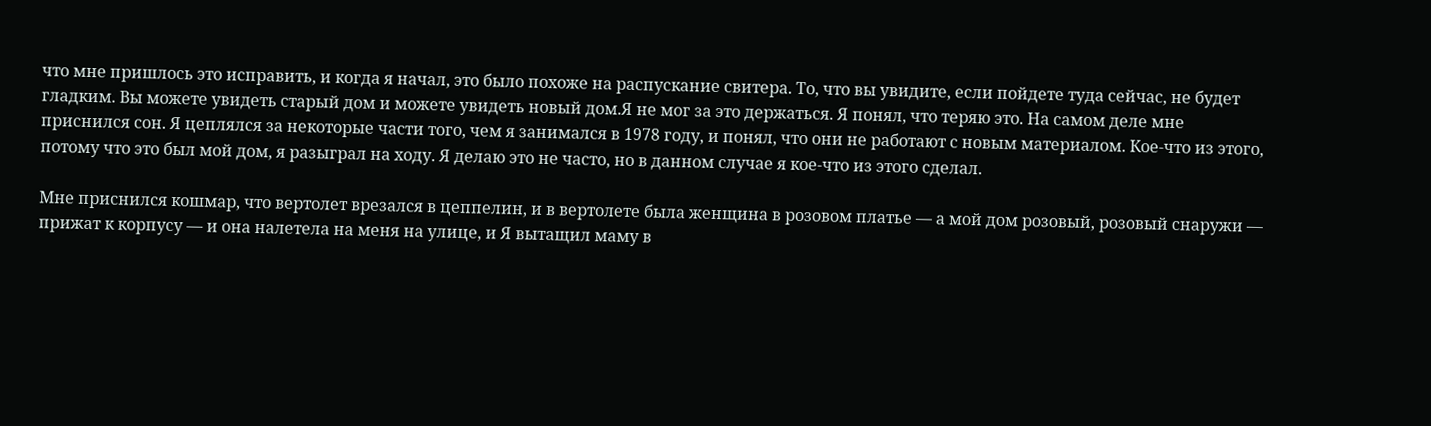что мне пришлось это исправить, и когда я начал, это было похоже на распускание свитера. То, что вы увидите, если пойдете туда сейчас, не будет гладким. Вы можете увидеть старый дом и можете увидеть новый дом.Я не мог за это держаться. Я понял, что теряю это. На самом деле мне приснился сон. Я цеплялся за некоторые части того, чем я занимался в 1978 году, и понял, что они не работают с новым материалом. Кое-что из этого, потому что это был мой дом, я разыграл на ходу. Я делаю это не часто, но в данном случае я кое-что из этого сделал.

Мне приснился кошмар, что вертолет врезался в цеппелин, и в вертолете была женщина в розовом платье — а мой дом розовый, розовый снаружи — прижат к корпусу — и она налетела на меня на улице, и Я вытащил маму в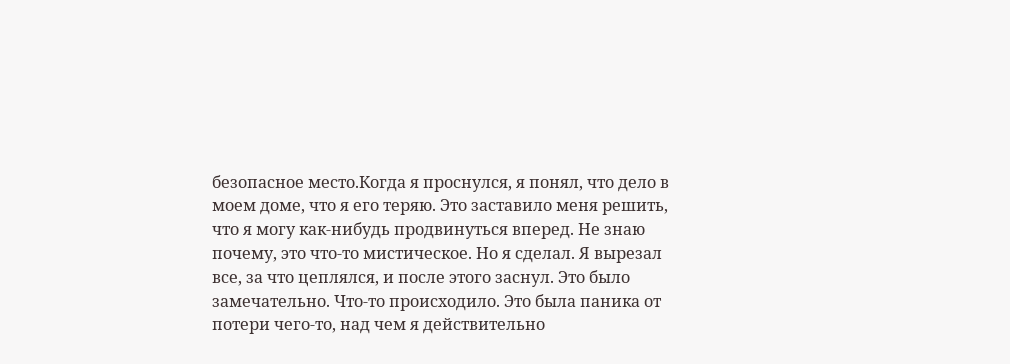безопасное место.Когда я проснулся, я понял, что дело в моем доме, что я его теряю. Это заставило меня решить, что я могу как-нибудь продвинуться вперед. Не знаю почему, это что-то мистическое. Но я сделал. Я вырезал все, за что цеплялся, и после этого заснул. Это было замечательно. Что-то происходило. Это была паника от потери чего-то, над чем я действительно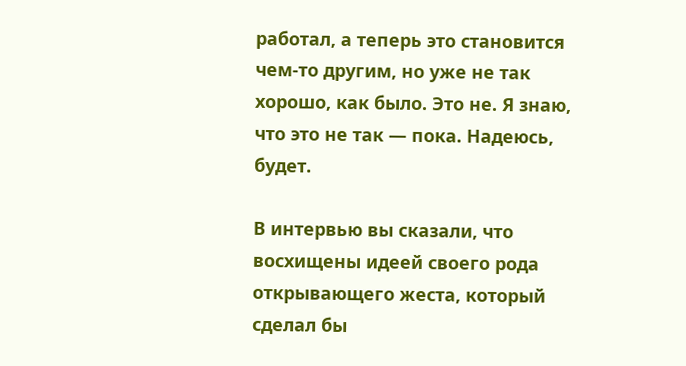работал, а теперь это становится чем-то другим, но уже не так хорошо, как было. Это не. Я знаю, что это не так — пока. Надеюсь, будет.

В интервью вы сказали, что восхищены идеей своего рода открывающего жеста, который сделал бы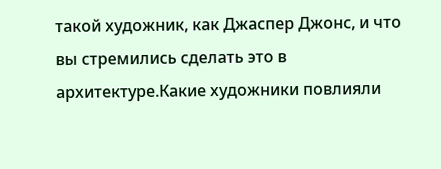такой художник, как Джаспер Джонс, и что вы стремились сделать это в архитектуре.Какие художники повлияли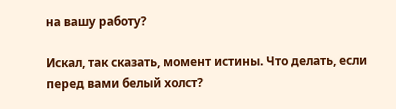на вашу работу?

Искал, так сказать, момент истины. Что делать, если перед вами белый холст?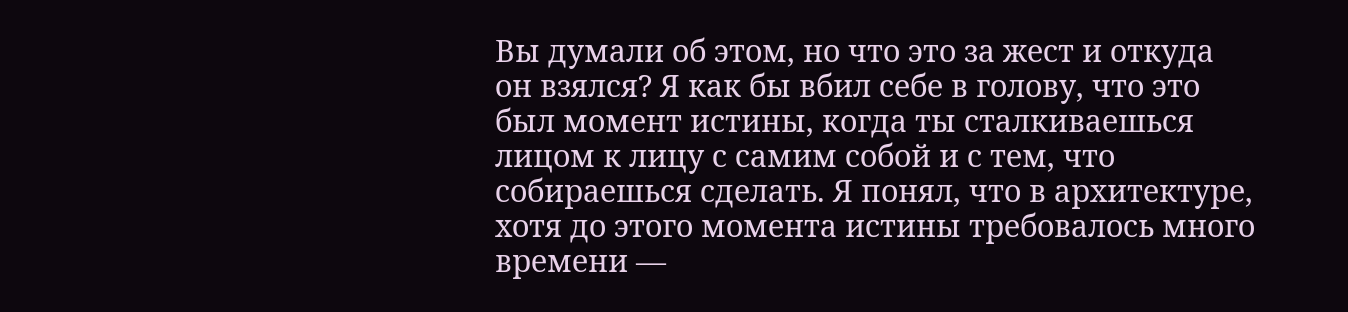Вы думали об этом, но что это за жест и откуда он взялся? Я как бы вбил себе в голову, что это был момент истины, когда ты сталкиваешься лицом к лицу с самим собой и с тем, что собираешься сделать. Я понял, что в архитектуре, хотя до этого момента истины требовалось много времени —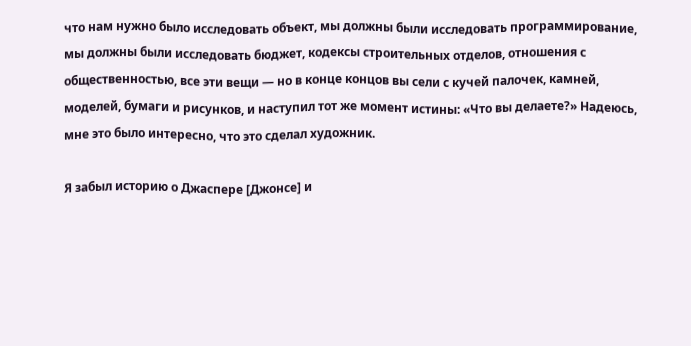что нам нужно было исследовать объект, мы должны были исследовать программирование, мы должны были исследовать бюджет, кодексы строительных отделов, отношения с общественностью, все эти вещи — но в конце концов вы сели с кучей палочек, камней, моделей, бумаги и рисунков, и наступил тот же момент истины: «Что вы делаете?» Надеюсь, мне это было интересно, что это сделал художник.

Я забыл историю о Джаспере [Джонсе] и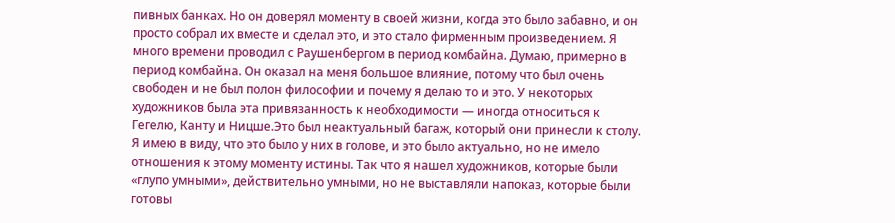пивных банках. Но он доверял моменту в своей жизни, когда это было забавно, и он просто собрал их вместе и сделал это, и это стало фирменным произведением. Я много времени проводил с Раушенбергом в период комбайна. Думаю, примерно в период комбайна. Он оказал на меня большое влияние, потому что был очень свободен и не был полон философии и почему я делаю то и это. У некоторых художников была эта привязанность к необходимости — иногда относиться к Гегелю, Канту и Ницше.Это был неактуальный багаж, который они принесли к столу. Я имею в виду, что это было у них в голове, и это было актуально, но не имело отношения к этому моменту истины. Так что я нашел художников, которые были «глупо умными», действительно умными, но не выставляли напоказ, которые были готовы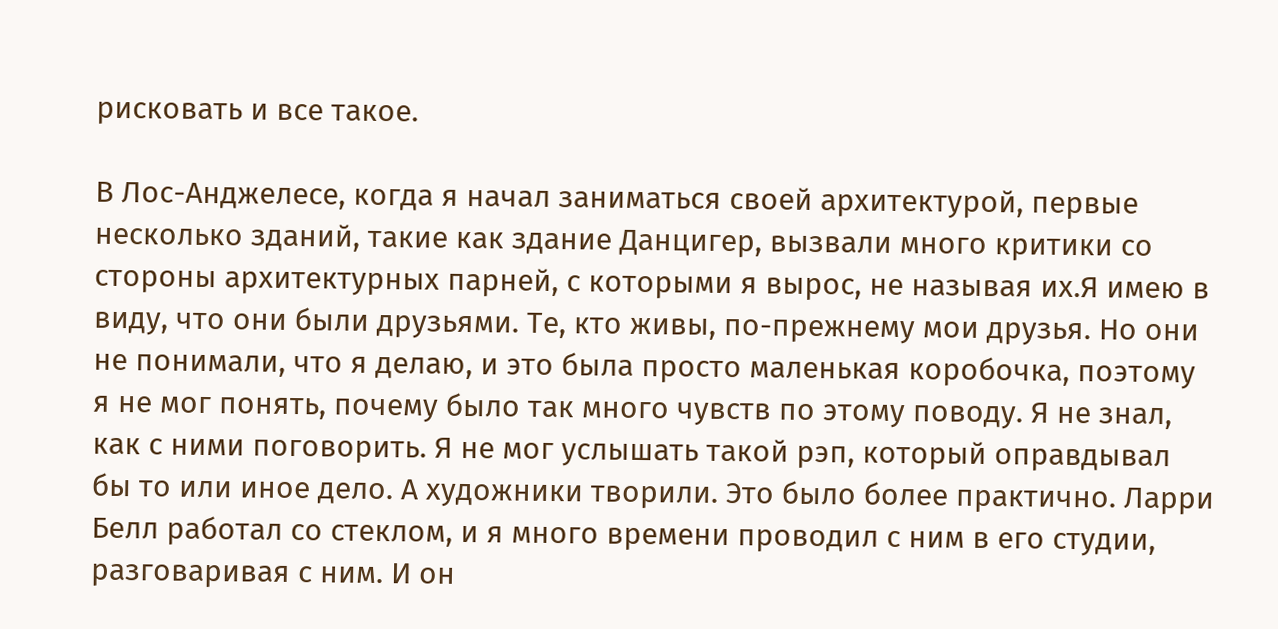рисковать и все такое.

В Лос-Анджелесе, когда я начал заниматься своей архитектурой, первые несколько зданий, такие как здание Данцигер, вызвали много критики со стороны архитектурных парней, с которыми я вырос, не называя их.Я имею в виду, что они были друзьями. Те, кто живы, по-прежнему мои друзья. Но они не понимали, что я делаю, и это была просто маленькая коробочка, поэтому я не мог понять, почему было так много чувств по этому поводу. Я не знал, как с ними поговорить. Я не мог услышать такой рэп, который оправдывал бы то или иное дело. А художники творили. Это было более практично. Ларри Белл работал со стеклом, и я много времени проводил с ним в его студии, разговаривая с ним. И он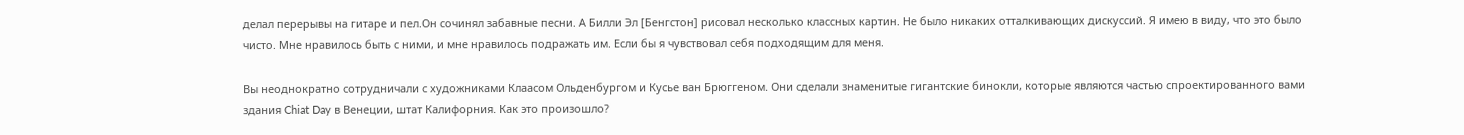делал перерывы на гитаре и пел.Он сочинял забавные песни. А Билли Эл [Бенгстон] рисовал несколько классных картин. Не было никаких отталкивающих дискуссий. Я имею в виду, что это было чисто. Мне нравилось быть с ними, и мне нравилось подражать им. Если бы я чувствовал себя подходящим для меня.

Вы неоднократно сотрудничали с художниками Клаасом Ольденбургом и Кусье ван Брюггеном. Они сделали знаменитые гигантские бинокли, которые являются частью спроектированного вами здания Chiat Day в Венеции, штат Калифорния. Как это произошло?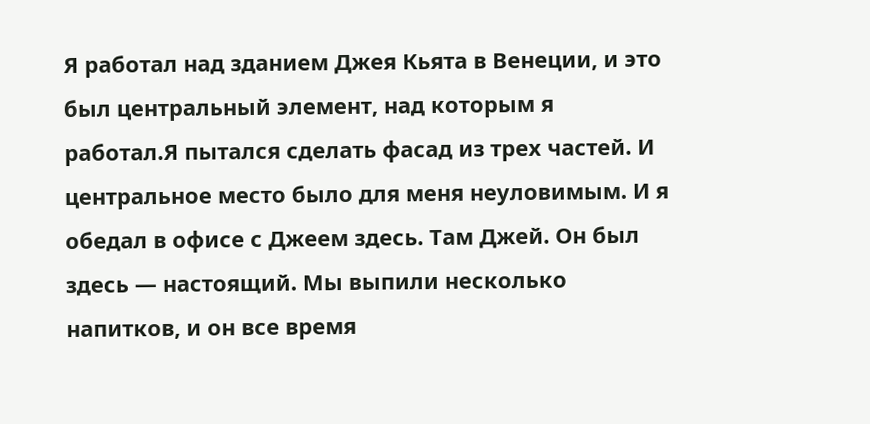Я работал над зданием Джея Кьята в Венеции, и это был центральный элемент, над которым я работал.Я пытался сделать фасад из трех частей. И центральное место было для меня неуловимым. И я обедал в офисе с Джеем здесь. Там Джей. Он был здесь — настоящий. Мы выпили несколько напитков, и он все время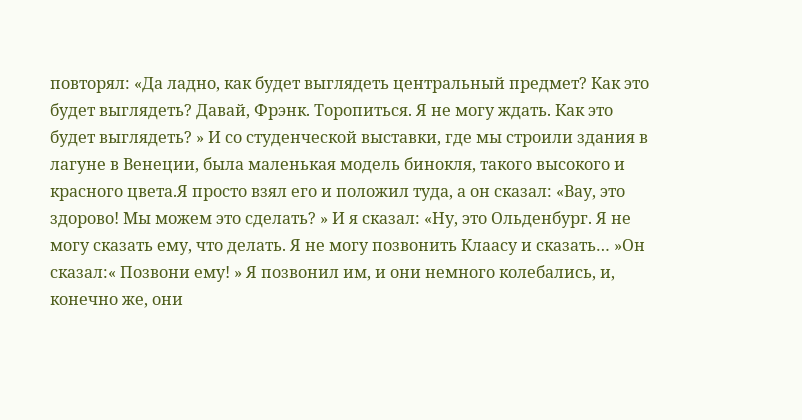повторял: «Да ладно, как будет выглядеть центральный предмет? Как это будет выглядеть? Давай, Фрэнк. Торопиться. Я не могу ждать. Как это будет выглядеть? » И со студенческой выставки, где мы строили здания в лагуне в Венеции, была маленькая модель бинокля, такого высокого и красного цвета.Я просто взял его и положил туда, а он сказал: «Вау, это здорово! Мы можем это сделать? » И я сказал: «Ну, это Ольденбург. Я не могу сказать ему, что делать. Я не могу позвонить Клаасу и сказать… »Он сказал:« Позвони ему! » Я позвонил им, и они немного колебались, и, конечно же, они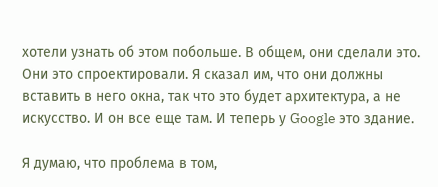хотели узнать об этом побольше. В общем, они сделали это. Они это спроектировали. Я сказал им, что они должны вставить в него окна, так что это будет архитектура, а не искусство. И он все еще там. И теперь у Google это здание.

Я думаю, что проблема в том,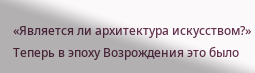«Является ли архитектура искусством?» Теперь в эпоху Возрождения это было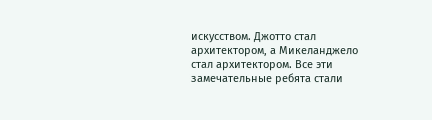искусством. Джотто стал архитектором, а Микеланджело стал архитектором. Все эти замечательные ребята стали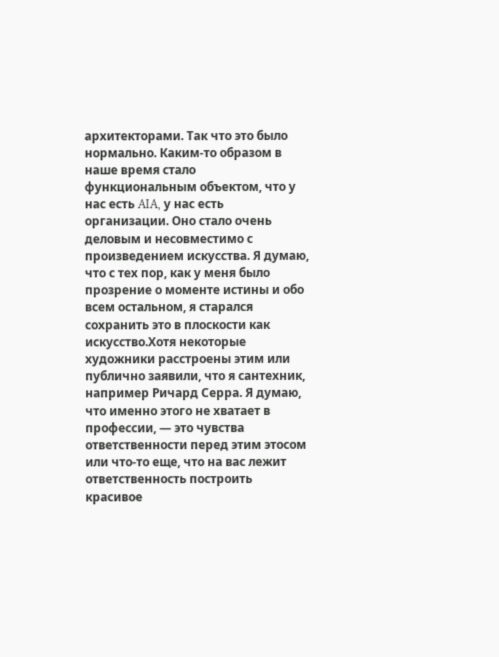архитекторами. Так что это было нормально. Каким-то образом в наше время стало функциональным объектом, что у нас есть AIA, у нас есть организации. Оно стало очень деловым и несовместимо с произведением искусства. Я думаю, что с тех пор, как у меня было прозрение о моменте истины и обо всем остальном, я старался сохранить это в плоскости как искусство.Хотя некоторые художники расстроены этим или публично заявили, что я сантехник, например Ричард Серра. Я думаю, что именно этого не хватает в профессии, — это чувства ответственности перед этим этосом или что-то еще, что на вас лежит ответственность построить красивое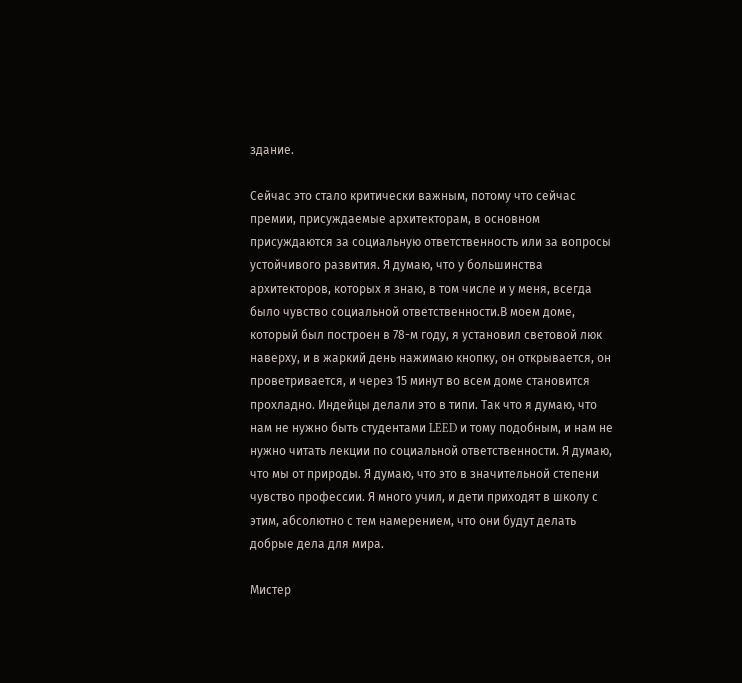здание.

Сейчас это стало критически важным, потому что сейчас премии, присуждаемые архитекторам, в основном присуждаются за социальную ответственность или за вопросы устойчивого развития. Я думаю, что у большинства архитекторов, которых я знаю, в том числе и у меня, всегда было чувство социальной ответственности.В моем доме, который был построен в 78-м году, я установил световой люк наверху, и в жаркий день нажимаю кнопку, он открывается, он проветривается, и через 15 минут во всем доме становится прохладно. Индейцы делали это в типи. Так что я думаю, что нам не нужно быть студентами LEED и тому подобным, и нам не нужно читать лекции по социальной ответственности. Я думаю, что мы от природы. Я думаю, что это в значительной степени чувство профессии. Я много учил, и дети приходят в школу с этим, абсолютно с тем намерением, что они будут делать добрые дела для мира.

Мистер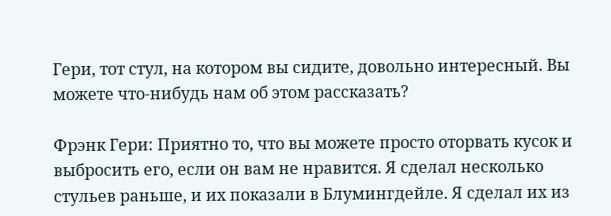Гери, тот стул, на котором вы сидите, довольно интересный. Вы можете что-нибудь нам об этом рассказать?

Фрэнк Гери: Приятно то, что вы можете просто оторвать кусок и выбросить его, если он вам не нравится. Я сделал несколько стульев раньше, и их показали в Блумингдейле. Я сделал их из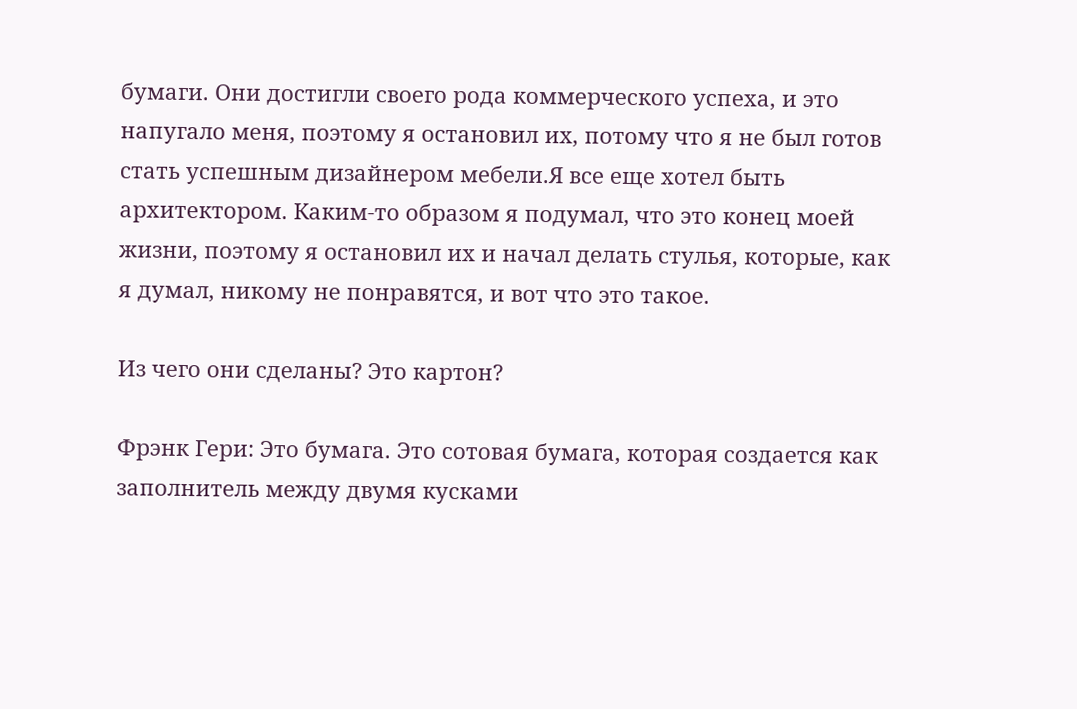бумаги. Они достигли своего рода коммерческого успеха, и это напугало меня, поэтому я остановил их, потому что я не был готов стать успешным дизайнером мебели.Я все еще хотел быть архитектором. Каким-то образом я подумал, что это конец моей жизни, поэтому я остановил их и начал делать стулья, которые, как я думал, никому не понравятся, и вот что это такое.

Из чего они сделаны? Это картон?

Фрэнк Гери: Это бумага. Это сотовая бумага, которая создается как заполнитель между двумя кусками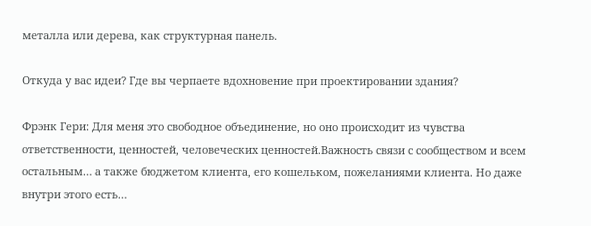металла или дерева, как структурная панель.

Откуда у вас идеи? Где вы черпаете вдохновение при проектировании здания?

Фрэнк Гери: Для меня это свободное объединение, но оно происходит из чувства ответственности, ценностей, человеческих ценностей.Важность связи с сообществом и всем остальным… а также бюджетом клиента, его кошельком, пожеланиями клиента. Но даже внутри этого есть…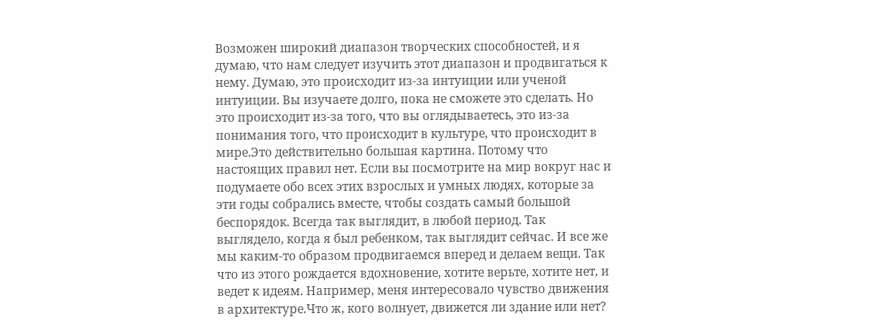Возможен широкий диапазон творческих способностей, и я думаю, что нам следует изучить этот диапазон и продвигаться к нему. Думаю, это происходит из-за интуиции или ученой интуиции. Вы изучаете долго, пока не сможете это сделать. Но это происходит из-за того, что вы оглядываетесь, это из-за понимания того, что происходит в культуре, что происходит в мире.Это действительно большая картина. Потому что настоящих правил нет. Если вы посмотрите на мир вокруг нас и подумаете обо всех этих взрослых и умных людях, которые за эти годы собрались вместе, чтобы создать самый большой беспорядок. Всегда так выглядит, в любой период. Так выглядело, когда я был ребенком, так выглядит сейчас. И все же мы каким-то образом продвигаемся вперед и делаем вещи. Так что из этого рождается вдохновение, хотите верьте, хотите нет, и ведет к идеям. Например, меня интересовало чувство движения в архитектуре.Что ж, кого волнует, движется ли здание или нет?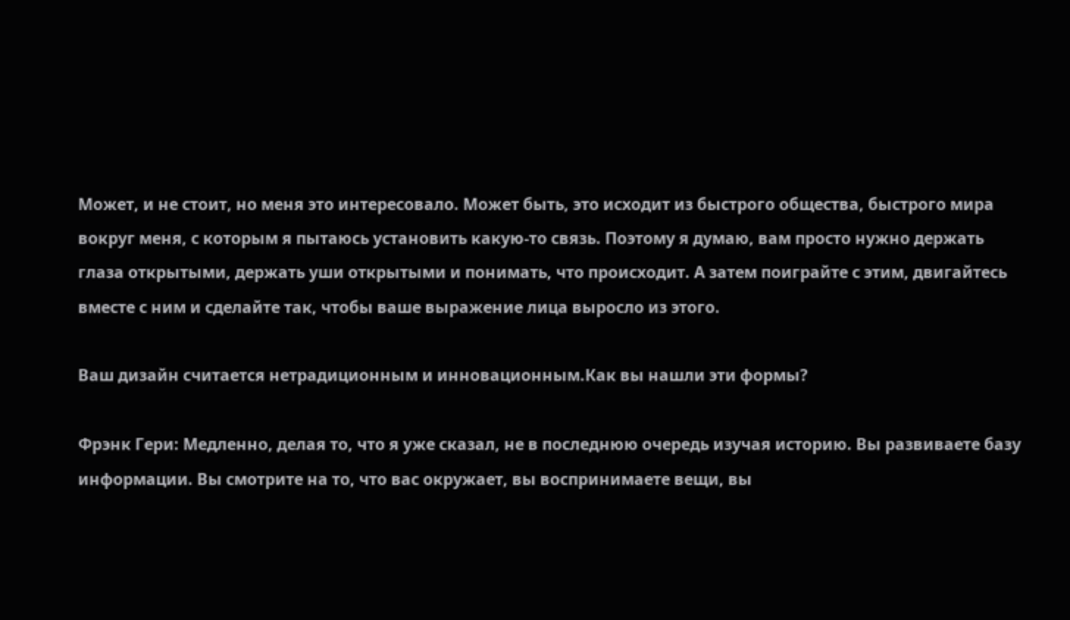Может, и не стоит, но меня это интересовало. Может быть, это исходит из быстрого общества, быстрого мира вокруг меня, с которым я пытаюсь установить какую-то связь. Поэтому я думаю, вам просто нужно держать глаза открытыми, держать уши открытыми и понимать, что происходит. А затем поиграйте с этим, двигайтесь вместе с ним и сделайте так, чтобы ваше выражение лица выросло из этого.

Ваш дизайн считается нетрадиционным и инновационным.Как вы нашли эти формы?

Фрэнк Гери: Медленно, делая то, что я уже сказал, не в последнюю очередь изучая историю. Вы развиваете базу информации. Вы смотрите на то, что вас окружает, вы воспринимаете вещи, вы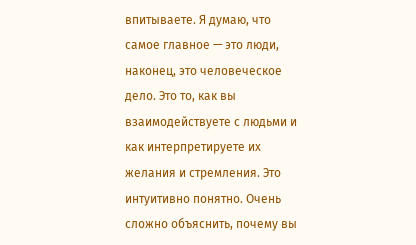впитываете. Я думаю, что самое главное — это люди, наконец, это человеческое дело. Это то, как вы взаимодействуете с людьми и как интерпретируете их желания и стремления. Это интуитивно понятно. Очень сложно объяснить, почему вы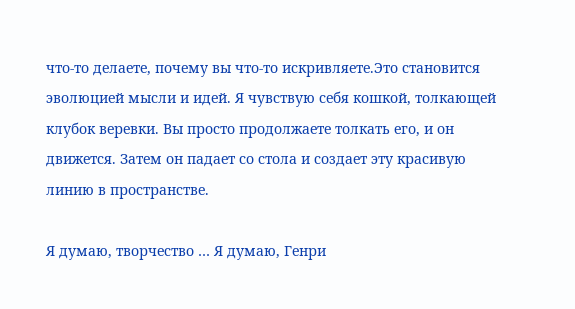что-то делаете, почему вы что-то искривляете.Это становится эволюцией мысли и идей. Я чувствую себя кошкой, толкающей клубок веревки. Вы просто продолжаете толкать его, и он движется. Затем он падает со стола и создает эту красивую линию в пространстве.

Я думаю, творчество … Я думаю, Генри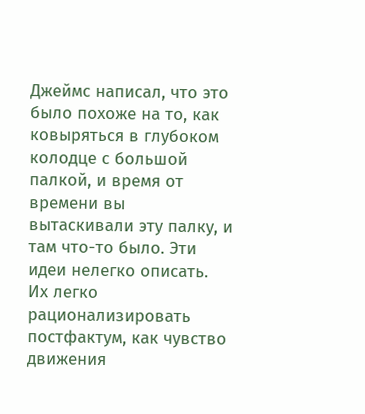Джеймс написал, что это было похоже на то, как ковыряться в глубоком колодце с большой палкой, и время от времени вы вытаскивали эту палку, и там что-то было. Эти идеи нелегко описать. Их легко рационализировать постфактум, как чувство движения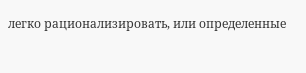легко рационализировать, или определенные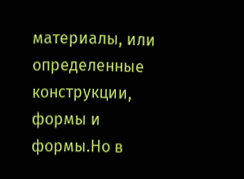материалы, или определенные конструкции, формы и формы.Но в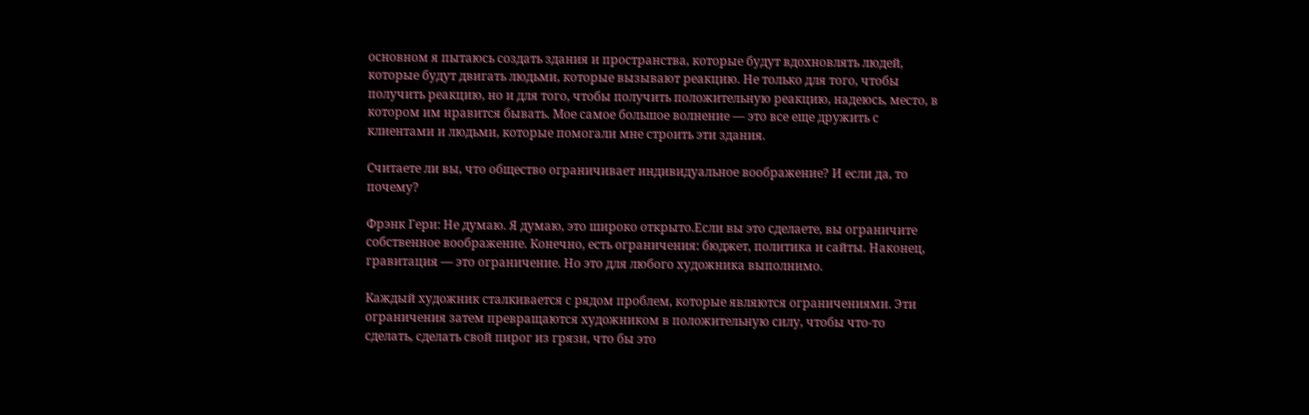основном я пытаюсь создать здания и пространства, которые будут вдохновлять людей, которые будут двигать людьми, которые вызывают реакцию. Не только для того, чтобы получить реакцию, но и для того, чтобы получить положительную реакцию, надеюсь, место, в котором им нравится бывать. Мое самое большое волнение — это все еще дружить с клиентами и людьми, которые помогали мне строить эти здания.

Считаете ли вы, что общество ограничивает индивидуальное воображение? И если да, то почему?

Фрэнк Гери: Не думаю. Я думаю, это широко открыто.Если вы это сделаете, вы ограничите собственное воображение. Конечно, есть ограничения: бюджет, политика и сайты. Наконец, гравитация — это ограничение. Но это для любого художника выполнимо.

Каждый художник сталкивается с рядом проблем, которые являются ограничениями. Эти ограничения затем превращаются художником в положительную силу, чтобы что-то сделать, сделать свой пирог из грязи, что бы это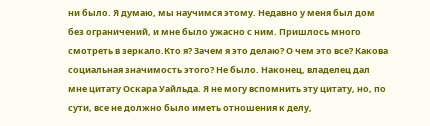ни было. Я думаю, мы научимся этому. Недавно у меня был дом без ограничений, и мне было ужасно с ним. Пришлось много смотреть в зеркало.Кто я? Зачем я это делаю? О чем это все? Какова социальная значимость этого? Не было. Наконец, владелец дал мне цитату Оскара Уайльда. Я не могу вспомнить эту цитату, но, по сути, все не должно было иметь отношения к делу,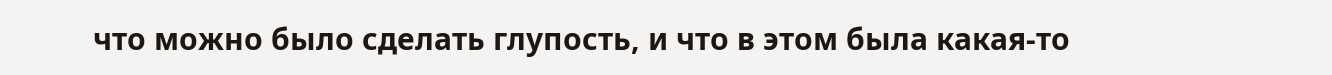что можно было сделать глупость, и что в этом была какая-то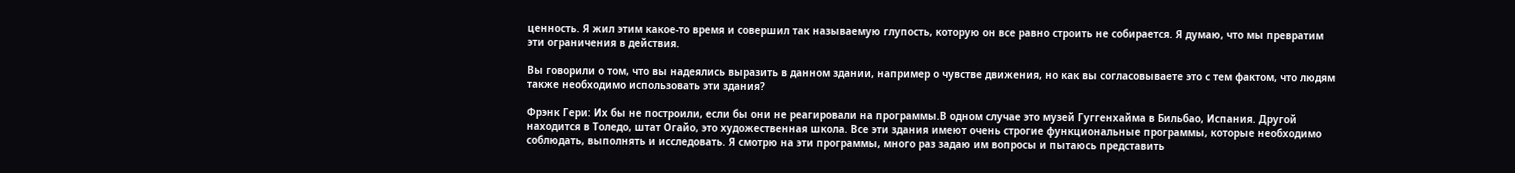ценность. Я жил этим какое-то время и совершил так называемую глупость, которую он все равно строить не собирается. Я думаю, что мы превратим эти ограничения в действия.

Вы говорили о том, что вы надеялись выразить в данном здании, например о чувстве движения, но как вы согласовываете это с тем фактом, что людям также необходимо использовать эти здания?

Фрэнк Гери: Их бы не построили, если бы они не реагировали на программы.В одном случае это музей Гуггенхайма в Бильбао, Испания. Другой находится в Толедо, штат Огайо, это художественная школа. Все эти здания имеют очень строгие функциональные программы, которые необходимо соблюдать, выполнять и исследовать. Я смотрю на эти программы, много раз задаю им вопросы и пытаюсь представить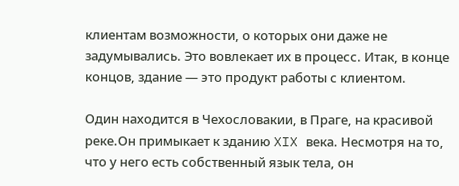клиентам возможности, о которых они даже не задумывались. Это вовлекает их в процесс. Итак, в конце концов, здание — это продукт работы с клиентом.

Один находится в Чехословакии, в Праге, на красивой реке.Он примыкает к зданию XIX века. Несмотря на то, что у него есть собственный язык тела, он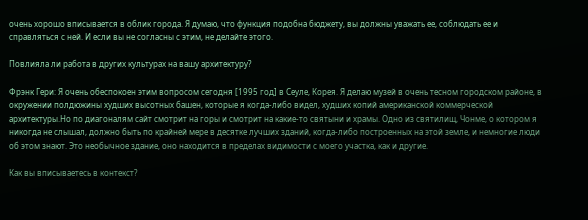очень хорошо вписывается в облик города. Я думаю, что функция подобна бюджету, вы должны уважать ее, соблюдать ее и справляться с ней. И если вы не согласны с этим, не делайте этого.

Повлияла ли работа в других культурах на вашу архитектуру?

Фрэнк Гери: Я очень обеспокоен этим вопросом сегодня [1995 год] в Сеуле, Корея. Я делаю музей в очень тесном городском районе, в окружении полдюжины худших высотных башен, которые я когда-либо видел, худших копий американской коммерческой архитектуры.Но по диагоналям сайт смотрит на горы и смотрит на какие-то святыни и храмы. Одно из святилищ, Чонме, о котором я никогда не слышал, должно быть по крайней мере в десятке лучших зданий, когда-либо построенных на этой земле, и немногие люди об этом знают. Это необычное здание, оно находится в пределах видимости с моего участка, как и другие.

Как вы вписываетесь в контекст?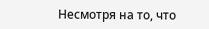Несмотря на то, что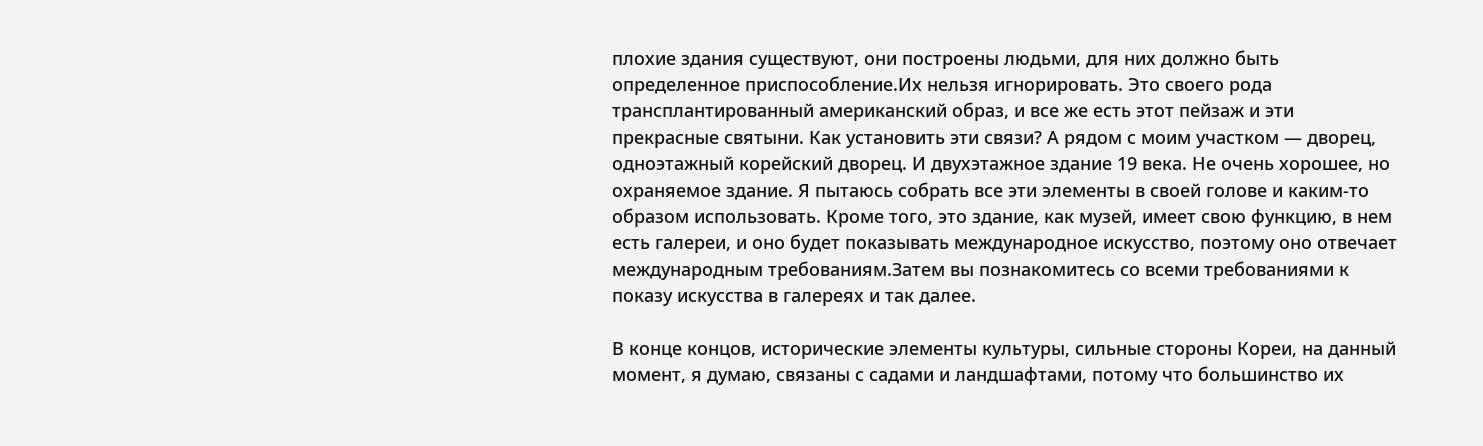плохие здания существуют, они построены людьми, для них должно быть определенное приспособление.Их нельзя игнорировать. Это своего рода трансплантированный американский образ, и все же есть этот пейзаж и эти прекрасные святыни. Как установить эти связи? А рядом с моим участком — дворец, одноэтажный корейский дворец. И двухэтажное здание 19 века. Не очень хорошее, но охраняемое здание. Я пытаюсь собрать все эти элементы в своей голове и каким-то образом использовать. Кроме того, это здание, как музей, имеет свою функцию, в нем есть галереи, и оно будет показывать международное искусство, поэтому оно отвечает международным требованиям.Затем вы познакомитесь со всеми требованиями к показу искусства в галереях и так далее.

В конце концов, исторические элементы культуры, сильные стороны Кореи, на данный момент, я думаю, связаны с садами и ландшафтами, потому что большинство их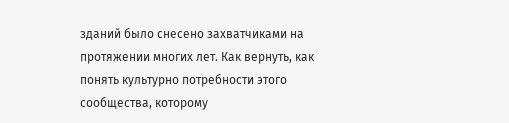зданий было снесено захватчиками на протяжении многих лет. Как вернуть, как понять культурно потребности этого сообщества, которому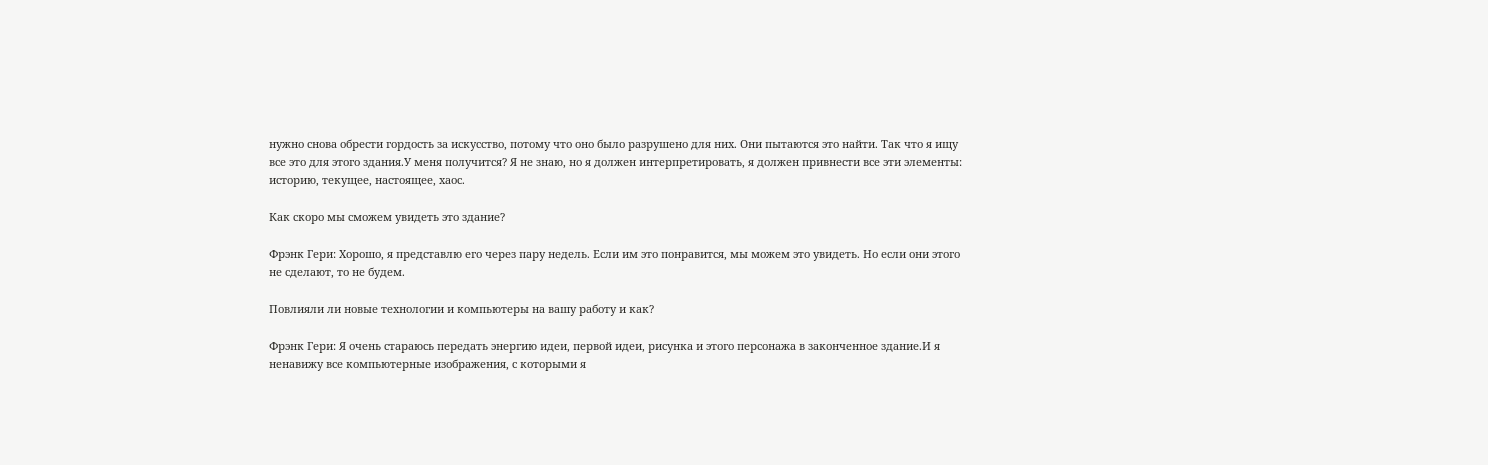нужно снова обрести гордость за искусство, потому что оно было разрушено для них. Они пытаются это найти. Так что я ищу все это для этого здания.У меня получится? Я не знаю, но я должен интерпретировать, я должен привнести все эти элементы: историю, текущее, настоящее, хаос.

Как скоро мы сможем увидеть это здание?

Фрэнк Гери: Хорошо, я представлю его через пару недель. Если им это понравится, мы можем это увидеть. Но если они этого не сделают, то не будем.

Повлияли ли новые технологии и компьютеры на вашу работу и как?

Фрэнк Гери: Я очень стараюсь передать энергию идеи, первой идеи, рисунка и этого персонажа в законченное здание.И я ненавижу все компьютерные изображения, с которыми я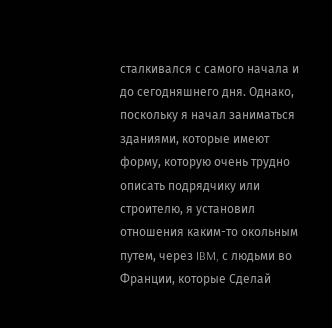сталкивался с самого начала и до сегодняшнего дня. Однако, поскольку я начал заниматься зданиями, которые имеют форму, которую очень трудно описать подрядчику или строителю, я установил отношения каким-то окольным путем, через IBM, с людьми во Франции, которые Сделай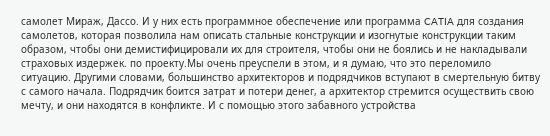самолет Мираж, Дассо. И у них есть программное обеспечение или программа CATIA для создания самолетов, которая позволила нам описать стальные конструкции и изогнутые конструкции таким образом, чтобы они демистифицировали их для строителя, чтобы они не боялись и не накладывали страховых издержек. по проекту.Мы очень преуспели в этом, и я думаю, что это переломило ситуацию. Другими словами, большинство архитекторов и подрядчиков вступают в смертельную битву с самого начала. Подрядчик боится затрат и потери денег, а архитектор стремится осуществить свою мечту, и они находятся в конфликте. И с помощью этого забавного устройства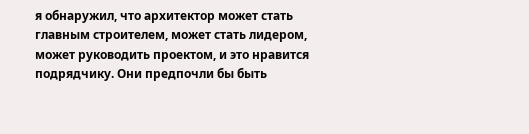я обнаружил, что архитектор может стать главным строителем, может стать лидером, может руководить проектом, и это нравится подрядчику. Они предпочли бы быть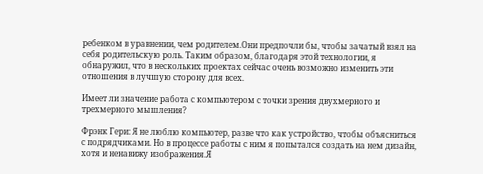ребенком в уравнении, чем родителем.Они предпочли бы, чтобы зачатый взял на себя родительскую роль. Таким образом, благодаря этой технологии, я обнаружил, что в нескольких проектах сейчас очень возможно изменить эти отношения в лучшую сторону для всех.

Имеет ли значение работа с компьютером с точки зрения двухмерного и трехмерного мышления?

Фрэнк Гери: Я не люблю компьютер, разве что как устройство, чтобы объясниться с подрядчиками. Но в процессе работы с ним я попытался создать на нем дизайн, хотя и ненавижу изображения.Я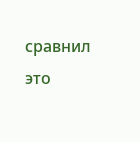сравнил это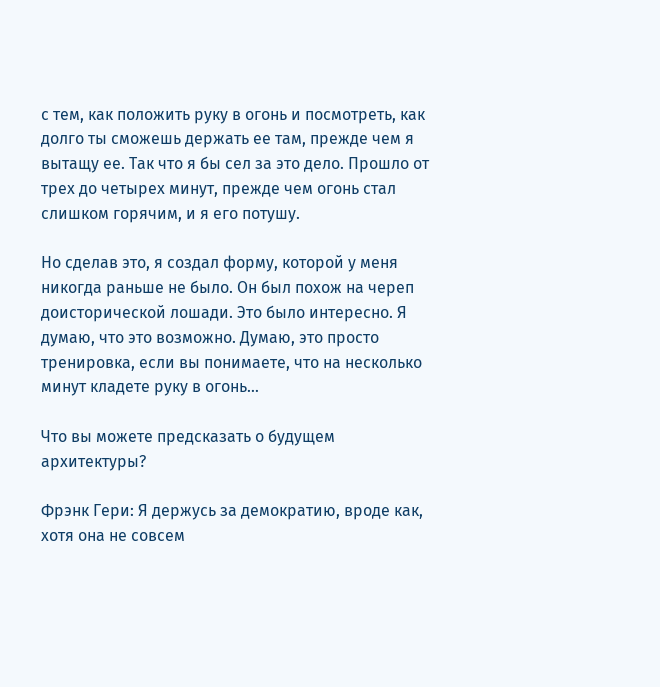с тем, как положить руку в огонь и посмотреть, как долго ты сможешь держать ее там, прежде чем я вытащу ее. Так что я бы сел за это дело. Прошло от трех до четырех минут, прежде чем огонь стал слишком горячим, и я его потушу.

Но сделав это, я создал форму, которой у меня никогда раньше не было. Он был похож на череп доисторической лошади. Это было интересно. Я думаю, что это возможно. Думаю, это просто тренировка, если вы понимаете, что на несколько минут кладете руку в огонь…

Что вы можете предсказать о будущем архитектуры?

Фрэнк Гери: Я держусь за демократию, вроде как, хотя она не совсем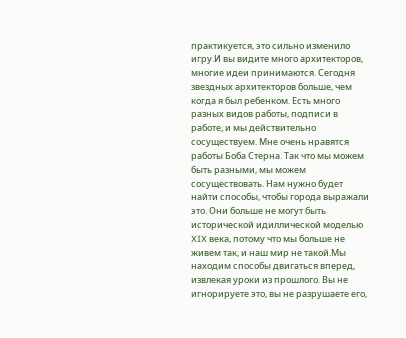практикуется, это сильно изменило игру.И вы видите много архитекторов, многие идеи принимаются. Сегодня звездных архитекторов больше, чем когда я был ребенком. Есть много разных видов работы, подписи в работе, и мы действительно сосуществуем. Мне очень нравятся работы Боба Стерна. Так что мы можем быть разными, мы можем сосуществовать. Нам нужно будет найти способы, чтобы города выражали это. Они больше не могут быть исторической идиллической моделью XIX века, потому что мы больше не живем так, и наш мир не такой.Мы находим способы двигаться вперед, извлекая уроки из прошлого. Вы не игнорируете это, вы не разрушаете его,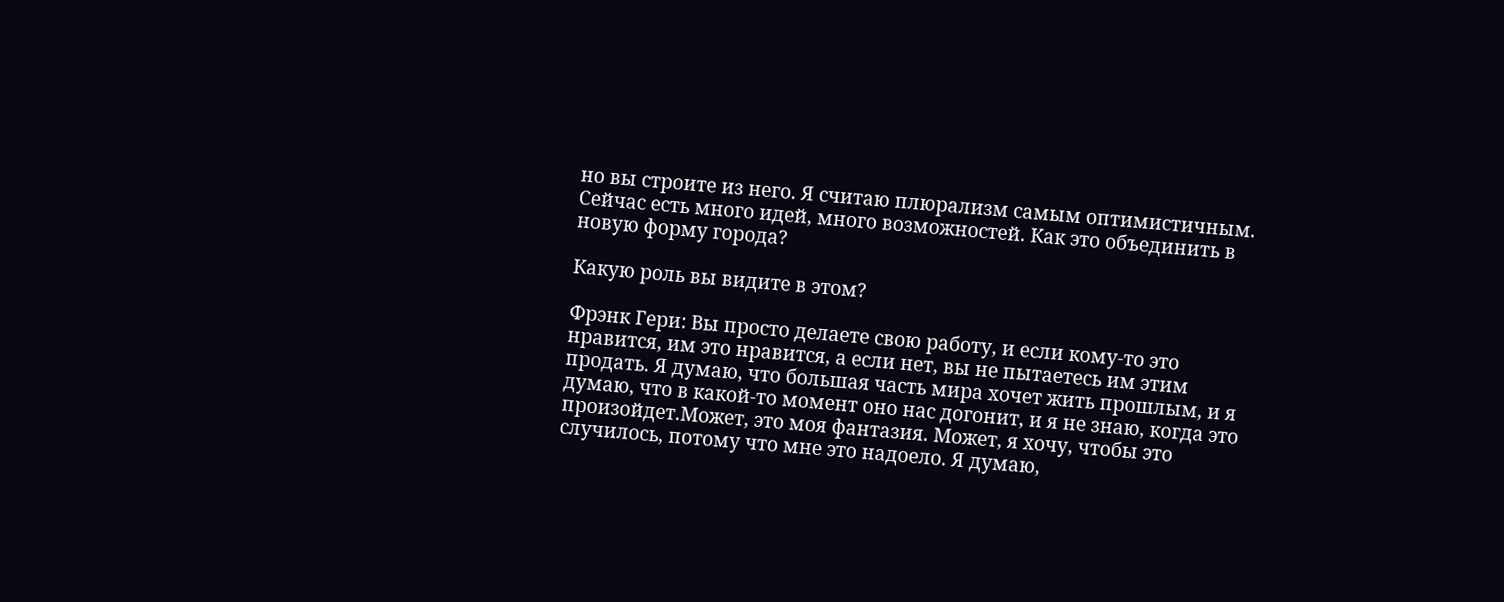но вы строите из него. Я считаю плюрализм самым оптимистичным. Сейчас есть много идей, много возможностей. Как это объединить в новую форму города?

Какую роль вы видите в этом?

Фрэнк Гери: Вы просто делаете свою работу, и если кому-то это нравится, им это нравится, а если нет, вы не пытаетесь им этим продать. Я думаю, что большая часть мира хочет жить прошлым, и я думаю, что в какой-то момент оно нас догонит, и я не знаю, когда это произойдет.Может, это моя фантазия. Может, я хочу, чтобы это случилось, потому что мне это надоело. Я думаю,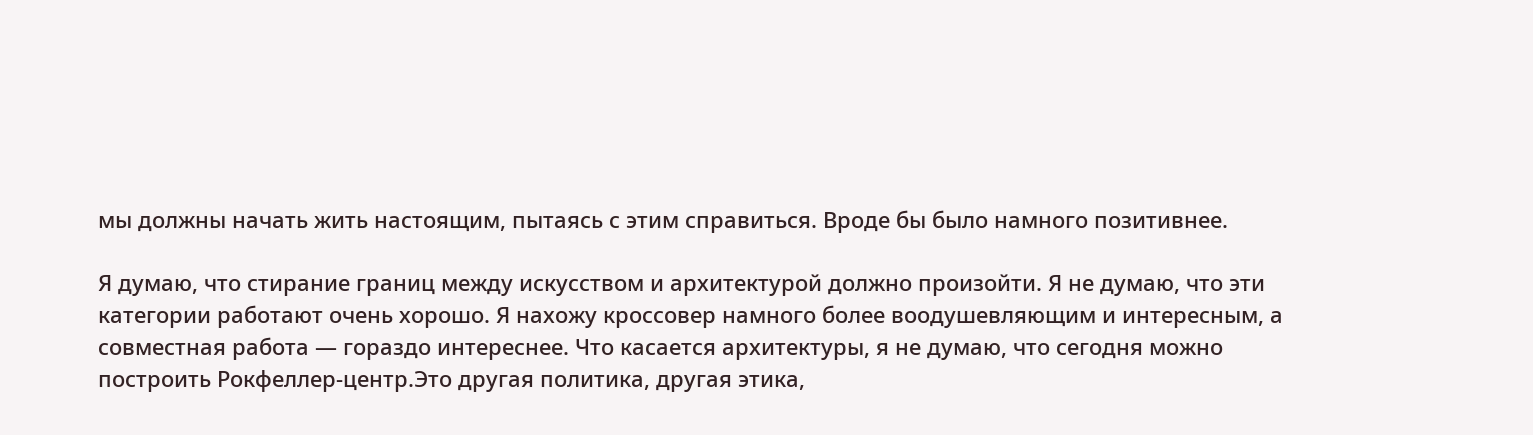мы должны начать жить настоящим, пытаясь с этим справиться. Вроде бы было намного позитивнее.

Я думаю, что стирание границ между искусством и архитектурой должно произойти. Я не думаю, что эти категории работают очень хорошо. Я нахожу кроссовер намного более воодушевляющим и интересным, а совместная работа — гораздо интереснее. Что касается архитектуры, я не думаю, что сегодня можно построить Рокфеллер-центр.Это другая политика, другая этика,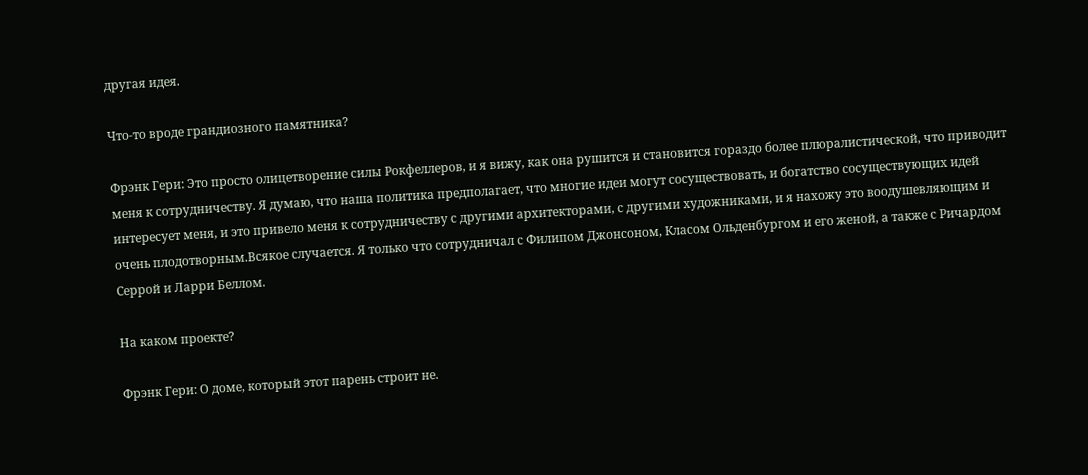другая идея.

Что-то вроде грандиозного памятника?

Фрэнк Гери: Это просто олицетворение силы Рокфеллеров, и я вижу, как она рушится и становится гораздо более плюралистической, что приводит меня к сотрудничеству. Я думаю, что наша политика предполагает, что многие идеи могут сосуществовать, и богатство сосуществующих идей интересует меня, и это привело меня к сотрудничеству с другими архитекторами, с другими художниками, и я нахожу это воодушевляющим и очень плодотворным.Всякое случается. Я только что сотрудничал с Филипом Джонсоном, Класом Ольденбургом и его женой, а также с Ричардом Серрой и Ларри Беллом.

На каком проекте?

Фрэнк Гери: О доме, который этот парень строит не.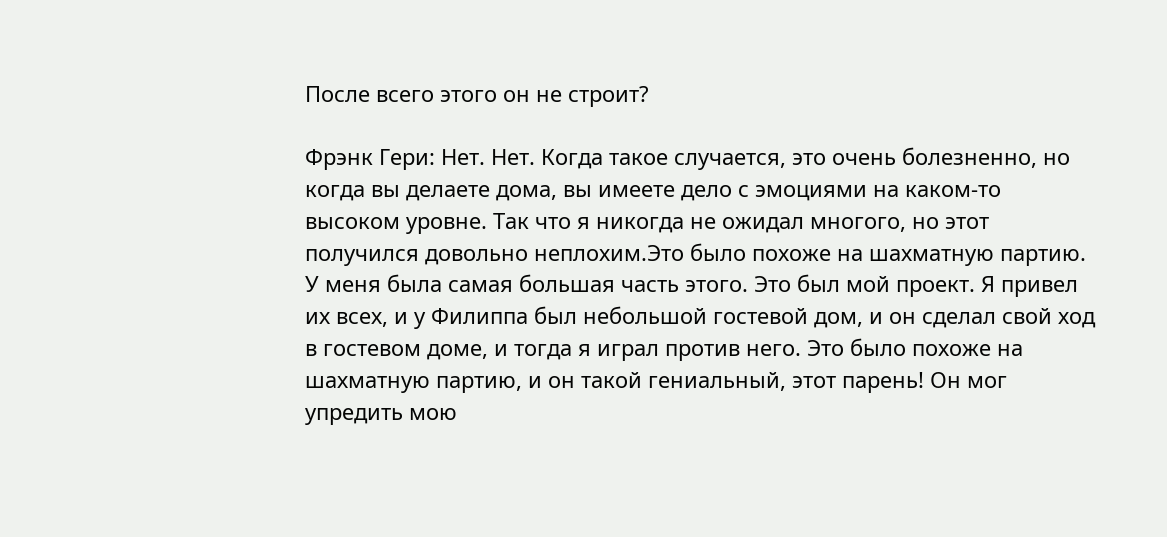После всего этого он не строит?

Фрэнк Гери: Нет. Нет. Когда такое случается, это очень болезненно, но когда вы делаете дома, вы имеете дело с эмоциями на каком-то высоком уровне. Так что я никогда не ожидал многого, но этот получился довольно неплохим.Это было похоже на шахматную партию. У меня была самая большая часть этого. Это был мой проект. Я привел их всех, и у Филиппа был небольшой гостевой дом, и он сделал свой ход в гостевом доме, и тогда я играл против него. Это было похоже на шахматную партию, и он такой гениальный, этот парень! Он мог упредить мою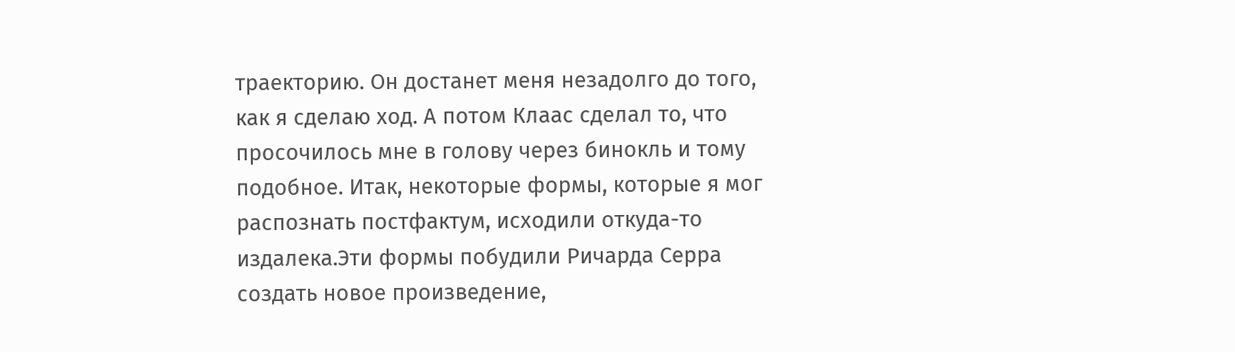траекторию. Он достанет меня незадолго до того, как я сделаю ход. А потом Клаас сделал то, что просочилось мне в голову через бинокль и тому подобное. Итак, некоторые формы, которые я мог распознать постфактум, исходили откуда-то издалека.Эти формы побудили Ричарда Серра создать новое произведение,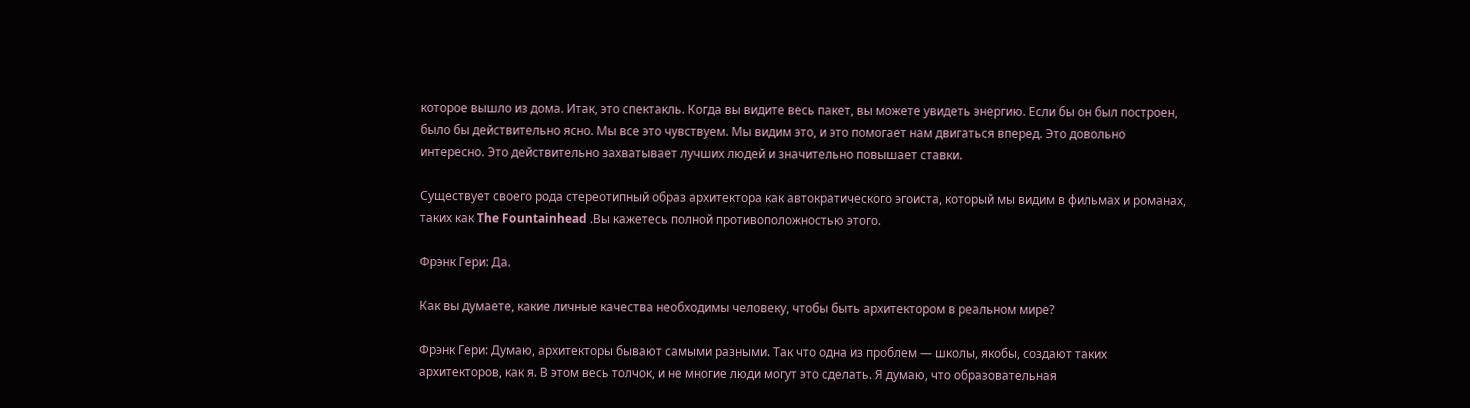которое вышло из дома. Итак, это спектакль. Когда вы видите весь пакет, вы можете увидеть энергию. Если бы он был построен, было бы действительно ясно. Мы все это чувствуем. Мы видим это, и это помогает нам двигаться вперед. Это довольно интересно. Это действительно захватывает лучших людей и значительно повышает ставки.

Существует своего рода стереотипный образ архитектора как автократического эгоиста, который мы видим в фильмах и романах, таких как The Fountainhead .Вы кажетесь полной противоположностью этого.

Фрэнк Гери: Да.

Как вы думаете, какие личные качества необходимы человеку, чтобы быть архитектором в реальном мире?

Фрэнк Гери: Думаю, архитекторы бывают самыми разными. Так что одна из проблем — школы, якобы, создают таких архитекторов, как я. В этом весь толчок, и не многие люди могут это сделать. Я думаю, что образовательная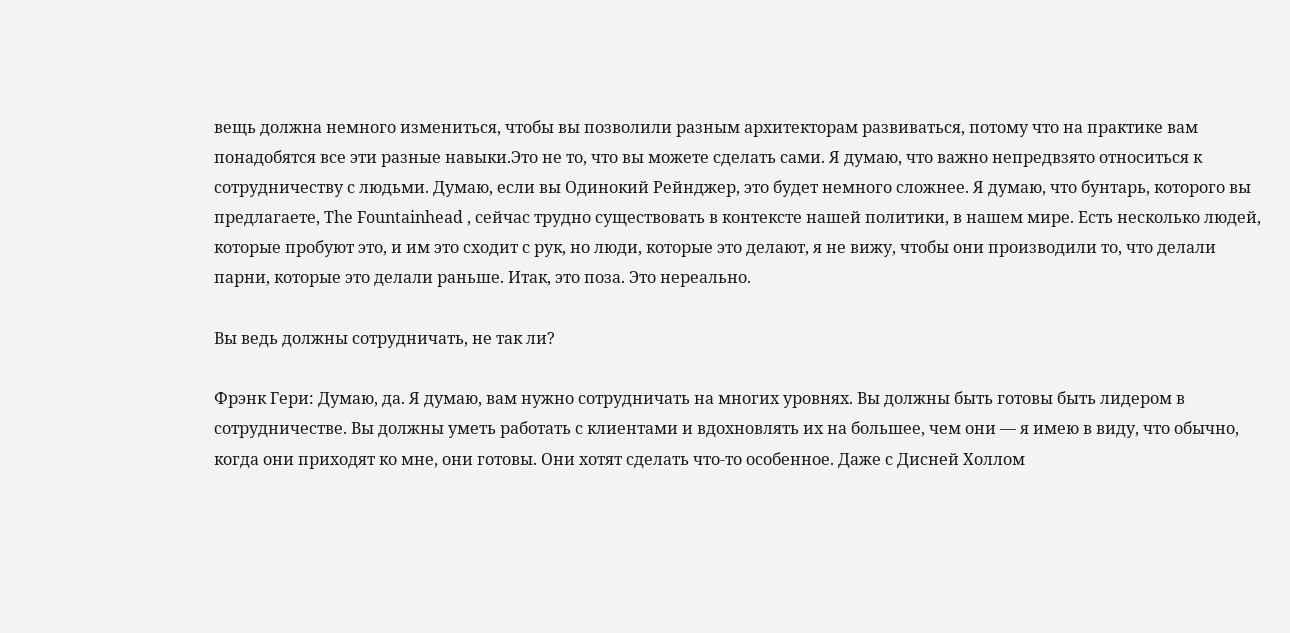вещь должна немного измениться, чтобы вы позволили разным архитекторам развиваться, потому что на практике вам понадобятся все эти разные навыки.Это не то, что вы можете сделать сами. Я думаю, что важно непредвзято относиться к сотрудничеству с людьми. Думаю, если вы Одинокий Рейнджер, это будет немного сложнее. Я думаю, что бунтарь, которого вы предлагаете, The Fountainhead , сейчас трудно существовать в контексте нашей политики, в нашем мире. Есть несколько людей, которые пробуют это, и им это сходит с рук, но люди, которые это делают, я не вижу, чтобы они производили то, что делали парни, которые это делали раньше. Итак, это поза. Это нереально.

Вы ведь должны сотрудничать, не так ли?

Фрэнк Гери: Думаю, да. Я думаю, вам нужно сотрудничать на многих уровнях. Вы должны быть готовы быть лидером в сотрудничестве. Вы должны уметь работать с клиентами и вдохновлять их на большее, чем они — я имею в виду, что обычно, когда они приходят ко мне, они готовы. Они хотят сделать что-то особенное. Даже с Дисней Холлом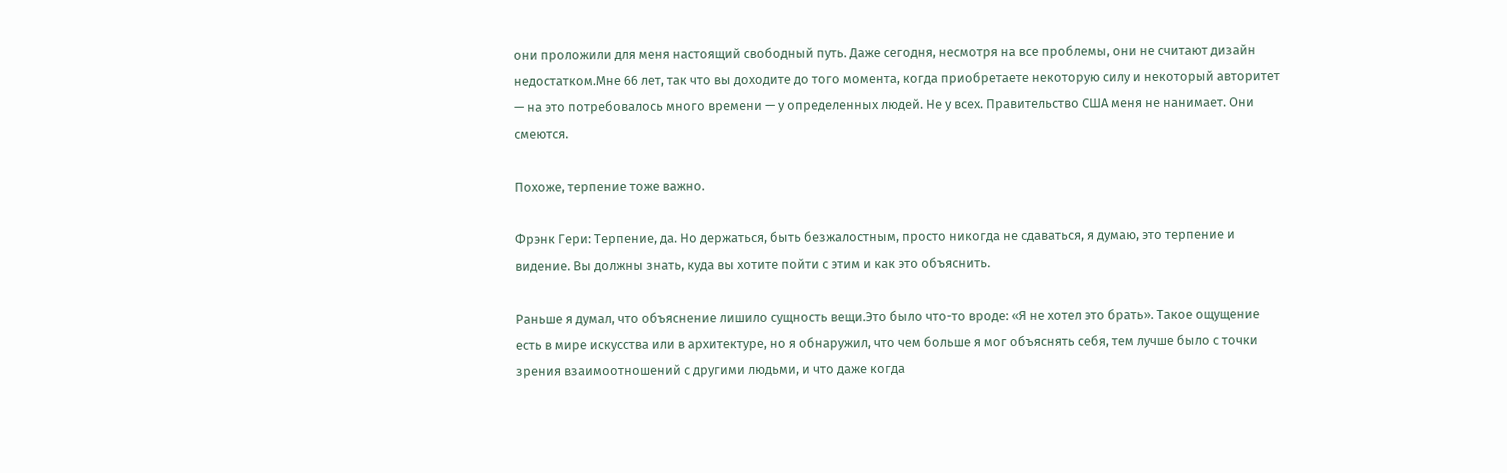они проложили для меня настоящий свободный путь. Даже сегодня, несмотря на все проблемы, они не считают дизайн недостатком.Мне 66 лет, так что вы доходите до того момента, когда приобретаете некоторую силу и некоторый авторитет — на это потребовалось много времени — у определенных людей. Не у всех. Правительство США меня не нанимает. Они смеются.

Похоже, терпение тоже важно.

Фрэнк Гери: Терпение, да. Но держаться, быть безжалостным, просто никогда не сдаваться, я думаю, это терпение и видение. Вы должны знать, куда вы хотите пойти с этим и как это объяснить.

Раньше я думал, что объяснение лишило сущность вещи.Это было что-то вроде: «Я не хотел это брать». Такое ощущение есть в мире искусства или в архитектуре, но я обнаружил, что чем больше я мог объяснять себя, тем лучше было с точки зрения взаимоотношений с другими людьми, и что даже когда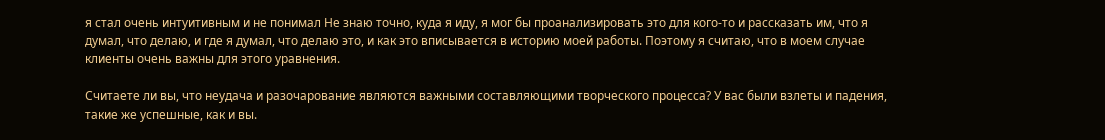я стал очень интуитивным и не понимал Не знаю точно, куда я иду, я мог бы проанализировать это для кого-то и рассказать им, что я думал, что делаю, и где я думал, что делаю это, и как это вписывается в историю моей работы. Поэтому я считаю, что в моем случае клиенты очень важны для этого уравнения.

Считаете ли вы, что неудача и разочарование являются важными составляющими творческого процесса? У вас были взлеты и падения, такие же успешные, как и вы.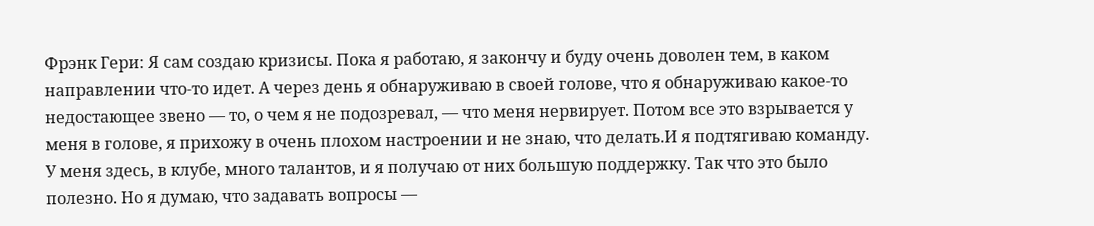Фрэнк Гери: Я сам создаю кризисы. Пока я работаю, я закончу и буду очень доволен тем, в каком направлении что-то идет. А через день я обнаруживаю в своей голове, что я обнаруживаю какое-то недостающее звено — то, о чем я не подозревал, — что меня нервирует. Потом все это взрывается у меня в голове, я прихожу в очень плохом настроении и не знаю, что делать.И я подтягиваю команду. У меня здесь, в клубе, много талантов, и я получаю от них большую поддержку. Так что это было полезно. Но я думаю, что задавать вопросы —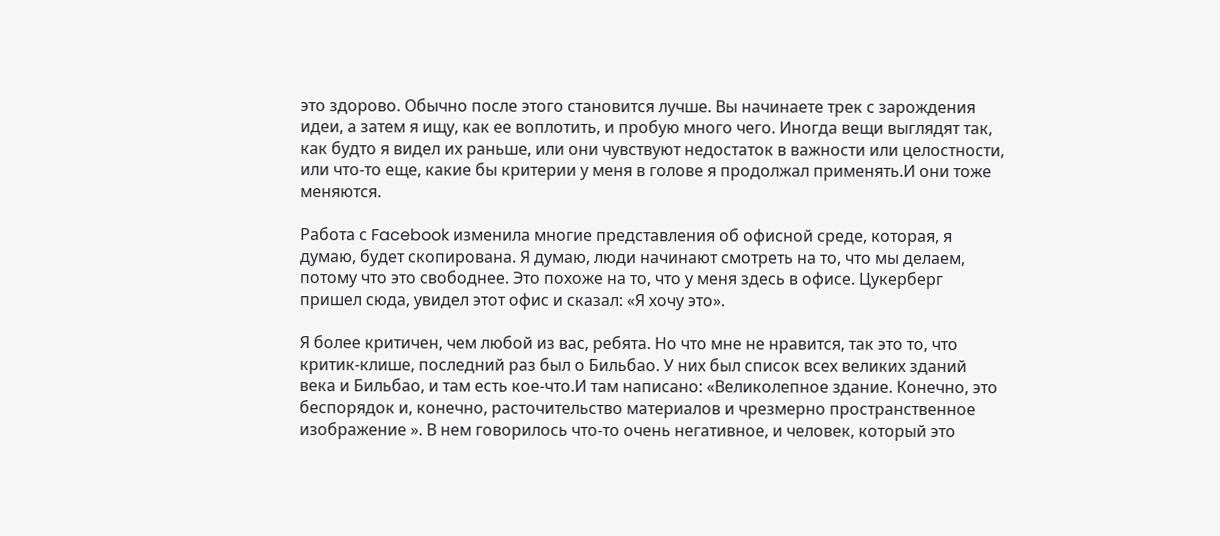это здорово. Обычно после этого становится лучше. Вы начинаете трек с зарождения идеи, а затем я ищу, как ее воплотить, и пробую много чего. Иногда вещи выглядят так, как будто я видел их раньше, или они чувствуют недостаток в важности или целостности, или что-то еще, какие бы критерии у меня в голове я продолжал применять.И они тоже меняются.

Работа с Facebook изменила многие представления об офисной среде, которая, я думаю, будет скопирована. Я думаю, люди начинают смотреть на то, что мы делаем, потому что это свободнее. Это похоже на то, что у меня здесь в офисе. Цукерберг пришел сюда, увидел этот офис и сказал: «Я хочу это».

Я более критичен, чем любой из вас, ребята. Но что мне не нравится, так это то, что критик-клише, последний раз был о Бильбао. У них был список всех великих зданий века и Бильбао, и там есть кое-что.И там написано: «Великолепное здание. Конечно, это беспорядок и, конечно, расточительство материалов и чрезмерно пространственное изображение ». В нем говорилось что-то очень негативное, и человек, который это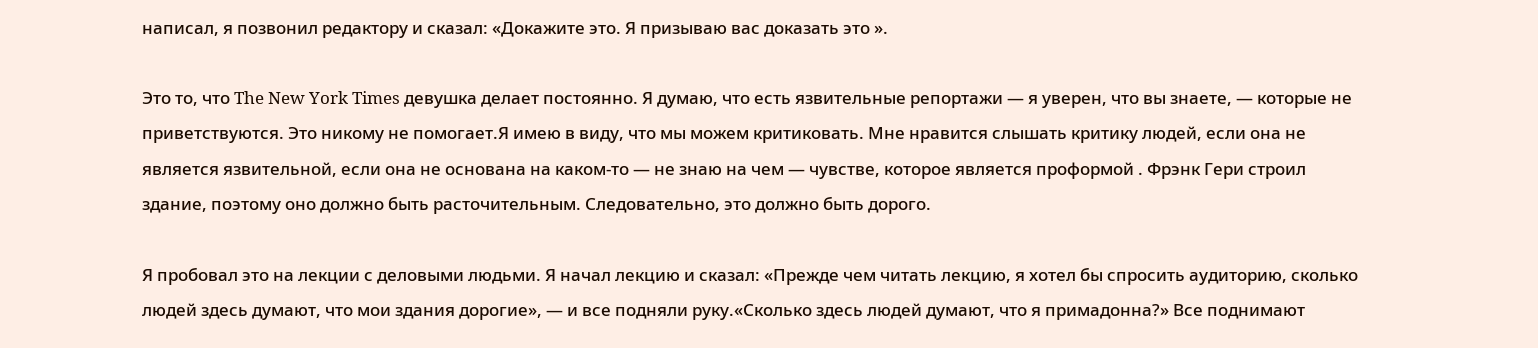написал, я позвонил редактору и сказал: «Докажите это. Я призываю вас доказать это ».

Это то, что The New York Times девушка делает постоянно. Я думаю, что есть язвительные репортажи — я уверен, что вы знаете, — которые не приветствуются. Это никому не помогает.Я имею в виду, что мы можем критиковать. Мне нравится слышать критику людей, если она не является язвительной, если она не основана на каком-то — не знаю на чем — чувстве, которое является проформой . Фрэнк Гери строил здание, поэтому оно должно быть расточительным. Следовательно, это должно быть дорого.

Я пробовал это на лекции с деловыми людьми. Я начал лекцию и сказал: «Прежде чем читать лекцию, я хотел бы спросить аудиторию, сколько людей здесь думают, что мои здания дорогие», — и все подняли руку.«Сколько здесь людей думают, что я примадонна?» Все поднимают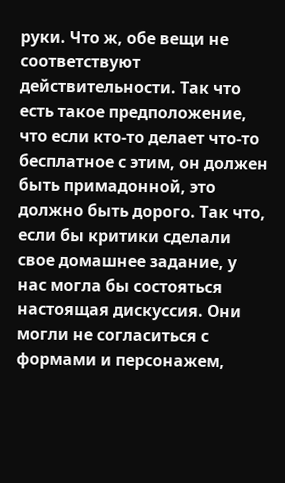руки. Что ж, обе вещи не соответствуют действительности. Так что есть такое предположение, что если кто-то делает что-то бесплатное с этим, он должен быть примадонной, это должно быть дорого. Так что, если бы критики сделали свое домашнее задание, у нас могла бы состояться настоящая дискуссия. Они могли не согласиться с формами и персонажем,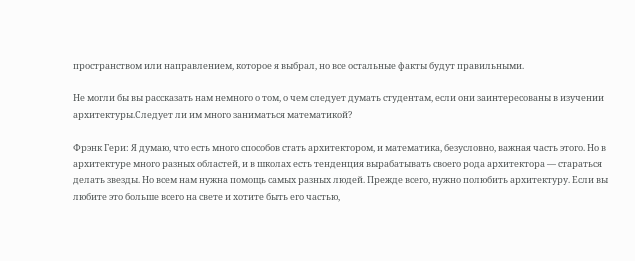пространством или направлением, которое я выбрал, но все остальные факты будут правильными.

Не могли бы вы рассказать нам немного о том, о чем следует думать студентам, если они заинтересованы в изучении архитектуры.Следует ли им много заниматься математикой?

Фрэнк Гери: Я думаю, что есть много способов стать архитектором, и математика, безусловно, важная часть этого. Но в архитектуре много разных областей, и в школах есть тенденция вырабатывать своего рода архитектора — стараться делать звезды. Но всем нам нужна помощь самых разных людей. Прежде всего, нужно полюбить архитектуру. Если вы любите это больше всего на свете и хотите быть его частью,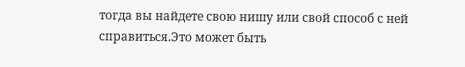тогда вы найдете свою нишу или свой способ с ней справиться.Это может быть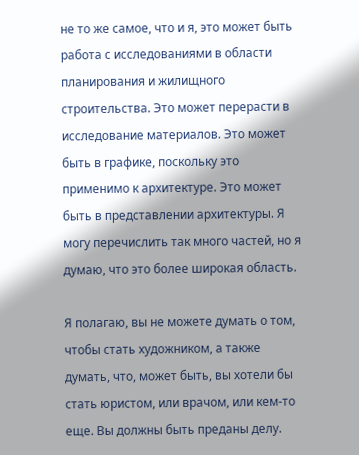не то же самое, что и я, это может быть работа с исследованиями в области планирования и жилищного строительства. Это может перерасти в исследование материалов. Это может быть в графике, поскольку это применимо к архитектуре. Это может быть в представлении архитектуры. Я могу перечислить так много частей, но я думаю, что это более широкая область.

Я полагаю, вы не можете думать о том, чтобы стать художником, а также думать, что, может быть, вы хотели бы стать юристом, или врачом, или кем-то еще. Вы должны быть преданы делу.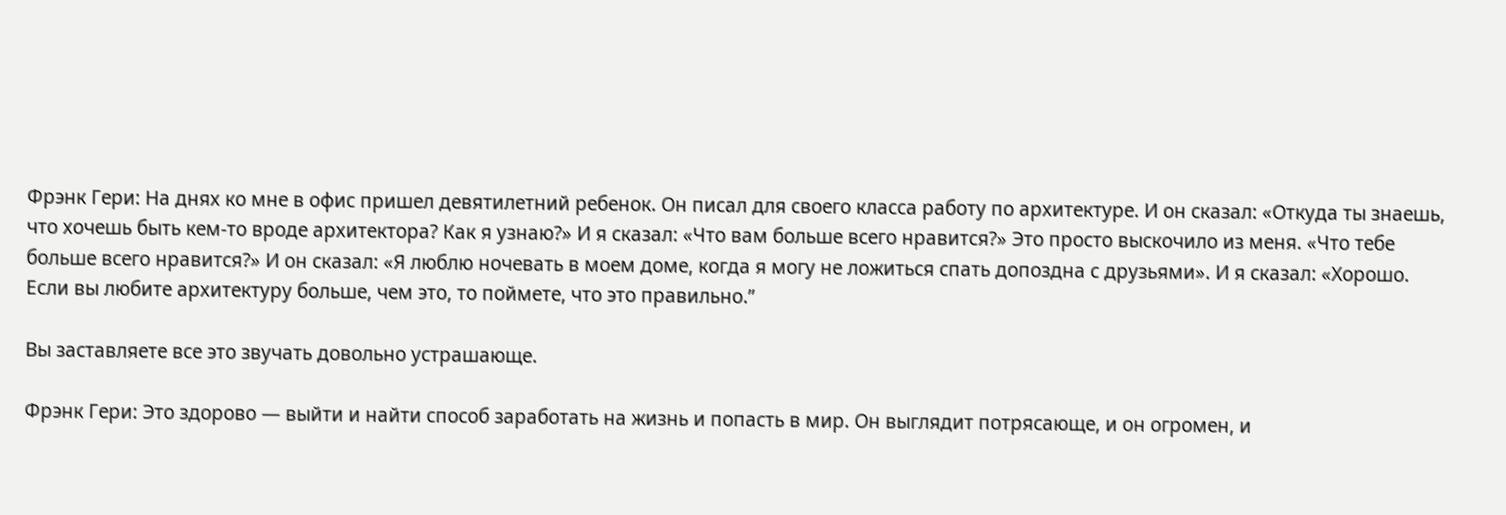Фрэнк Гери: На днях ко мне в офис пришел девятилетний ребенок. Он писал для своего класса работу по архитектуре. И он сказал: «Откуда ты знаешь, что хочешь быть кем-то вроде архитектора? Как я узнаю?» И я сказал: «Что вам больше всего нравится?» Это просто выскочило из меня. «Что тебе больше всего нравится?» И он сказал: «Я люблю ночевать в моем доме, когда я могу не ложиться спать допоздна с друзьями». И я сказал: «Хорошо. Если вы любите архитектуру больше, чем это, то поймете, что это правильно.”

Вы заставляете все это звучать довольно устрашающе.

Фрэнк Гери: Это здорово — выйти и найти способ заработать на жизнь и попасть в мир. Он выглядит потрясающе, и он огромен, и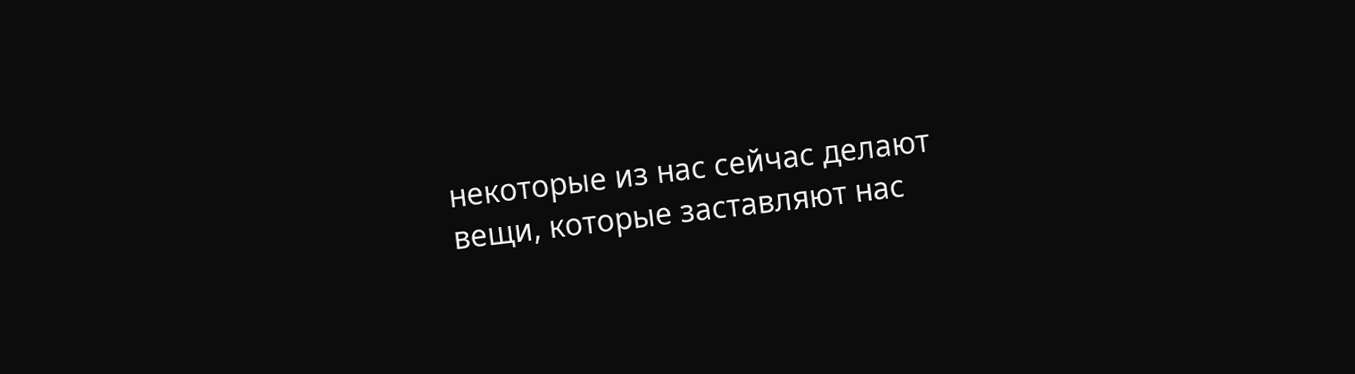некоторые из нас сейчас делают вещи, которые заставляют нас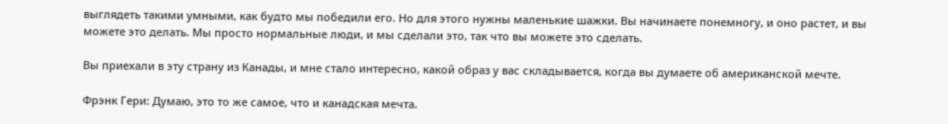выглядеть такими умными, как будто мы победили его. Но для этого нужны маленькие шажки. Вы начинаете понемногу, и оно растет, и вы можете это делать. Мы просто нормальные люди, и мы сделали это, так что вы можете это сделать.

Вы приехали в эту страну из Канады, и мне стало интересно, какой образ у вас складывается, когда вы думаете об американской мечте.

Фрэнк Гери: Думаю, это то же самое, что и канадская мечта.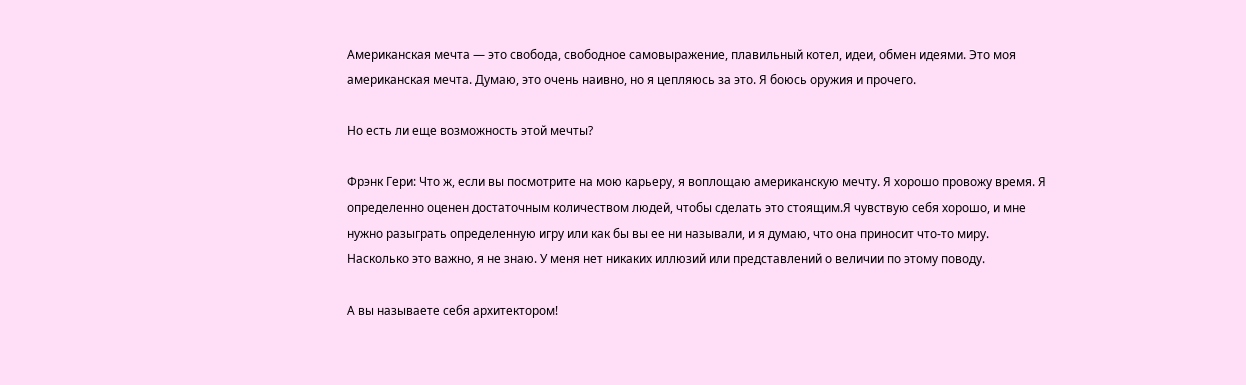Американская мечта — это свобода, свободное самовыражение, плавильный котел, идеи, обмен идеями. Это моя американская мечта. Думаю, это очень наивно, но я цепляюсь за это. Я боюсь оружия и прочего.

Но есть ли еще возможность этой мечты?

Фрэнк Гери: Что ж, если вы посмотрите на мою карьеру, я воплощаю американскую мечту. Я хорошо провожу время. Я определенно оценен достаточным количеством людей, чтобы сделать это стоящим.Я чувствую себя хорошо, и мне нужно разыграть определенную игру или как бы вы ее ни называли, и я думаю, что она приносит что-то миру. Насколько это важно, я не знаю. У меня нет никаких иллюзий или представлений о величии по этому поводу.

А вы называете себя архитектором!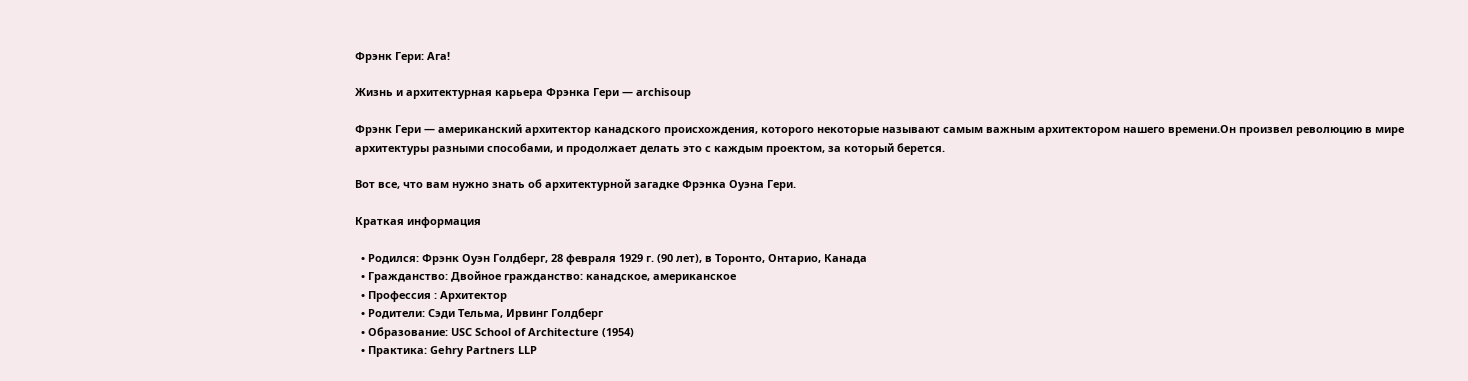Фрэнк Гери: Ага!

Жизнь и архитектурная карьера Фрэнка Гери — archisoup

Фрэнк Гери — американский архитектор канадского происхождения, которого некоторые называют самым важным архитектором нашего времени.Он произвел революцию в мире архитектуры разными способами, и продолжает делать это с каждым проектом, за который берется.

Вот все, что вам нужно знать об архитектурной загадке Фрэнка Оуэна Гери.

Краткая информация

  • Родился: Фрэнк Оуэн Голдберг, 28 февраля 1929 г. (90 лет), в Торонто, Онтарио, Канада
  • Гражданство: Двойное гражданство: канадское, американское
  • Профессия : Архитектор
  • Родители: Сэди Тельма, Ирвинг Голдберг
  • Образование: USC School of Architecture (1954)
  • Практика: Gehry Partners LLP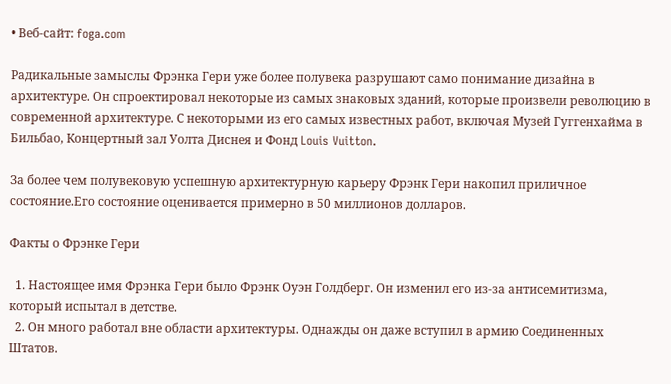• Веб-сайт: foga.com

Радикальные замыслы Фрэнка Гери уже более полувека разрушают само понимание дизайна в архитектуре. Он спроектировал некоторые из самых знаковых зданий, которые произвели революцию в современной архитектуре. С некоторыми из его самых известных работ, включая Музей Гуггенхайма в Бильбао, Концертный зал Уолта Диснея и Фонд Louis Vuitton.

За более чем полувековую успешную архитектурную карьеру Фрэнк Гери накопил приличное состояние.Его состояние оценивается примерно в 50 миллионов долларов.

Факты о Фрэнке Гери

  1. Настоящее имя Фрэнка Гери было Фрэнк Оуэн Голдберг. Он изменил его из-за антисемитизма, который испытал в детстве.
  2. Он много работал вне области архитектуры. Однажды он даже вступил в армию Соединенных Штатов.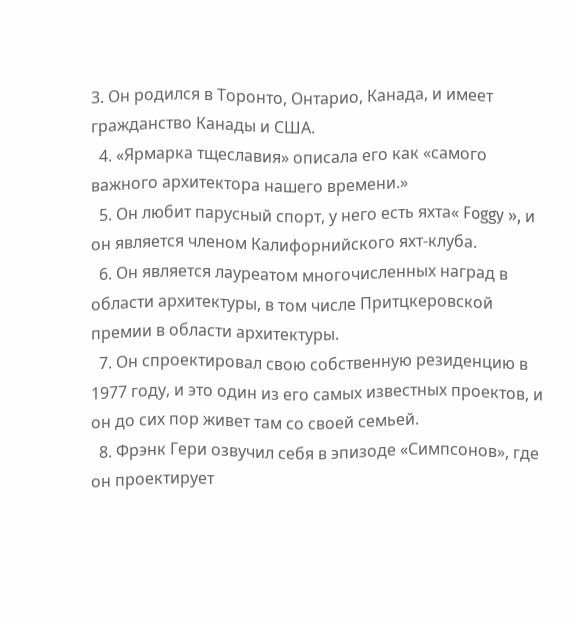3. Он родился в Торонто, Онтарио, Канада, и имеет гражданство Канады и США.
  4. «Ярмарка тщеславия» описала его как «самого важного архитектора нашего времени.»
  5. Он любит парусный спорт, у него есть яхта« Foggy », и он является членом Калифорнийского яхт-клуба.
  6. Он является лауреатом многочисленных наград в области архитектуры, в том числе Притцкеровской премии в области архитектуры.
  7. Он спроектировал свою собственную резиденцию в 1977 году, и это один из его самых известных проектов, и он до сих пор живет там со своей семьей.
  8. Фрэнк Гери озвучил себя в эпизоде «Симпсонов», где он проектирует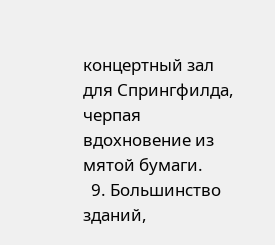концертный зал для Спрингфилда, черпая вдохновение из мятой бумаги.
  9. Большинство зданий,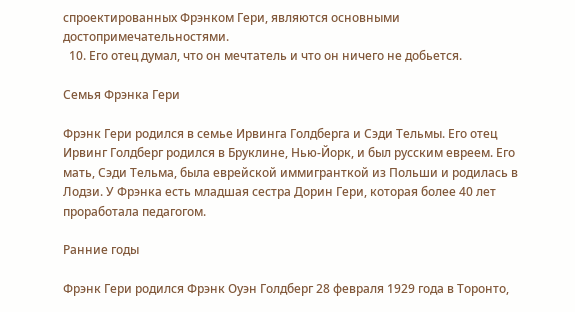спроектированных Фрэнком Гери, являются основными достопримечательностями.
  10. Его отец думал, что он мечтатель и что он ничего не добьется.

Семья Фрэнка Гери

Фрэнк Гери родился в семье Ирвинга Голдберга и Сэди Тельмы. Его отец Ирвинг Голдберг родился в Бруклине, Нью-Йорк, и был русским евреем. Его мать, Сэди Тельма, была еврейской иммигранткой из Польши и родилась в Лодзи. У Фрэнка есть младшая сестра Дорин Гери, которая более 40 лет проработала педагогом.

Ранние годы

Фрэнк Гери родился Фрэнк Оуэн Голдберг 28 февраля 1929 года в Торонто,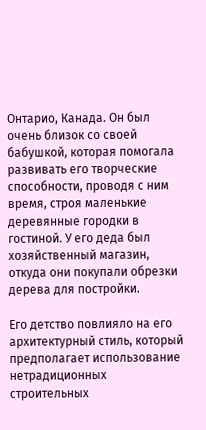Онтарио, Канада. Он был очень близок со своей бабушкой, которая помогала развивать его творческие способности, проводя с ним время, строя маленькие деревянные городки в гостиной. У его деда был хозяйственный магазин, откуда они покупали обрезки дерева для постройки.

Его детство повлияло на его архитектурный стиль, который предполагает использование нетрадиционных строительных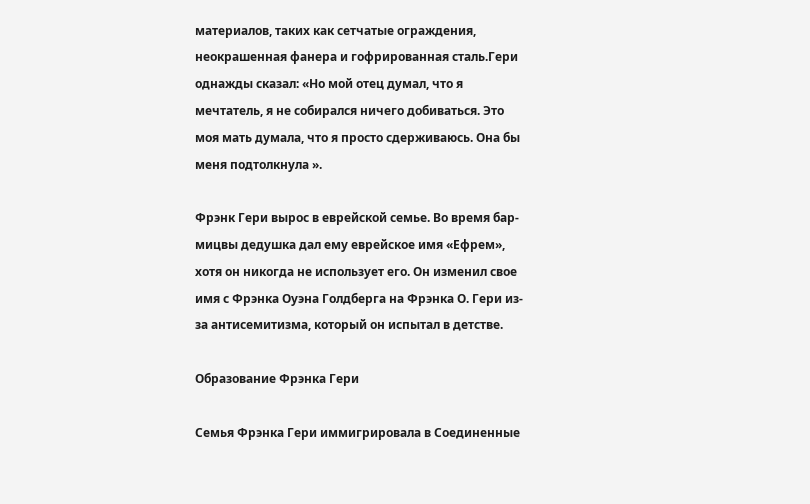материалов, таких как сетчатые ограждения, неокрашенная фанера и гофрированная сталь.Гери однажды сказал: «Но мой отец думал, что я мечтатель, я не собирался ничего добиваться. Это моя мать думала, что я просто сдерживаюсь. Она бы меня подтолкнула ».

Фрэнк Гери вырос в еврейской семье. Во время бар-мицвы дедушка дал ему еврейское имя «Ефрем», хотя он никогда не использует его. Он изменил свое имя с Фрэнка Оуэна Голдберга на Фрэнка О. Гери из-за антисемитизма, который он испытал в детстве.

Образование Фрэнка Гери

Семья Фрэнка Гери иммигрировала в Соединенные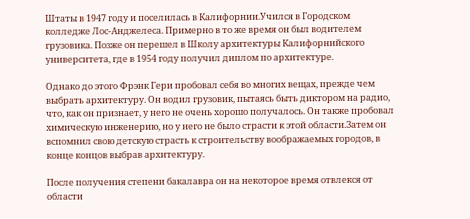Штаты в 1947 году и поселилась в Калифорнии.Учился в Городском колледже Лос-Анджелеса. Примерно в то же время он был водителем грузовика. Позже он перешел в Школу архитектуры Калифорнийского университета, где в 1954 году получил диплом по архитектуре.

Однако до этого Фрэнк Гери пробовал себя во многих вещах, прежде чем выбрать архитектуру. Он водил грузовик, пытаясь быть диктором на радио, что, как он признает, у него не очень хорошо получалось. Он также пробовал химическую инженерию, но у него не было страсти к этой области.Затем он вспомнил свою детскую страсть к строительству воображаемых городов, в конце концов выбрав архитектуру.

После получения степени бакалавра он на некоторое время отвлекся от области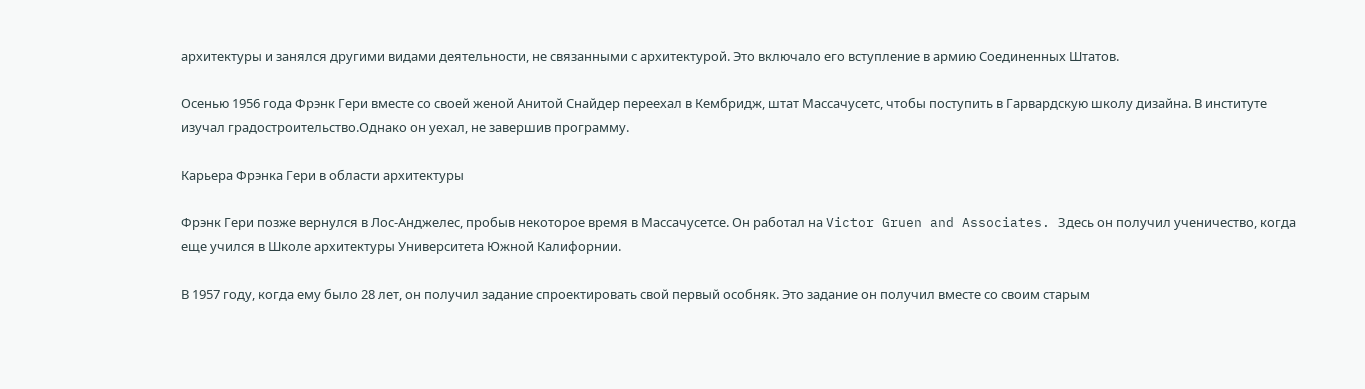архитектуры и занялся другими видами деятельности, не связанными с архитектурой. Это включало его вступление в армию Соединенных Штатов.

Осенью 1956 года Фрэнк Гери вместе со своей женой Анитой Снайдер переехал в Кембридж, штат Массачусетс, чтобы поступить в Гарвардскую школу дизайна. В институте изучал градостроительство.Однако он уехал, не завершив программу.

Карьера Фрэнка Гери в области архитектуры

Фрэнк Гери позже вернулся в Лос-Анджелес, пробыв некоторое время в Массачусетсе. Он работал на Victor Gruen and Associates. Здесь он получил ученичество, когда еще учился в Школе архитектуры Университета Южной Калифорнии.

В 1957 году, когда ему было 28 лет, он получил задание спроектировать свой первый особняк. Это задание он получил вместе со своим старым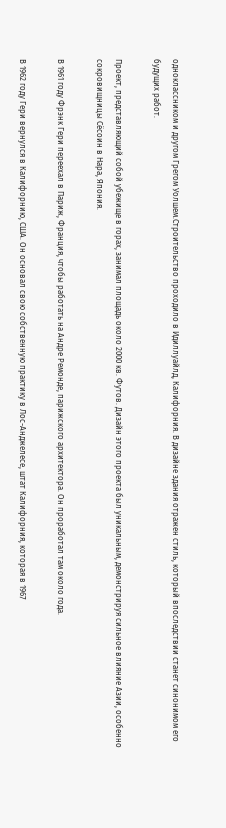одноклассником и другом Грегом Уолшем.Строительство проходило в Идиллуайлд, Калифорния. В дизайне здания отражен стиль, который впоследствии станет синонимом его будущих работ.

Проект, представляющий собой убежище в горах, занимал площадь около 2000 кв. Футов. Дизайн этого проекта был уникальным, демонстрируя сильное влияние Азии, особенно сокровищницы Сёсоин в Нара, Япония.

В 1961 году Фрэнк Гери переехал в Париж, Франция, чтобы работать на Андре Ремонде, парижского архитектора. Он проработал там около года.

В 1962 году Гери вернулся в Калифорнию, США. Он основал свою собственную практику в Лос-Анджелесе, штат Калифорния, которая в 1967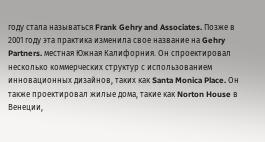году стала называться Frank Gehry and Associates. Позже в 2001 году эта практика изменила свое название на Gehry Partners. местная Южная Калифорния. Он спроектировал несколько коммерческих структур с использованием инновационных дизайнов, таких как Santa Monica Place. Он также проектировал жилые дома, такие как Norton House в Венеции,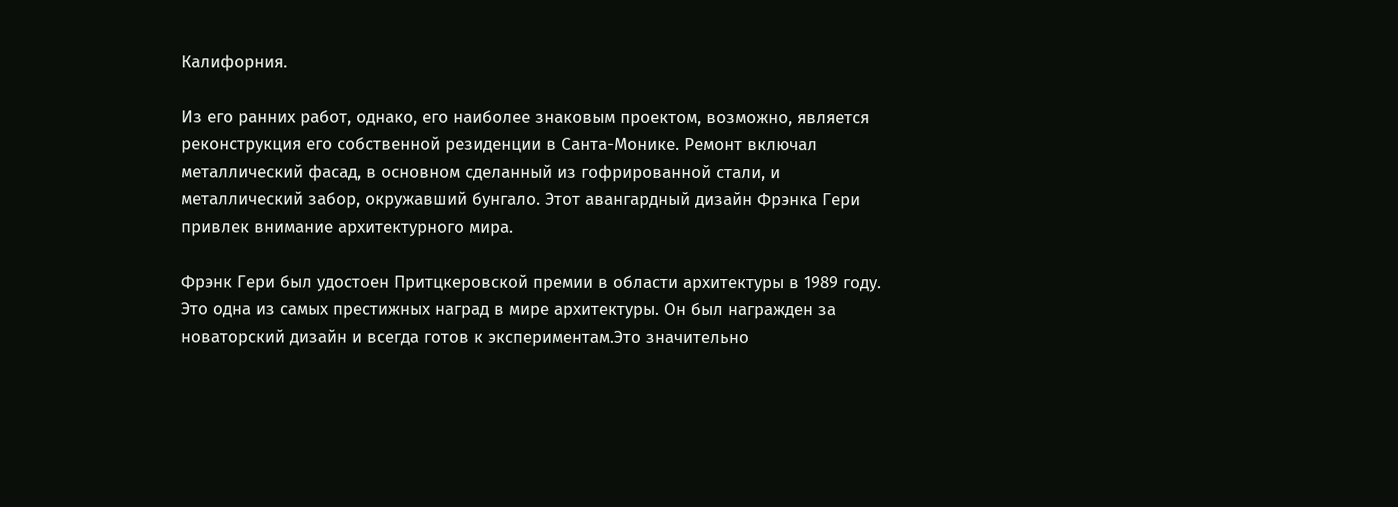Калифорния.

Из его ранних работ, однако, его наиболее знаковым проектом, возможно, является реконструкция его собственной резиденции в Санта-Монике. Ремонт включал металлический фасад, в основном сделанный из гофрированной стали, и металлический забор, окружавший бунгало. Этот авангардный дизайн Фрэнка Гери привлек внимание архитектурного мира.

Фрэнк Гери был удостоен Притцкеровской премии в области архитектуры в 1989 году. Это одна из самых престижных наград в мире архитектуры. Он был награжден за новаторский дизайн и всегда готов к экспериментам.Это значительно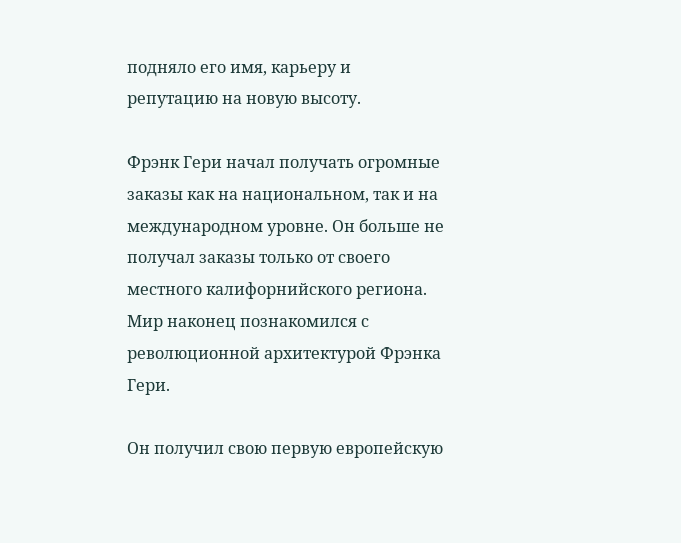подняло его имя, карьеру и репутацию на новую высоту.

Фрэнк Гери начал получать огромные заказы как на национальном, так и на международном уровне. Он больше не получал заказы только от своего местного калифорнийского региона. Мир наконец познакомился с революционной архитектурой Фрэнка Гери.

Он получил свою первую европейскую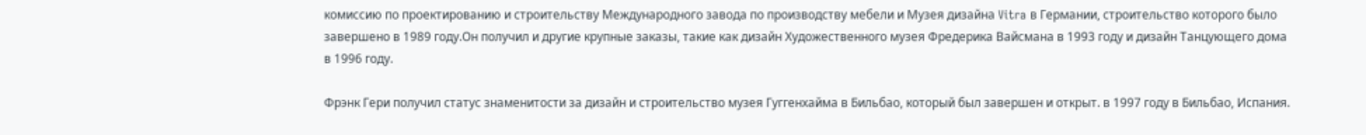комиссию по проектированию и строительству Международного завода по производству мебели и Музея дизайна Vitra в Германии, строительство которого было завершено в 1989 году.Он получил и другие крупные заказы, такие как дизайн Художественного музея Фредерика Вайсмана в 1993 году и дизайн Танцующего дома в 1996 году.

Фрэнк Гери получил статус знаменитости за дизайн и строительство музея Гуггенхайма в Бильбао, который был завершен и открыт. в 1997 году в Бильбао, Испания.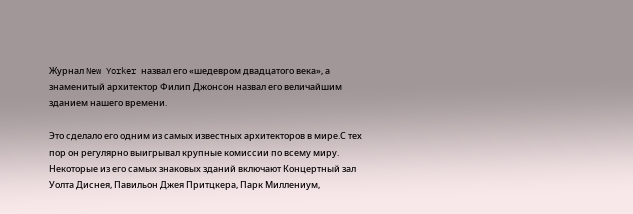Журнал New Yorker назвал его «шедевром двадцатого века», а знаменитый архитектор Филип Джонсон назвал его величайшим зданием нашего времени.

Это сделало его одним из самых известных архитекторов в мире.С тех пор он регулярно выигрывал крупные комиссии по всему миру. Некоторые из его самых знаковых зданий включают Концертный зал Уолта Диснея, Павильон Джея Притцкера, Парк Миллениум,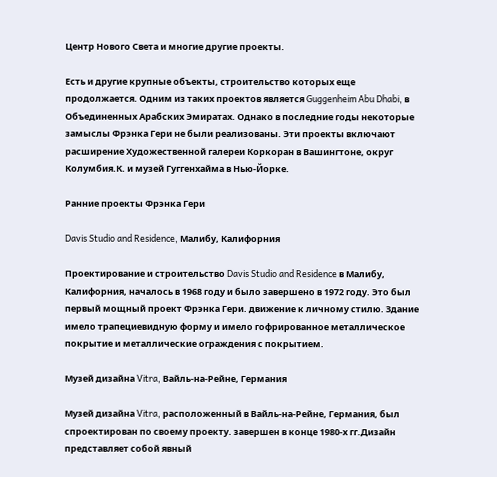Центр Нового Света и многие другие проекты.

Есть и другие крупные объекты, строительство которых еще продолжается. Одним из таких проектов является Guggenheim Abu Dhabi, в Объединенных Арабских Эмиратах. Однако в последние годы некоторые замыслы Фрэнка Гери не были реализованы. Эти проекты включают расширение Художественной галереи Коркоран в Вашингтоне, округ Колумбия.К. и музей Гуггенхайма в Нью-Йорке.

Ранние проекты Фрэнка Гери

Davis Studio and Residence, Малибу, Калифорния

Проектирование и строительство Davis Studio and Residence в Малибу, Калифорния, началось в 1968 году и было завершено в 1972 году. Это был первый мощный проект Фрэнка Гери. движение к личному стилю. Здание имело трапециевидную форму и имело гофрированное металлическое покрытие и металлические ограждения с покрытием.

Музей дизайна Vitra, Вайль-на-Рейне, Германия

Музей дизайна Vitra, расположенный в Вайль-на-Рейне, Германия, был спроектирован по своему проекту. завершен в конце 1980-х гг.Дизайн представляет собой явный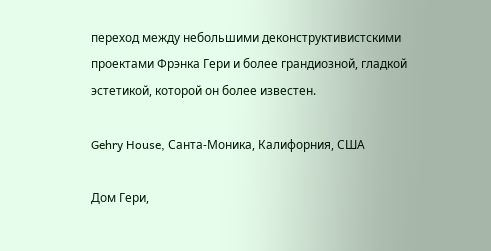переход между небольшими деконструктивистскими проектами Фрэнка Гери и более грандиозной, гладкой эстетикой, которой он более известен.

Gehry House, Санта-Моника, Калифорния, США

Дом Гери,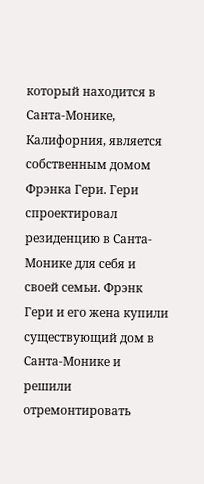который находится в Санта-Монике, Калифорния, является собственным домом Фрэнка Гери. Гери спроектировал резиденцию в Санта-Монике для себя и своей семьи. Фрэнк Гери и его жена купили существующий дом в Санта-Монике и решили отремонтировать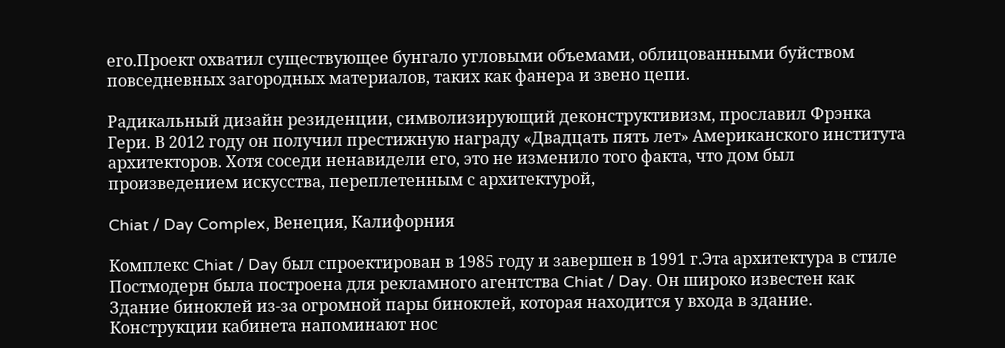его.Проект охватил существующее бунгало угловыми объемами, облицованными буйством повседневных загородных материалов, таких как фанера и звено цепи.

Радикальный дизайн резиденции, символизирующий деконструктивизм, прославил Фрэнка Гери. В 2012 году он получил престижную награду «Двадцать пять лет» Американского института архитекторов. Хотя соседи ненавидели его, это не изменило того факта, что дом был произведением искусства, переплетенным с архитектурой,

Chiat / Day Complex, Венеция, Калифорния

Комплекс Chiat / Day был спроектирован в 1985 году и завершен в 1991 г.Эта архитектура в стиле Постмодерн была построена для рекламного агентства Chiat / Day. Он широко известен как Здание биноклей из-за огромной пары биноклей, которая находится у входа в здание. Конструкции кабинета напоминают нос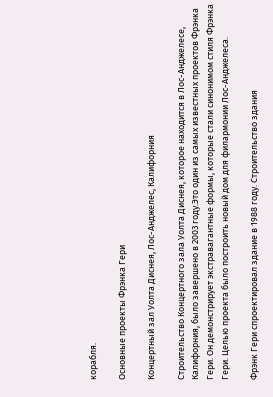корабля.

Основные проекты Фрэнка Гери

Концертный зал Уолта Диснея, Лос-Анджелес, Калифорния

Строительство Концертного зала Уолта Диснея, которое находится в Лос-Анджелесе, Калифорния, было завершено в 2003 году.Это один из самых известных проектов Фрэнка Гери. Он демонстрирует экстравагантные формы, которые стали синонимом стиля Фрэнка Гери. Целью проекта было построить новый дом для филармонии Лос-Анджелеса.

Фрэнк Гери спроектировал здание в 1988 году. Строительство здания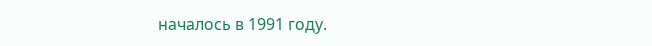началось в 1991 году.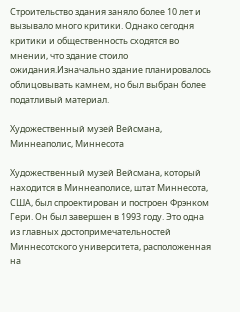Строительство здания заняло более 10 лет и вызывало много критики. Однако сегодня критики и общественность сходятся во мнении, что здание стоило ожидания.Изначально здание планировалось облицовывать камнем, но был выбран более податливый материал.

Художественный музей Вейсмана, Миннеаполис, Миннесота

Художественный музей Вейсмана, который находится в Миннеаполисе, штат Миннесота, США, был спроектирован и построен Фрэнком Гери. Он был завершен в 1993 году. Это одна из главных достопримечательностей Миннесотского университета, расположенная на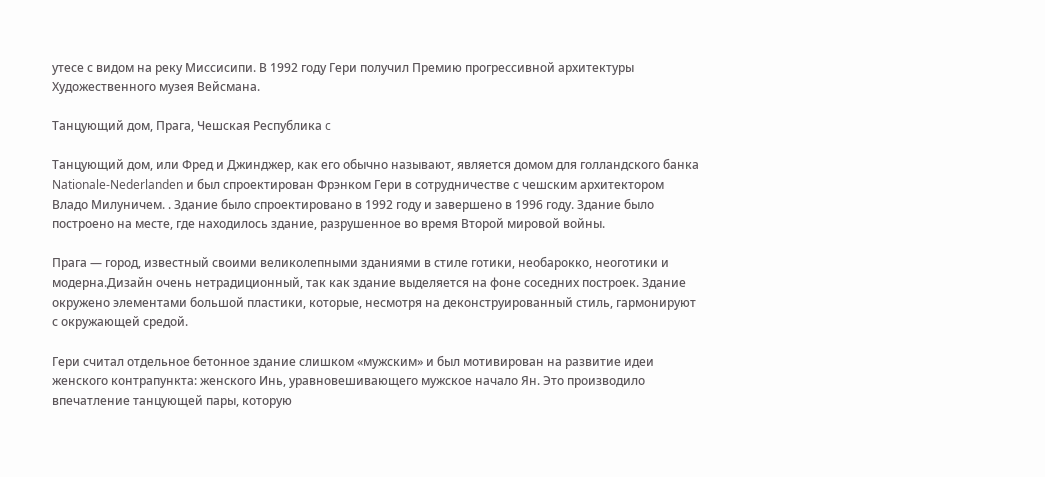утесе с видом на реку Миссисипи. В 1992 году Гери получил Премию прогрессивной архитектуры Художественного музея Вейсмана.

Танцующий дом, Прага, Чешская Республика c

Танцующий дом, или Фред и Джинджер, как его обычно называют, является домом для голландского банка Nationale-Nederlanden и был спроектирован Фрэнком Гери в сотрудничестве с чешским архитектором Владо Милуничем. . Здание было спроектировано в 1992 году и завершено в 1996 году. Здание было построено на месте, где находилось здание, разрушенное во время Второй мировой войны.

Прага — город, известный своими великолепными зданиями в стиле готики, необарокко, неоготики и модерна.Дизайн очень нетрадиционный, так как здание выделяется на фоне соседних построек. Здание окружено элементами большой пластики, которые, несмотря на деконструированный стиль, гармонируют с окружающей средой.

Гери считал отдельное бетонное здание слишком «мужским» и был мотивирован на развитие идеи женского контрапункта: женского Инь, уравновешивающего мужское начало Ян. Это производило впечатление танцующей пары, которую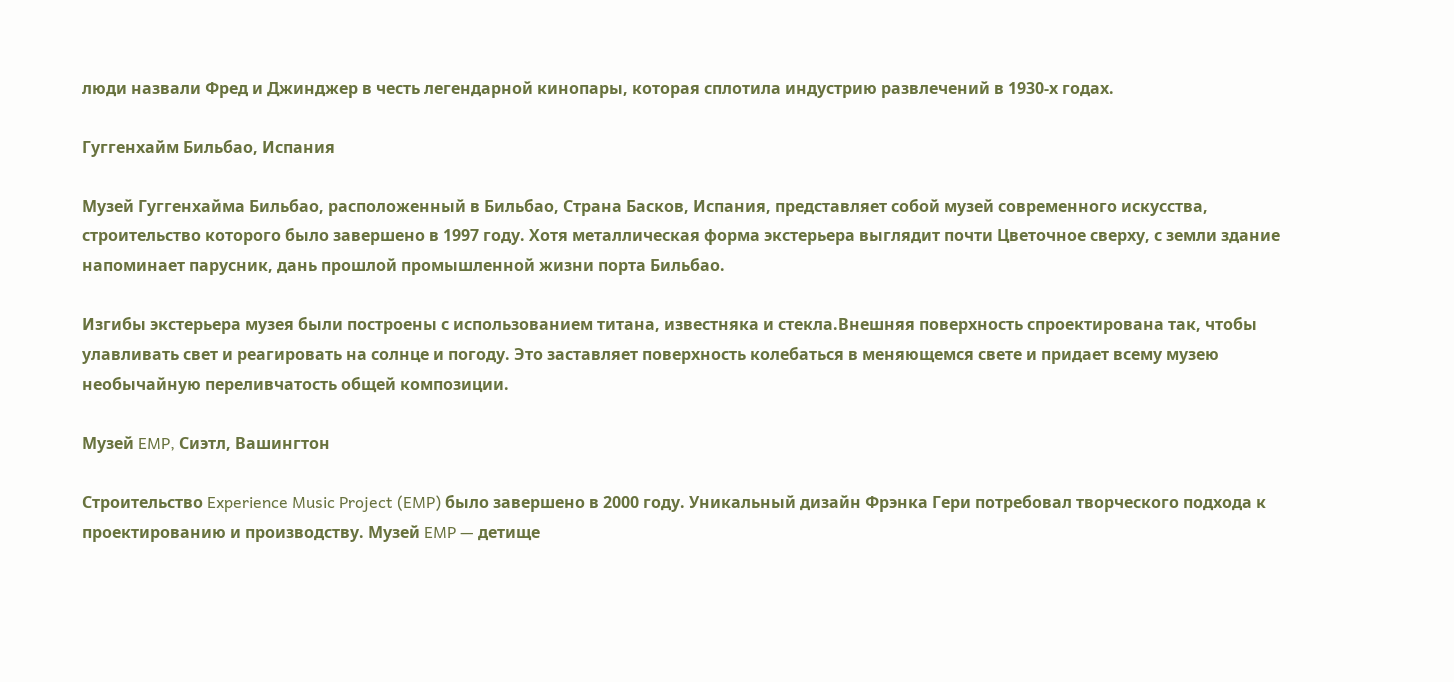люди назвали Фред и Джинджер в честь легендарной кинопары, которая сплотила индустрию развлечений в 1930-х годах.

Гуггенхайм Бильбао, Испания

Музей Гуггенхайма Бильбао, расположенный в Бильбао, Страна Басков, Испания, представляет собой музей современного искусства, строительство которого было завершено в 1997 году. Хотя металлическая форма экстерьера выглядит почти Цветочное сверху, с земли здание напоминает парусник, дань прошлой промышленной жизни порта Бильбао.

Изгибы экстерьера музея были построены с использованием титана, известняка и стекла.Внешняя поверхность спроектирована так, чтобы улавливать свет и реагировать на солнце и погоду. Это заставляет поверхность колебаться в меняющемся свете и придает всему музею необычайную переливчатость общей композиции.

Музей EMP, Сиэтл, Вашингтон

Строительство Experience Music Project (EMP) было завершено в 2000 году. Уникальный дизайн Фрэнка Гери потребовал творческого подхода к проектированию и производству. Музей EMP — детище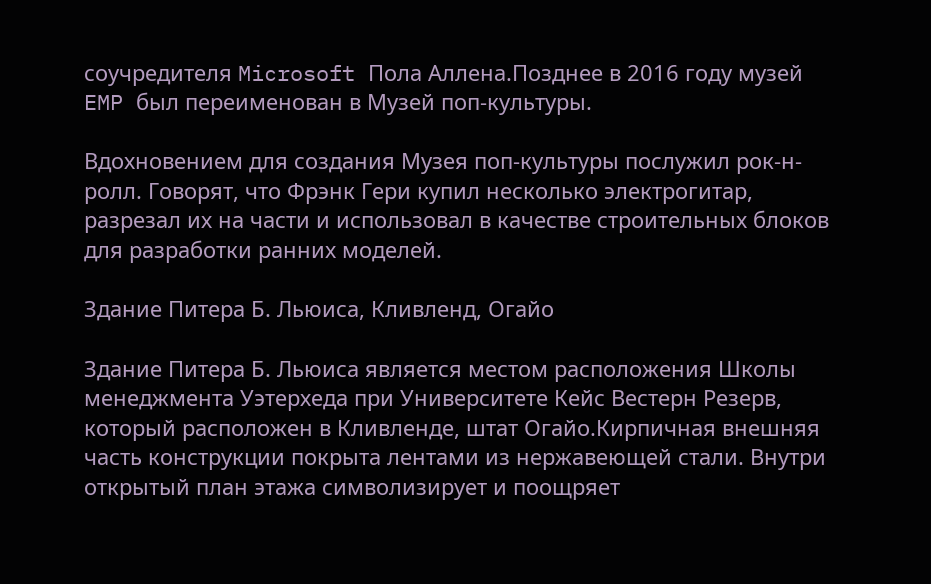соучредителя Microsoft Пола Аллена.Позднее в 2016 году музей EMP был переименован в Музей поп-культуры.

Вдохновением для создания Музея поп-культуры послужил рок-н-ролл. Говорят, что Фрэнк Гери купил несколько электрогитар, разрезал их на части и использовал в качестве строительных блоков для разработки ранних моделей.

Здание Питера Б. Льюиса, Кливленд, Огайо

Здание Питера Б. Льюиса является местом расположения Школы менеджмента Уэтерхеда при Университете Кейс Вестерн Резерв, который расположен в Кливленде, штат Огайо.Кирпичная внешняя часть конструкции покрыта лентами из нержавеющей стали. Внутри открытый план этажа символизирует и поощряет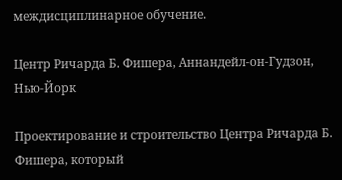междисциплинарное обучение.

Центр Ричарда Б. Фишера, Аннандейл-он-Гудзон, Нью-Йорк

Проектирование и строительство Центра Ричарда Б. Фишера, который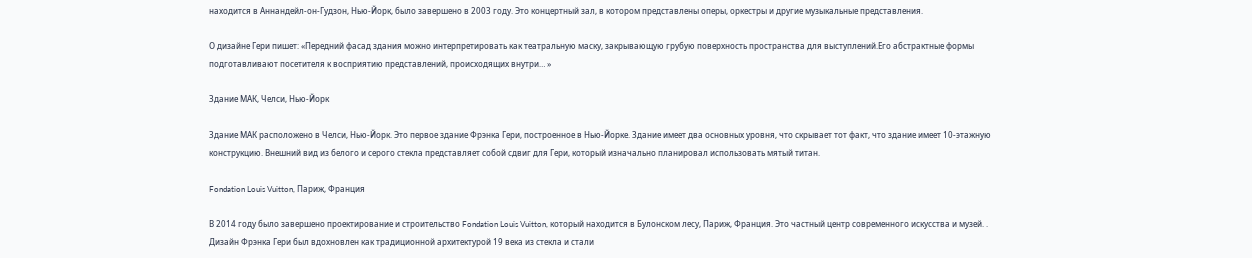находится в Аннандейл-он-Гудзон, Нью-Йорк, было завершено в 2003 году. Это концертный зал, в котором представлены оперы, оркестры и другие музыкальные представления.

О дизайне Гери пишет: «Передний фасад здания можно интерпретировать как театральную маску, закрывающую грубую поверхность пространства для выступлений.Его абстрактные формы подготавливают посетителя к восприятию представлений, происходящих внутри… »

Здание МАК, Челси, Нью-Йорк

Здание МАК расположено в Челси, Нью-Йорк. Это первое здание Фрэнка Гери, построенное в Нью-Йорке. Здание имеет два основных уровня, что скрывает тот факт, что здание имеет 10-этажную конструкцию. Внешний вид из белого и серого стекла представляет собой сдвиг для Гери, который изначально планировал использовать мятый титан.

Fondation Louis Vuitton, Париж, Франция

В 2014 году было завершено проектирование и строительство Fondation Louis Vuitton, который находится в Булонском лесу, Париж, Франция. Это частный центр современного искусства и музей. . Дизайн Фрэнка Гери был вдохновлен как традиционной архитектурой 19 века из стекла и стали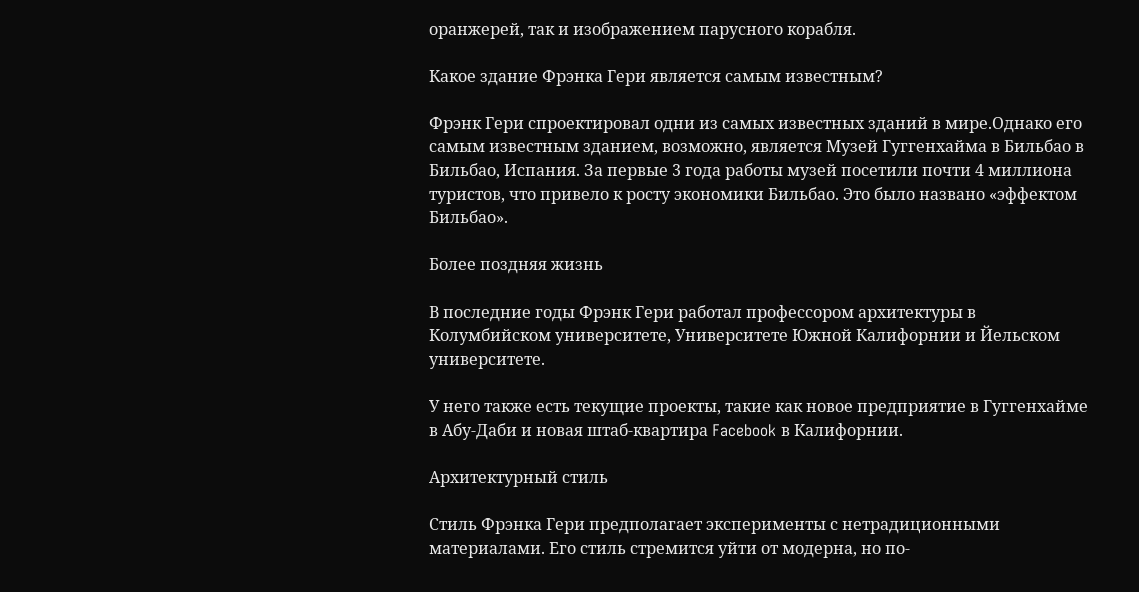оранжерей, так и изображением парусного корабля.

Какое здание Фрэнка Гери является самым известным?

Фрэнк Гери спроектировал одни из самых известных зданий в мире.Однако его самым известным зданием, возможно, является Музей Гуггенхайма в Бильбао в Бильбао, Испания. За первые 3 года работы музей посетили почти 4 миллиона туристов, что привело к росту экономики Бильбао. Это было названо «эффектом Бильбао».

Более поздняя жизнь

В последние годы Фрэнк Гери работал профессором архитектуры в Колумбийском университете, Университете Южной Калифорнии и Йельском университете.

У него также есть текущие проекты, такие как новое предприятие в Гуггенхайме в Абу-Даби и новая штаб-квартира Facebook в Калифорнии.

Архитектурный стиль

Стиль Фрэнка Гери предполагает эксперименты с нетрадиционными материалами. Его стиль стремится уйти от модерна, но по-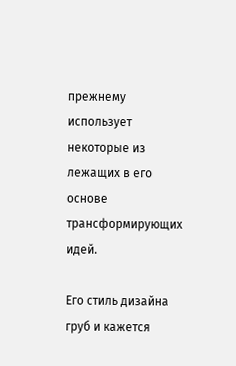прежнему использует некоторые из лежащих в его основе трансформирующих идей.

Его стиль дизайна груб и кажется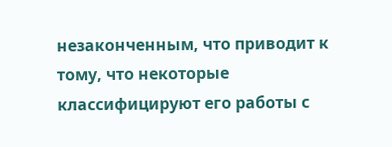незаконченным, что приводит к тому, что некоторые классифицируют его работы с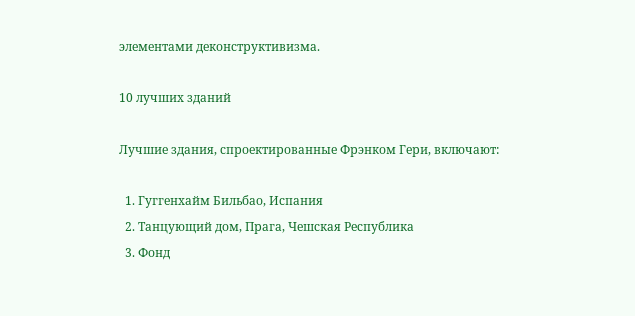элементами деконструктивизма.

10 лучших зданий

Лучшие здания, спроектированные Фрэнком Гери, включают:

  1. Гуггенхайм Бильбао, Испания
  2. Танцующий дом, Прага, Чешская Республика
  3. Фонд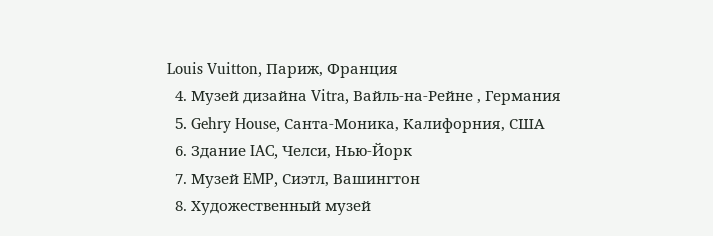Louis Vuitton, Париж, Франция
  4. Музей дизайна Vitra, Вайль-на-Рейне , Германия
  5. Gehry House, Санта-Моника, Калифорния, США
  6. Здание IAC, Челси, Нью-Йорк
  7. Музей EMP, Сиэтл, Вашингтон
  8. Художественный музей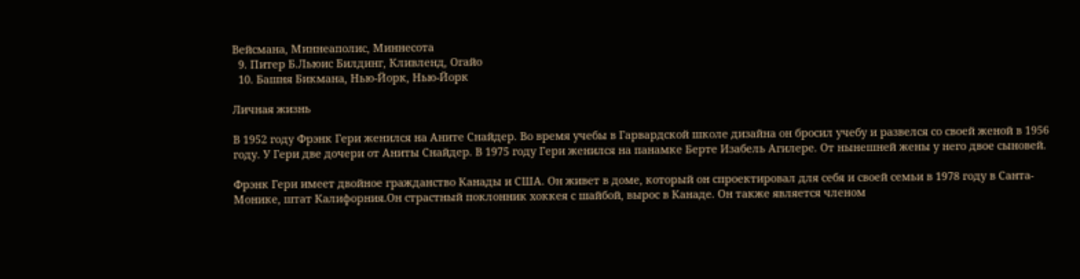Вейсмана, Миннеаполис, Миннесота
  9. Питер Б.Льюис Билдинг, Кливленд, Огайо
  10. Башня Бикмана, Нью-Йорк, Нью-Йорк

Личная жизнь

В 1952 году Фрэнк Гери женился на Аните Снайдер. Во время учебы в Гарвардской школе дизайна он бросил учебу и развелся со своей женой в 1956 году. У Гери две дочери от Аниты Снайдер. В 1975 году Гери женился на панамке Берте Изабель Агилере. От нынешней жены у него двое сыновей.

Фрэнк Гери имеет двойное гражданство Канады и США. Он живет в доме, который он спроектировал для себя и своей семьи в 1978 году в Санта-Монике, штат Калифорния.Он страстный поклонник хоккея с шайбой, вырос в Канаде. Он также является членом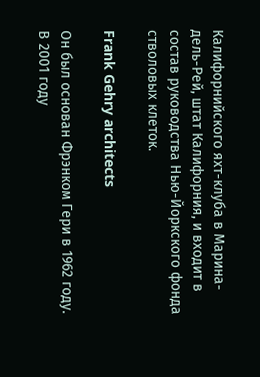Калифорнийского яхт-клуба в Марина-дель-Рей, штат Калифорния, и входит в состав руководства Нью-Йоркского фонда стволовых клеток.

Frank Gehry architects

Он был основан Фрэнком Гери в 1962 году. В 2001 году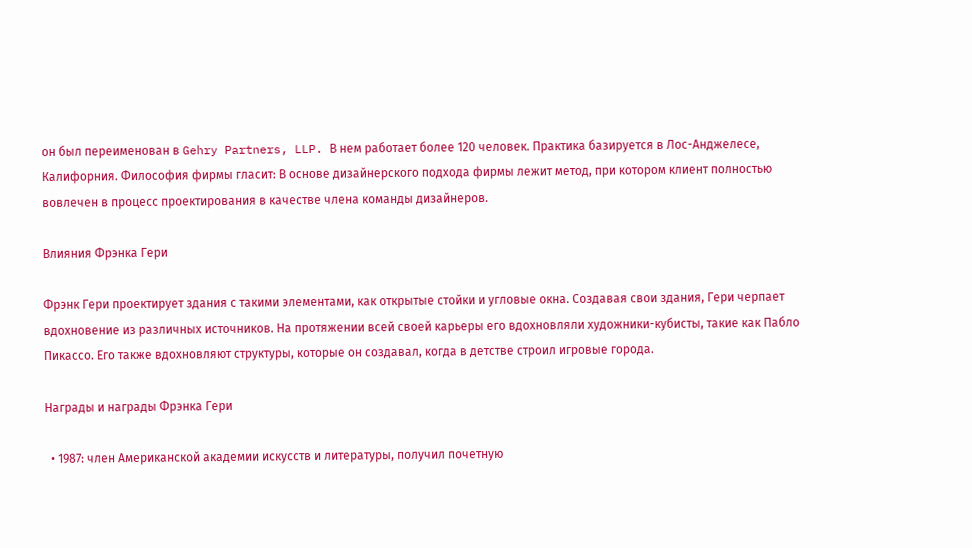он был переименован в Gehry Partners, LLP. В нем работает более 120 человек. Практика базируется в Лос-Анджелесе, Калифорния. Философия фирмы гласит: В основе дизайнерского подхода фирмы лежит метод, при котором клиент полностью вовлечен в процесс проектирования в качестве члена команды дизайнеров.

Влияния Фрэнка Гери

Фрэнк Гери проектирует здания с такими элементами, как открытые стойки и угловые окна. Создавая свои здания, Гери черпает вдохновение из различных источников. На протяжении всей своей карьеры его вдохновляли художники-кубисты, такие как Пабло Пикассо. Его также вдохновляют структуры, которые он создавал, когда в детстве строил игровые города.

Награды и награды Фрэнка Гери

  • 1987: член Американской академии искусств и литературы, получил почетную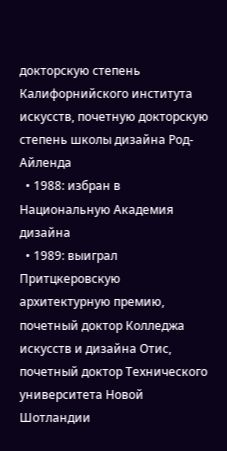докторскую степень Калифорнийского института искусств, почетную докторскую степень школы дизайна Род-Айленда
  • 1988: избран в Национальную Академия дизайна
  • 1989: выиграл Притцкеровскую архитектурную премию, почетный доктор Колледжа искусств и дизайна Отис, почетный доктор Технического университета Новой Шотландии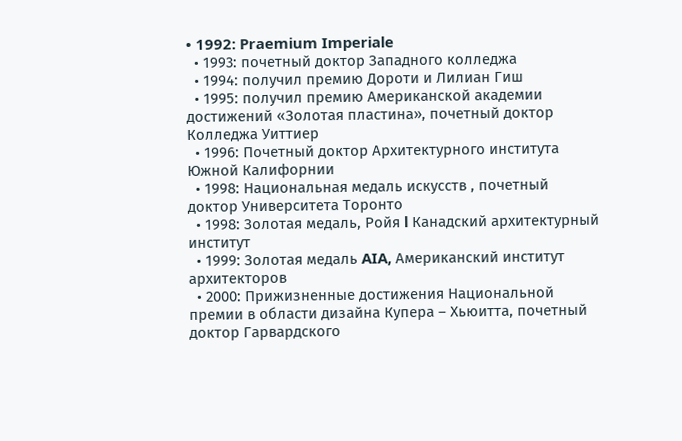• 1992: Praemium Imperiale
  • 1993: почетный доктор Западного колледжа
  • 1994: получил премию Дороти и Лилиан Гиш
  • 1995: получил премию Американской академии достижений «Золотая пластина», почетный доктор Колледжа Уиттиер
  • 1996: Почетный доктор Архитектурного института Южной Калифорнии
  • 1998: Национальная медаль искусств , почетный доктор Университета Торонто
  • 1998: Золотая медаль, Ройя l Канадский архитектурный институт
  • 1999: Золотая медаль AIA, Американский институт архитекторов
  • 2000: Прижизненные достижения Национальной премии в области дизайна Купера – Хьюитта, почетный доктор Гарвардского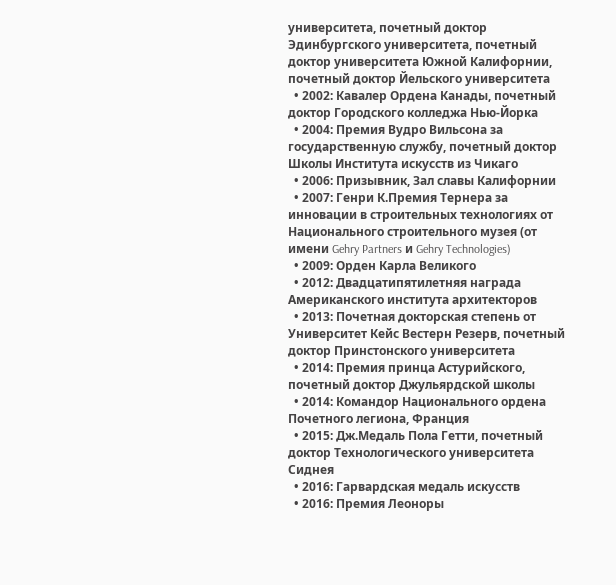университета, почетный доктор Эдинбургского университета, почетный доктор университета Южной Калифорнии, почетный доктор Йельского университета
  • 2002: Кавалер Ордена Канады, почетный доктор Городского колледжа Нью-Йорка
  • 2004: Премия Вудро Вильсона за государственную службу, почетный доктор Школы Института искусств из Чикаго
  • 2006: Призывник, Зал славы Калифорнии
  • 2007: Генри К.Премия Тернера за инновации в строительных технологиях от Национального строительного музея (от имени Gehry Partners и Gehry Technologies)
  • 2009: Орден Карла Великого
  • 2012: Двадцатипятилетняя награда Американского института архитекторов
  • 2013: Почетная докторская степень от Университет Кейс Вестерн Резерв, почетный доктор Принстонского университета
  • 2014: Премия принца Астурийского, почетный доктор Джульярдской школы
  • 2014: Командор Национального ордена Почетного легиона, Франция
  • 2015: Дж.Медаль Пола Гетти, почетный доктор Технологического университета Сиднея
  • 2016: Гарвардская медаль искусств
  • 2016: Премия Леоноры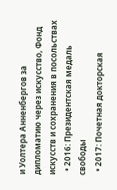и Уолтера Анненбергов за дипломатию через искусство, Фонд искусств и сохранения в посольствах
  • 2016: Президентская медаль свободы
  • 2017: Почетная докторская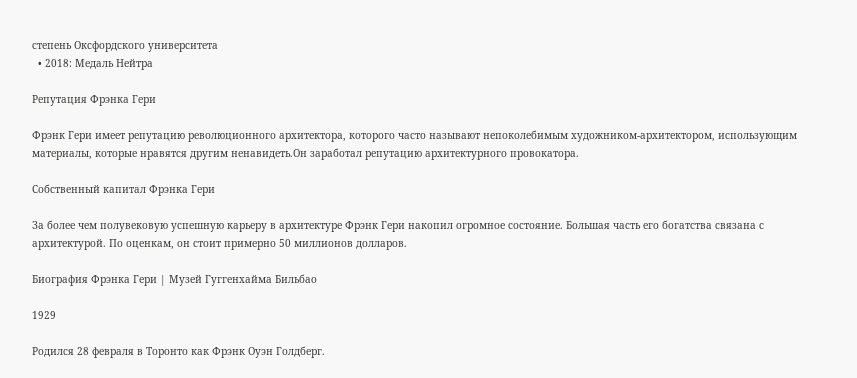степень Оксфордского университета
  • 2018: Медаль Нейтра

Репутация Фрэнка Гери

Фрэнк Гери имеет репутацию революционного архитектора, которого часто называют непоколебимым художником-архитектором, использующим материалы, которые нравятся другим ненавидеть.Он заработал репутацию архитектурного провокатора.

Собственный капитал Фрэнка Гери

За более чем полувековую успешную карьеру в архитектуре Фрэнк Гери накопил огромное состояние. Большая часть его богатства связана с архитектурой. По оценкам, он стоит примерно 50 миллионов долларов.

Биография Фрэнка Гери | Музей Гуггенхайма Бильбао

1929

Родился 28 февраля в Торонто как Фрэнк Оуэн Голдберг.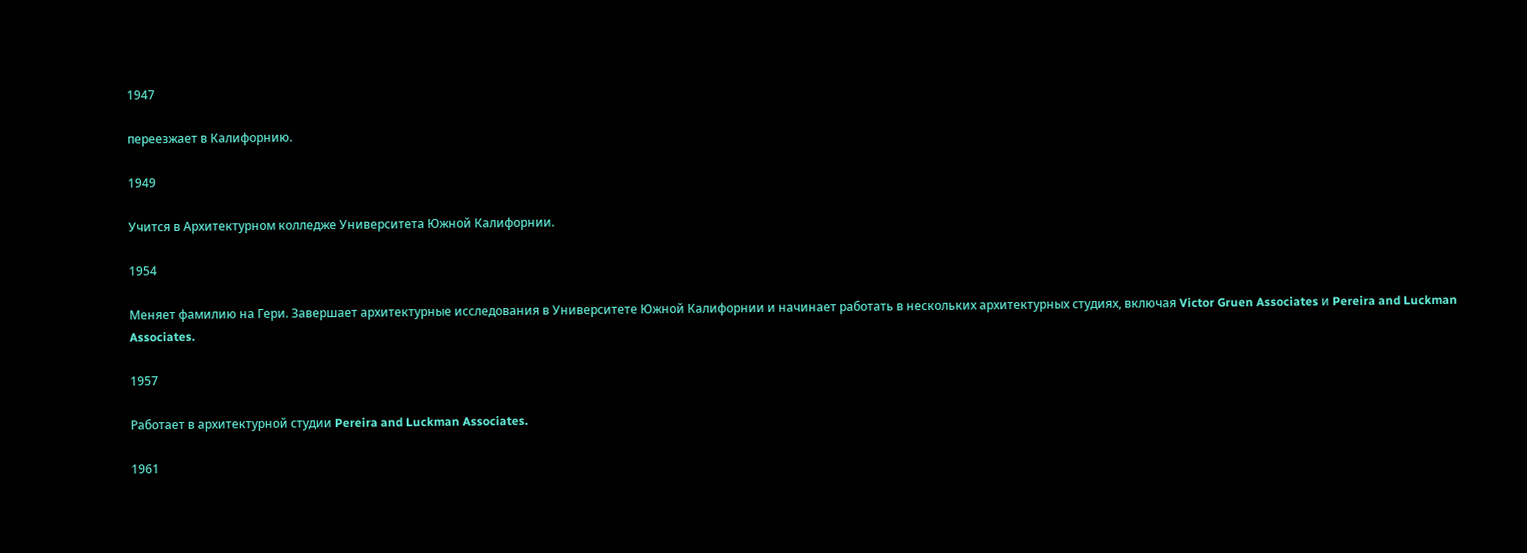1947

переезжает в Калифорнию.

1949

Учится в Архитектурном колледже Университета Южной Калифорнии.

1954

Меняет фамилию на Гери. Завершает архитектурные исследования в Университете Южной Калифорнии и начинает работать в нескольких архитектурных студиях, включая Victor Gruen Associates и Pereira and Luckman Associates.

1957

Работает в архитектурной студии Pereira and Luckman Associates.

1961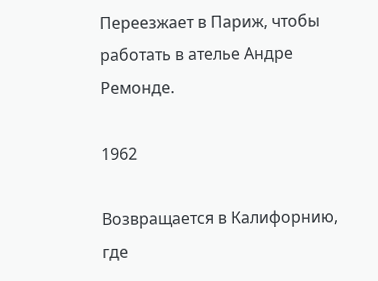Переезжает в Париж, чтобы работать в ателье Андре Ремонде.

1962

Возвращается в Калифорнию, где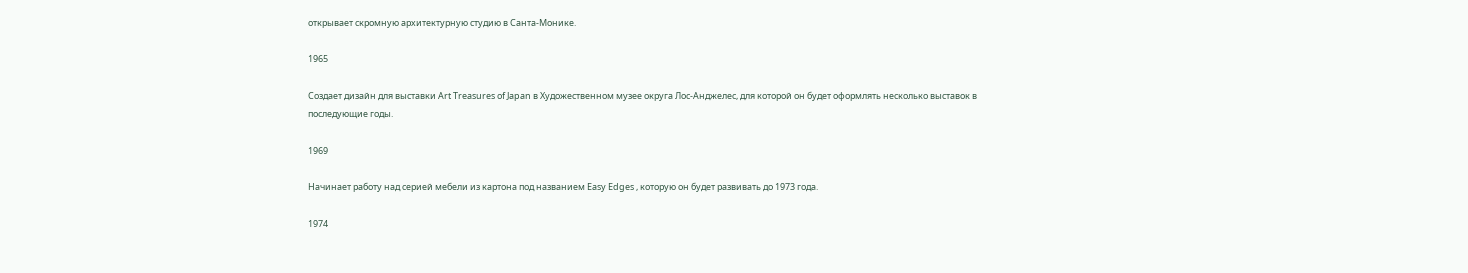открывает скромную архитектурную студию в Санта-Монике.

1965

Создает дизайн для выставки Art Treasures of Japan в Художественном музее округа Лос-Анджелес, для которой он будет оформлять несколько выставок в последующие годы.

1969

Начинает работу над серией мебели из картона под названием Easy Edges , которую он будет развивать до 1973 года.

1974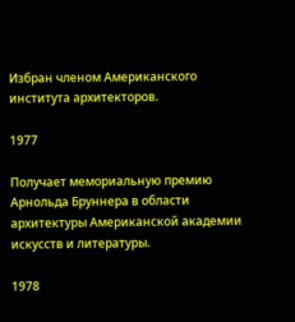Избран членом Американского института архитекторов.

1977

Получает мемориальную премию Арнольда Бруннера в области архитектуры Американской академии искусств и литературы.

1978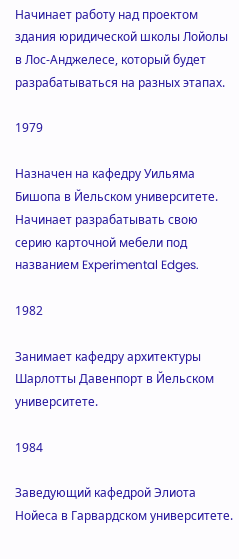Начинает работу над проектом здания юридической школы Лойолы в Лос-Анджелесе, который будет разрабатываться на разных этапах.

1979

Назначен на кафедру Уильяма Бишопа в Йельском университете. Начинает разрабатывать свою серию карточной мебели под названием Experimental Edges.

1982

Занимает кафедру архитектуры Шарлотты Давенпорт в Йельском университете.

1984

Заведующий кафедрой Элиота Нойеса в Гарвардском университете.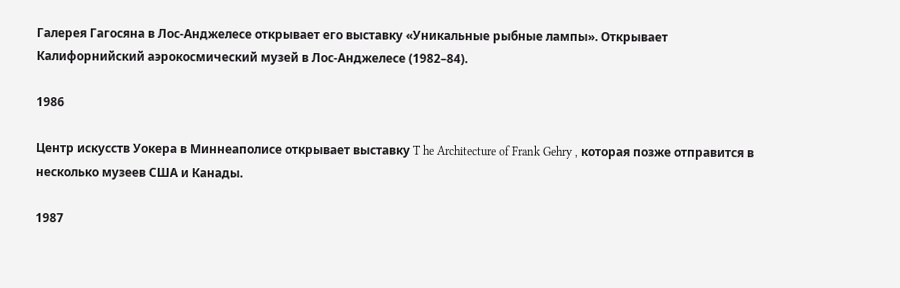Галерея Гагосяна в Лос-Анджелесе открывает его выставку «Уникальные рыбные лампы». Открывает Калифорнийский аэрокосмический музей в Лос-Анджелесе (1982–84).

1986

Центр искусств Уокера в Миннеаполисе открывает выставку T he Architecture of Frank Gehry , которая позже отправится в несколько музеев США и Канады.

1987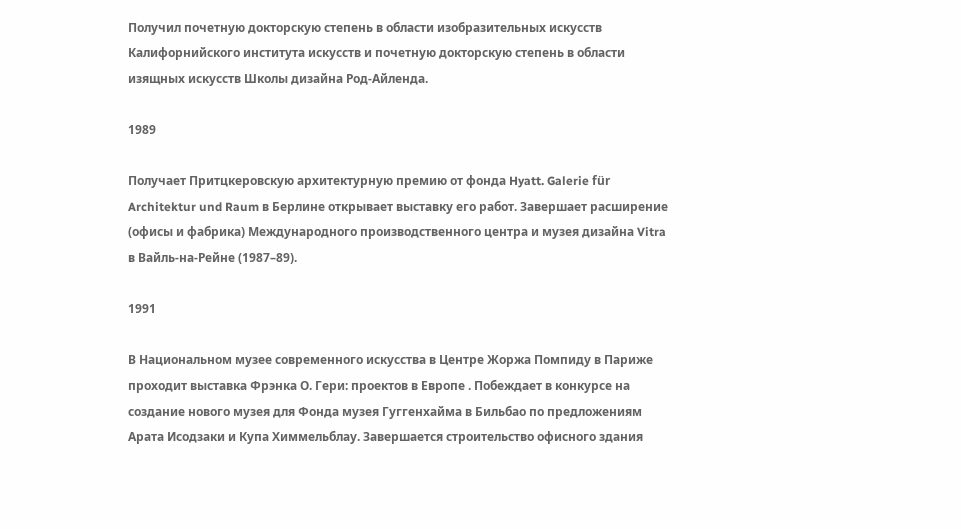Получил почетную докторскую степень в области изобразительных искусств Калифорнийского института искусств и почетную докторскую степень в области изящных искусств Школы дизайна Род-Айленда.

1989

Получает Притцкеровскую архитектурную премию от фонда Hyatt. Galerie für Architektur und Raum в Берлине открывает выставку его работ. Завершает расширение (офисы и фабрика) Международного производственного центра и музея дизайна Vitra в Вайль-на-Рейне (1987–89).

1991

В Национальном музее современного искусства в Центре Жоржа Помпиду в Париже проходит выставка Фрэнка О. Гери: проектов в Европе . Побеждает в конкурсе на создание нового музея для Фонда музея Гуггенхайма в Бильбао по предложениям Арата Исодзаки и Купа Химмельблау. Завершается строительство офисного здания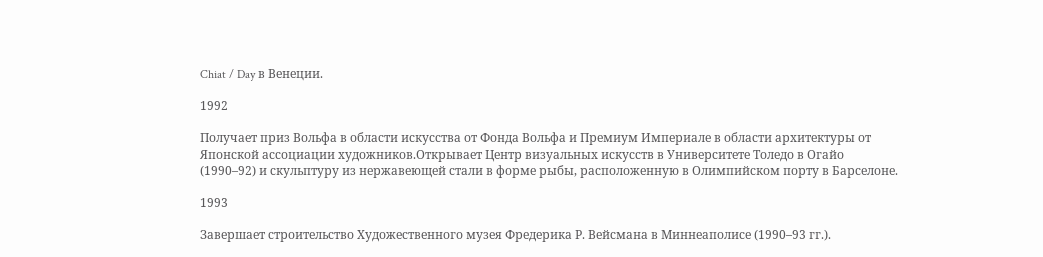Chiat / Day в Венеции.

1992

Получает приз Вольфа в области искусства от Фонда Вольфа и Премиум Империале в области архитектуры от Японской ассоциации художников.Открывает Центр визуальных искусств в Университете Толедо в Огайо (1990–92) и скульптуру из нержавеющей стали в форме рыбы, расположенную в Олимпийском порту в Барселоне.

1993

Завершает строительство Художественного музея Фредерика Р. Вейсмана в Миннеаполисе (1990–93 гг.).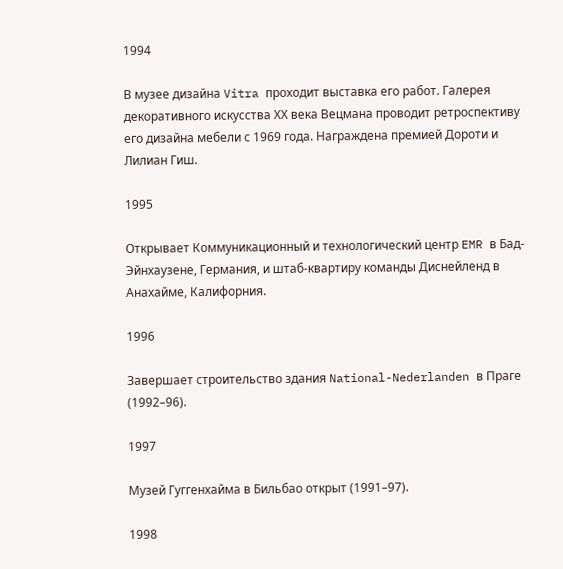1994

В музее дизайна Vitra проходит выставка его работ. Галерея декоративного искусства ХХ века Вецмана проводит ретроспективу его дизайна мебели с 1969 года. Награждена премией Дороти и Лилиан Гиш.

1995

Открывает Коммуникационный и технологический центр EMR в Бад-Эйнхаузене, Германия, и штаб-квартиру команды Диснейленд в Анахайме, Калифорния.

1996

Завершает строительство здания National-Nederlanden в Праге (1992–96).

1997

Музей Гуггенхайма в Бильбао открыт (1991–97).

1998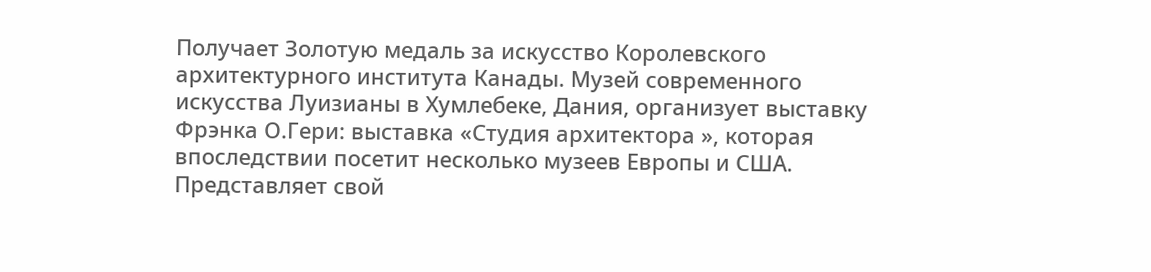Получает Золотую медаль за искусство Королевского архитектурного института Канады. Музей современного искусства Луизианы в Хумлебеке, Дания, организует выставку Фрэнка О.Гери: выставка «Студия архитектора », которая впоследствии посетит несколько музеев Европы и США. Представляет свой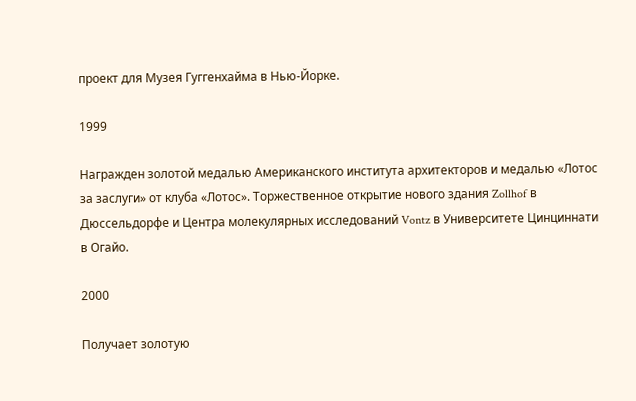проект для Музея Гуггенхайма в Нью-Йорке.

1999

Награжден золотой медалью Американского института архитекторов и медалью «Лотос за заслуги» от клуба «Лотос». Торжественное открытие нового здания Zollhof в Дюссельдорфе и Центра молекулярных исследований Vontz в Университете Цинциннати в Огайо.

2000

Получает золотую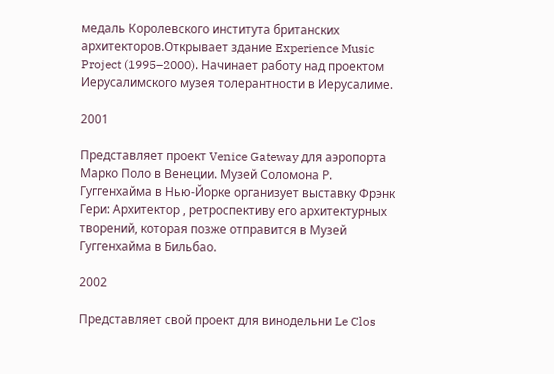медаль Королевского института британских архитекторов.Открывает здание Experience Music Project (1995–2000). Начинает работу над проектом Иерусалимского музея толерантности в Иерусалиме.

2001

Представляет проект Venice Gateway для аэропорта Марко Поло в Венеции. Музей Соломона Р. Гуггенхайма в Нью-Йорке организует выставку Фрэнк Гери: Архитектор , ретроспективу его архитектурных творений, которая позже отправится в Музей Гуггенхайма в Бильбао.

2002

Представляет свой проект для винодельни Le Clos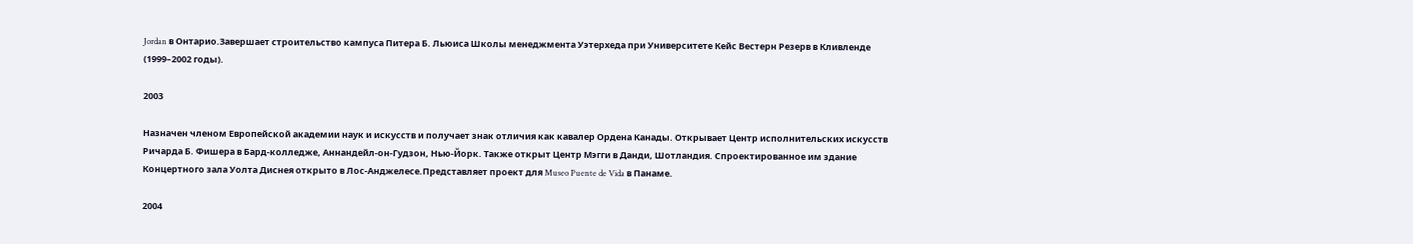Jordan в Онтарио.Завершает строительство кампуса Питера Б. Льюиса Школы менеджмента Уэтерхеда при Университете Кейс Вестерн Резерв в Кливленде (1999–2002 годы).

2003

Назначен членом Европейской академии наук и искусств и получает знак отличия как кавалер Ордена Канады. Открывает Центр исполнительских искусств Ричарда Б. Фишера в Бард-колледже, Аннандейл-он-Гудзон, Нью-Йорк. Также открыт Центр Мэгги в Данди, Шотландия. Спроектированное им здание Концертного зала Уолта Диснея открыто в Лос-Анджелесе.Представляет проект для Museo Puente de Vida в Панаме.

2004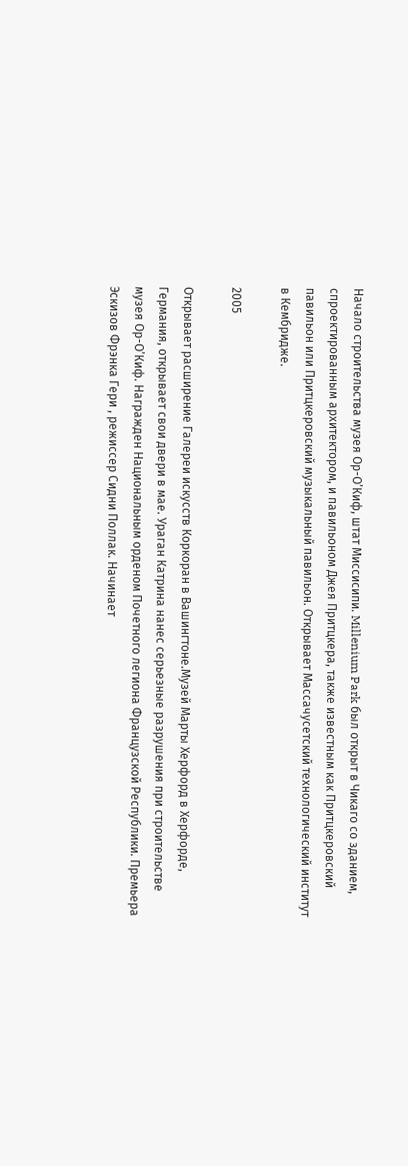Начало строительства музея Ор-О’Киф, штат Миссисипи. Millenium Park был открыт в Чикаго со зданием, спроектированным архитектором, и павильоном Джея Притцкера, также известным как Притцкеровский павильон или Притцкеровский музыкальный павильон. Открывает Массачусетский технологический институт в Кембридже.

2005

Открывает расширение Галереи искусств Коркоран в Вашингтоне.Музей Марты Херфорд в Херфорде, Германия, открывает свои двери в мае. Ураган Катрина нанес серьезные разрушения при строительстве музея Ор-О’Киф. Награжден Национальным орденом Почетного легиона Французской Республики. Премьера Эскизов Фрэнка Гери , режиссер Сидни Поллак. Начинает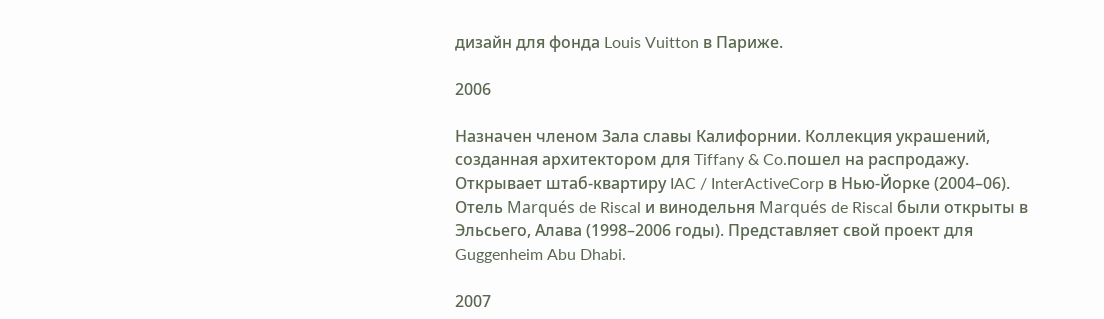дизайн для фонда Louis Vuitton в Париже.

2006

Назначен членом Зала славы Калифорнии. Коллекция украшений, созданная архитектором для Tiffany & Co.пошел на распродажу. Открывает штаб-квартиру IAC / InterActiveCorp в Нью-Йорке (2004–06). Отель Marqués de Riscal и винодельня Marqués de Riscal были открыты в Эльсьего, Алава (1998–2006 годы). Представляет свой проект для Guggenheim Abu Dhabi.

2007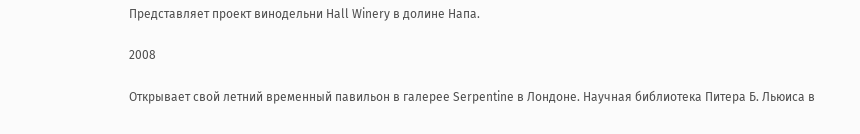Представляет проект винодельни Hall Winery в долине Напа.

2008

Открывает свой летний временный павильон в галерее Serpentine в Лондоне. Научная библиотека Питера Б. Льюиса в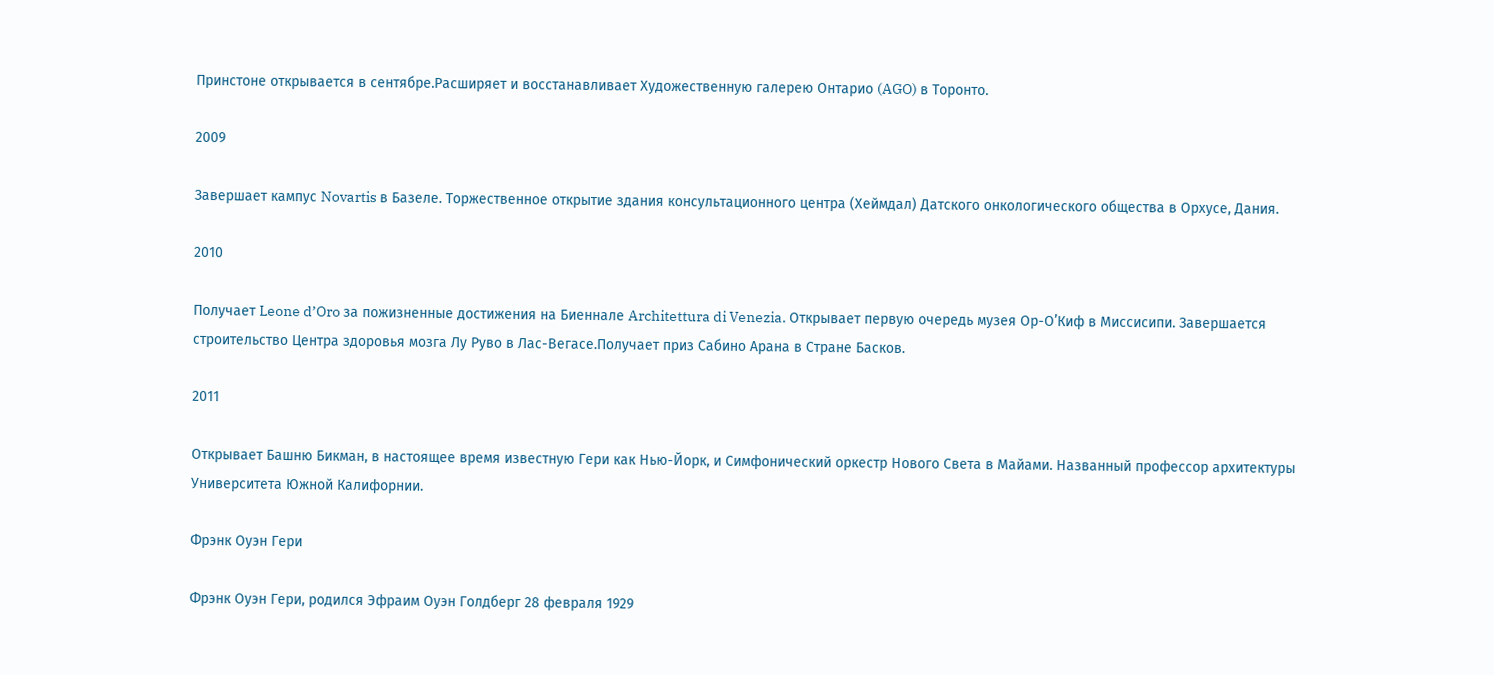Принстоне открывается в сентябре.Расширяет и восстанавливает Художественную галерею Онтарио (AGO) в Торонто.

2009

Завершает кампус Novartis в Базеле. Торжественное открытие здания консультационного центра (Хеймдал) Датского онкологического общества в Орхусе, Дания.

2010

Получает Leone d’Oro за пожизненные достижения на Биеннале Architettura di Venezia. Открывает первую очередь музея Ор-О’Киф в Миссисипи. Завершается строительство Центра здоровья мозга Лу Руво в Лас-Вегасе.Получает приз Сабино Арана в Стране Басков.

2011

Открывает Башню Бикман, в настоящее время известную Гери как Нью-Йорк, и Симфонический оркестр Нового Света в Майами. Названный профессор архитектуры Университета Южной Калифорнии.

Фрэнк Оуэн Гери

Фрэнк Оуэн Гери, родился Эфраим Оуэн Голдберг 28 февраля 1929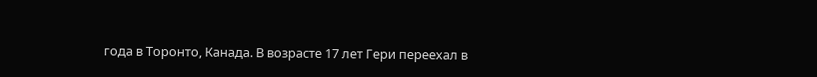года в Торонто, Канада. В возрасте 17 лет Гери переехал в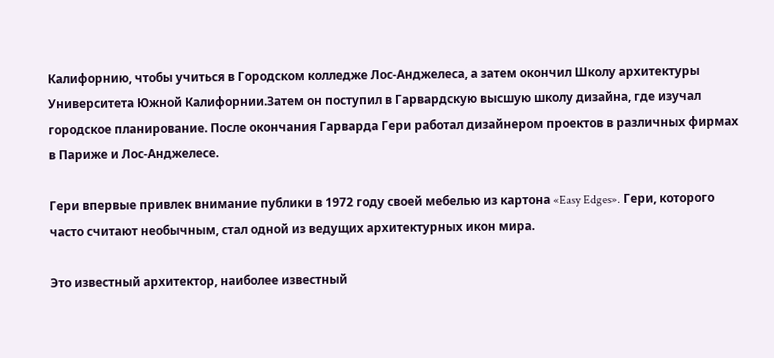Калифорнию, чтобы учиться в Городском колледже Лос-Анджелеса, а затем окончил Школу архитектуры Университета Южной Калифорнии.Затем он поступил в Гарвардскую высшую школу дизайна, где изучал городское планирование. После окончания Гарварда Гери работал дизайнером проектов в различных фирмах в Париже и Лос-Анджелесе.

Гери впервые привлек внимание публики в 1972 году своей мебелью из картона «Easy Edges». Гери, которого часто считают необычным, стал одной из ведущих архитектурных икон мира.

Это известный архитектор, наиболее известный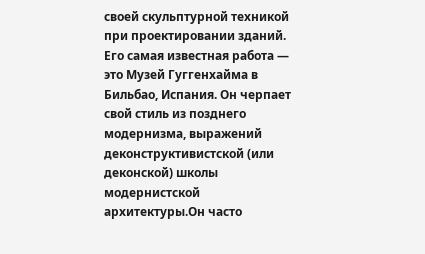своей скульптурной техникой при проектировании зданий. Его самая известная работа — это Музей Гуггенхайма в Бильбао, Испания. Он черпает свой стиль из позднего модернизма, выражений деконструктивистской (или деконской) школы модернистской архитектуры.Он часто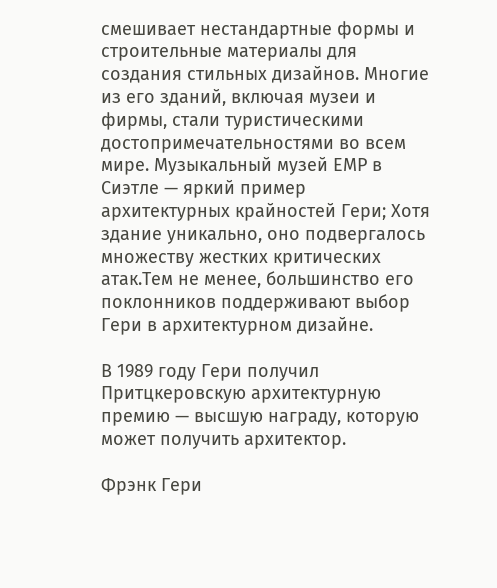смешивает нестандартные формы и строительные материалы для создания стильных дизайнов. Многие из его зданий, включая музеи и фирмы, стали туристическими достопримечательностями во всем мире. Музыкальный музей EMP в Сиэтле — яркий пример архитектурных крайностей Гери; Хотя здание уникально, оно подвергалось множеству жестких критических атак.Тем не менее, большинство его поклонников поддерживают выбор Гери в архитектурном дизайне.

В 1989 году Гери получил Притцкеровскую архитектурную премию — высшую награду, которую может получить архитектор.

Фрэнк Гери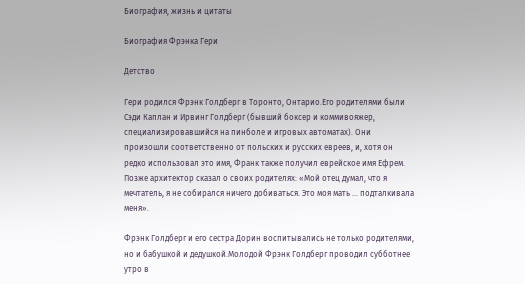Биография, жизнь и цитаты

Биография Фрэнка Гери

Детство

Гери родился Фрэнк Голдберг в Торонто, Онтарио.Его родителями были Сэди Каплан и Ирвинг Голдберг (бывший боксер и коммивояжер, специализировавшийся на пинболе и игровых автоматах). Они произошли соответственно от польских и русских евреев, и, хотя он редко использовал это имя, Франк также получил еврейское имя Ефрем. Позже архитектор сказал о своих родителях: «Мой отец думал, что я мечтатель, я не собирался ничего добиваться. Это моя мать … подталкивала меня».

Фрэнк Голдберг и его сестра Дорин воспитывались не только родителями, но и бабушкой и дедушкой.Молодой Фрэнк Голдберг проводил субботнее утро в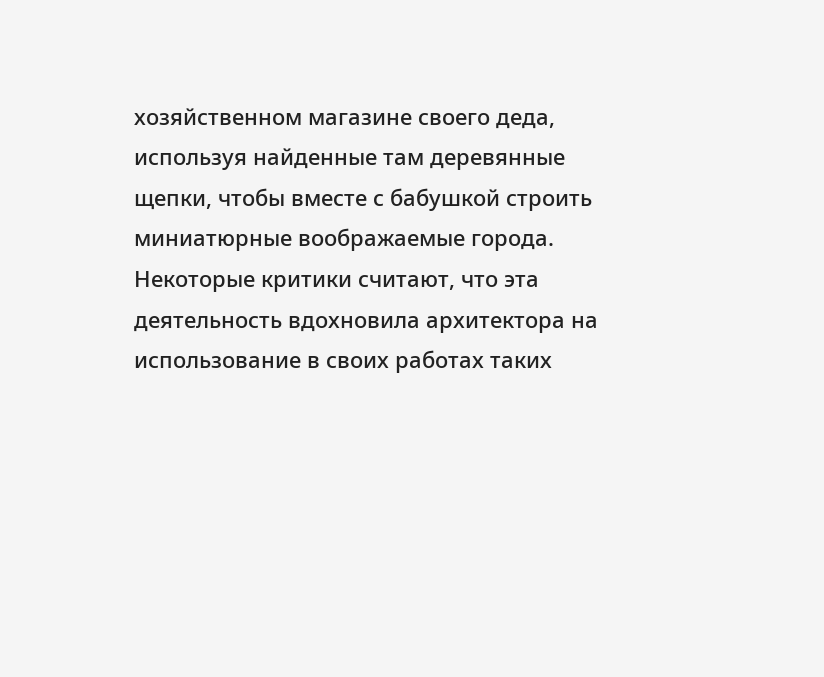хозяйственном магазине своего деда, используя найденные там деревянные щепки, чтобы вместе с бабушкой строить миниатюрные воображаемые города. Некоторые критики считают, что эта деятельность вдохновила архитектора на использование в своих работах таких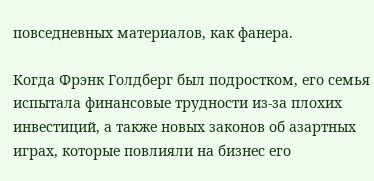повседневных материалов, как фанера.

Когда Фрэнк Голдберг был подростком, его семья испытала финансовые трудности из-за плохих инвестиций, а также новых законов об азартных играх, которые повлияли на бизнес его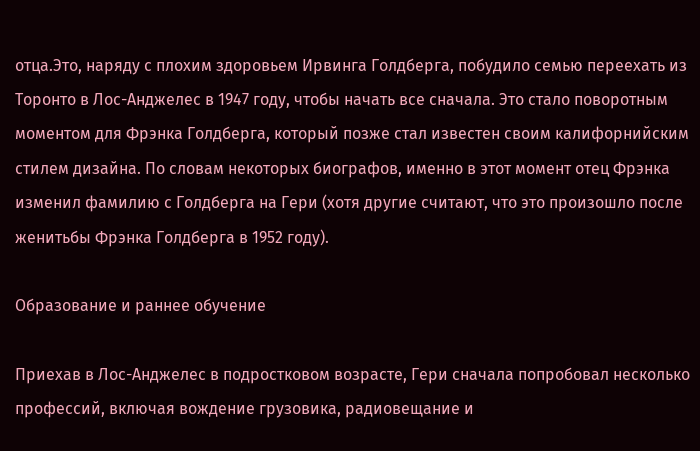отца.Это, наряду с плохим здоровьем Ирвинга Голдберга, побудило семью переехать из Торонто в Лос-Анджелес в 1947 году, чтобы начать все сначала. Это стало поворотным моментом для Фрэнка Голдберга, который позже стал известен своим калифорнийским стилем дизайна. По словам некоторых биографов, именно в этот момент отец Фрэнка изменил фамилию с Голдберга на Гери (хотя другие считают, что это произошло после женитьбы Фрэнка Голдберга в 1952 году).

Образование и раннее обучение

Приехав в Лос-Анджелес в подростковом возрасте, Гери сначала попробовал несколько профессий, включая вождение грузовика, радиовещание и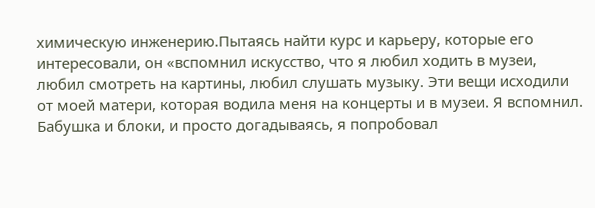химическую инженерию.Пытаясь найти курс и карьеру, которые его интересовали, он «вспомнил искусство, что я любил ходить в музеи, любил смотреть на картины, любил слушать музыку. Эти вещи исходили от моей матери, которая водила меня на концерты и в музеи. Я вспомнил. Бабушка и блоки, и просто догадываясь, я попробовал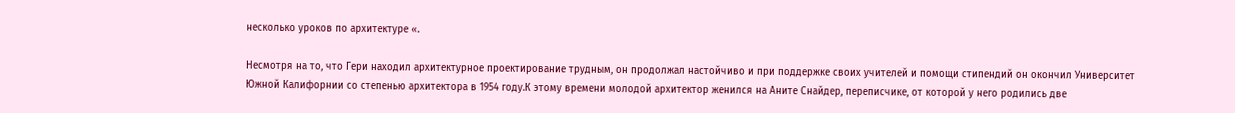несколько уроков по архитектуре «.

Несмотря на то, что Гери находил архитектурное проектирование трудным, он продолжал настойчиво и при поддержке своих учителей и помощи стипендий он окончил Университет Южной Калифорнии со степенью архитектора в 1954 году.К этому времени молодой архитектор женился на Аните Снайдер, переписчике, от которой у него родились две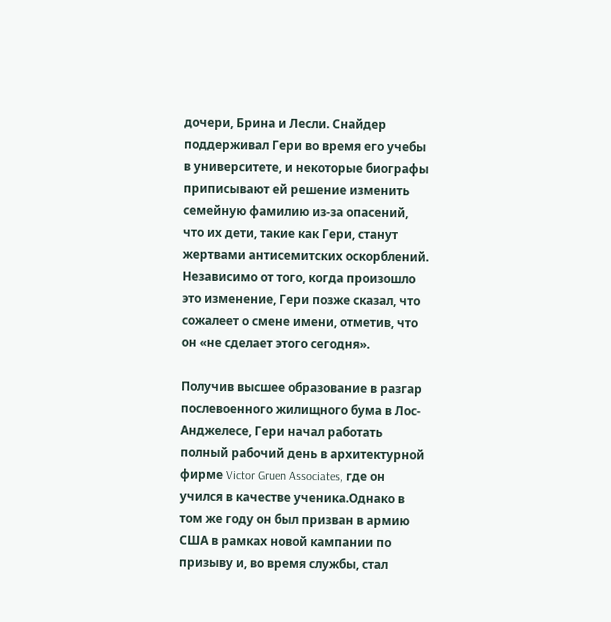дочери, Брина и Лесли. Снайдер поддерживал Гери во время его учебы в университете, и некоторые биографы приписывают ей решение изменить семейную фамилию из-за опасений, что их дети, такие как Гери, станут жертвами антисемитских оскорблений. Независимо от того, когда произошло это изменение, Гери позже сказал, что сожалеет о смене имени, отметив, что он «не сделает этого сегодня».

Получив высшее образование в разгар послевоенного жилищного бума в Лос-Анджелесе, Гери начал работать полный рабочий день в архитектурной фирме Victor Gruen Associates, где он учился в качестве ученика.Однако в том же году он был призван в армию США в рамках новой кампании по призыву и, во время службы, стал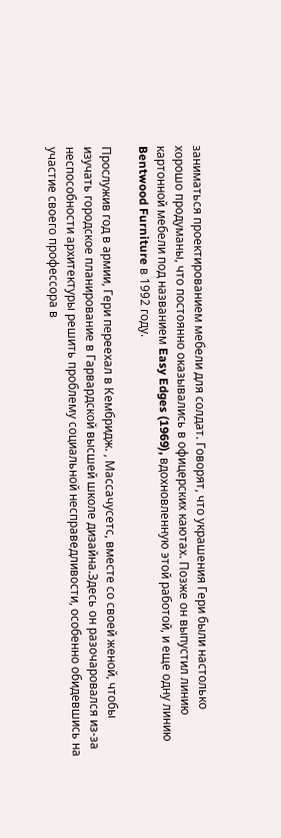заниматься проектированием мебели для солдат. Говорят, что украшения Гери были настолько хорошо продуманы, что постоянно оказывались в офицерских каютах. Позже он выпустил линию картонной мебели под названием Easy Edges (1969), вдохновленную этой работой, и еще одну линию Bentwood Furniture в 1992 году.

Прослужив год в армии, Гери переехал в Кембридж. , Массачусетс, вместе со своей женой, чтобы изучать городское планирование в Гарвардской высшей школе дизайна.Здесь он разочаровался из-за неспособности архитектуры решить проблему социальной несправедливости, особенно обидевшись на участие своего профессора в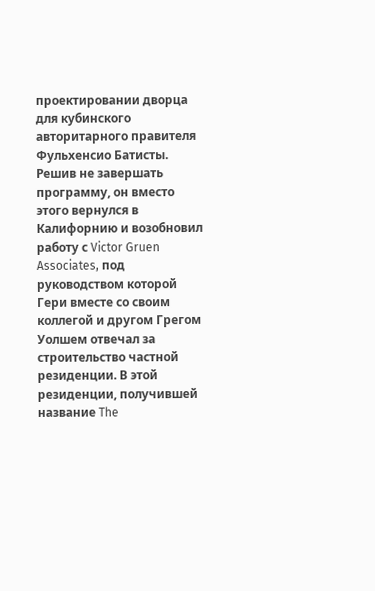проектировании дворца для кубинского авторитарного правителя Фульхенсио Батисты. Решив не завершать программу, он вместо этого вернулся в Калифорнию и возобновил работу с Victor Gruen Associates, под руководством которой Гери вместе со своим коллегой и другом Грегом Уолшем отвечал за строительство частной резиденции. В этой резиденции, получившей название The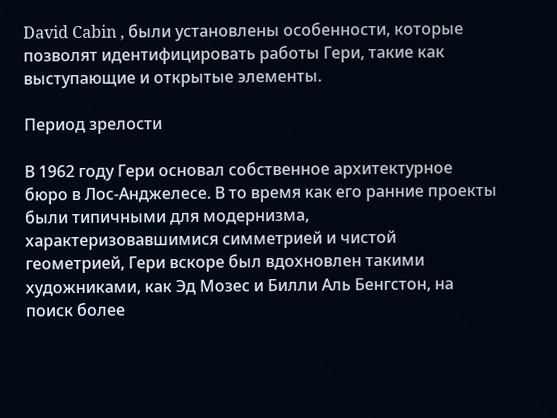David Cabin , были установлены особенности, которые позволят идентифицировать работы Гери, такие как выступающие и открытые элементы.

Период зрелости

В 1962 году Гери основал собственное архитектурное бюро в Лос-Анджелесе. В то время как его ранние проекты были типичными для модернизма, характеризовавшимися симметрией и чистой геометрией, Гери вскоре был вдохновлен такими художниками, как Эд Мозес и Билли Аль Бенгстон, на поиск более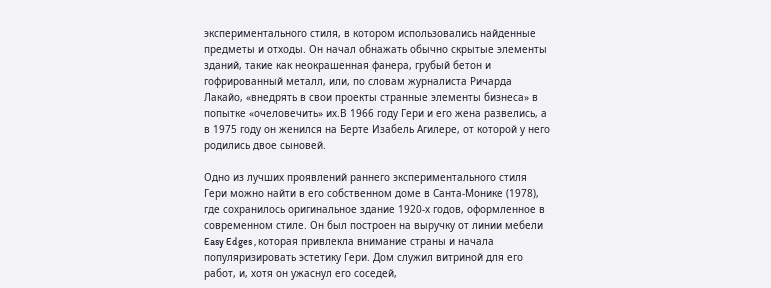экспериментального стиля, в котором использовались найденные предметы и отходы. Он начал обнажать обычно скрытые элементы зданий, такие как неокрашенная фанера, грубый бетон и гофрированный металл, или, по словам журналиста Ричарда Лакайо, «внедрять в свои проекты странные элементы бизнеса» в попытке «очеловечить» их.В 1966 году Гери и его жена развелись, а в 1975 году он женился на Берте Изабель Агилере, от которой у него родились двое сыновей.

Одно из лучших проявлений раннего экспериментального стиля Гери можно найти в его собственном доме в Санта-Монике (1978), где сохранилось оригинальное здание 1920-х годов, оформленное в современном стиле. Он был построен на выручку от линии мебели Easy Edges , которая привлекла внимание страны и начала популяризировать эстетику Гери. Дом служил витриной для его работ, и, хотя он ужаснул его соседей,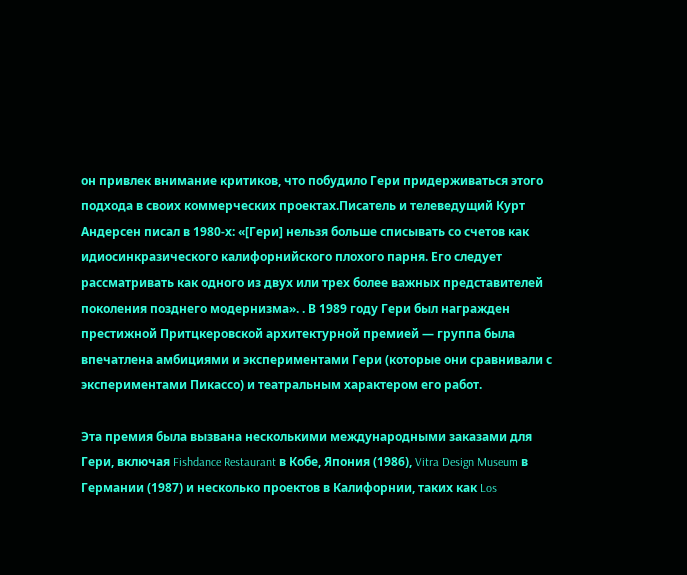он привлек внимание критиков, что побудило Гери придерживаться этого подхода в своих коммерческих проектах.Писатель и телеведущий Курт Андерсен писал в 1980-х: «[Гери] нельзя больше списывать со счетов как идиосинкразического калифорнийского плохого парня. Его следует рассматривать как одного из двух или трех более важных представителей поколения позднего модернизма». . В 1989 году Гери был награжден престижной Притцкеровской архитектурной премией — группа была впечатлена амбициями и экспериментами Гери (которые они сравнивали с экспериментами Пикассо) и театральным характером его работ.

Эта премия была вызвана несколькими международными заказами для Гери, включая Fishdance Restaurant в Кобе, Япония (1986), Vitra Design Museum в Германии (1987) и несколько проектов в Калифорнии, таких как Los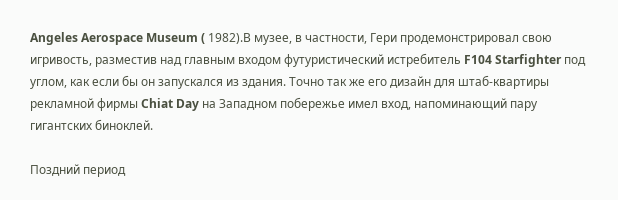Angeles Aerospace Museum ( 1982).В музее, в частности, Гери продемонстрировал свою игривость, разместив над главным входом футуристический истребитель F104 Starfighter под углом, как если бы он запускался из здания. Точно так же его дизайн для штаб-квартиры рекламной фирмы Chiat Day на Западном побережье имел вход, напоминающий пару гигантских биноклей.

Поздний период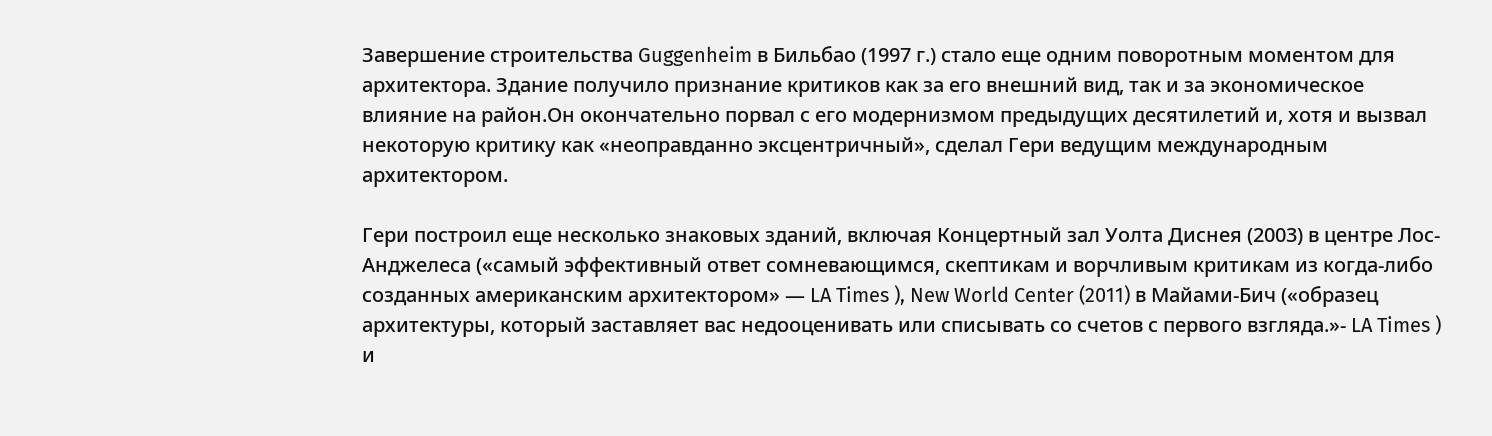Завершение строительства Guggenheim в Бильбао (1997 г.) стало еще одним поворотным моментом для архитектора. Здание получило признание критиков как за его внешний вид, так и за экономическое влияние на район.Он окончательно порвал с его модернизмом предыдущих десятилетий и, хотя и вызвал некоторую критику как «неоправданно эксцентричный», сделал Гери ведущим международным архитектором.

Гери построил еще несколько знаковых зданий, включая Концертный зал Уолта Диснея (2003) в центре Лос-Анджелеса («самый эффективный ответ сомневающимся, скептикам и ворчливым критикам из когда-либо созданных американским архитектором» — LA Times ), New World Center (2011) в Майами-Бич («образец архитектуры, который заставляет вас недооценивать или списывать со счетов с первого взгляда.»- LA Times ) и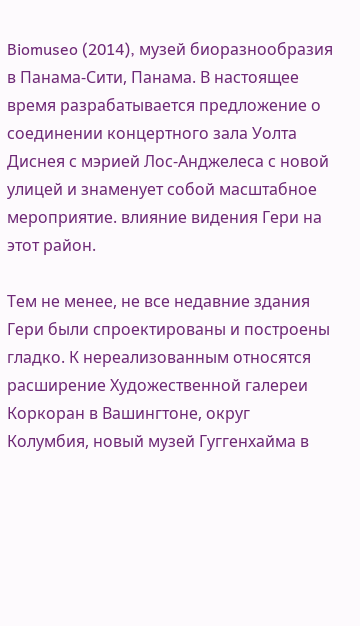Biomuseo (2014), музей биоразнообразия в Панама-Сити, Панама. В настоящее время разрабатывается предложение о соединении концертного зала Уолта Диснея с мэрией Лос-Анджелеса с новой улицей и знаменует собой масштабное мероприятие. влияние видения Гери на этот район.

Тем не менее, не все недавние здания Гери были спроектированы и построены гладко. К нереализованным относятся расширение Художественной галереи Коркоран в Вашингтоне, округ Колумбия, новый музей Гуггенхайма в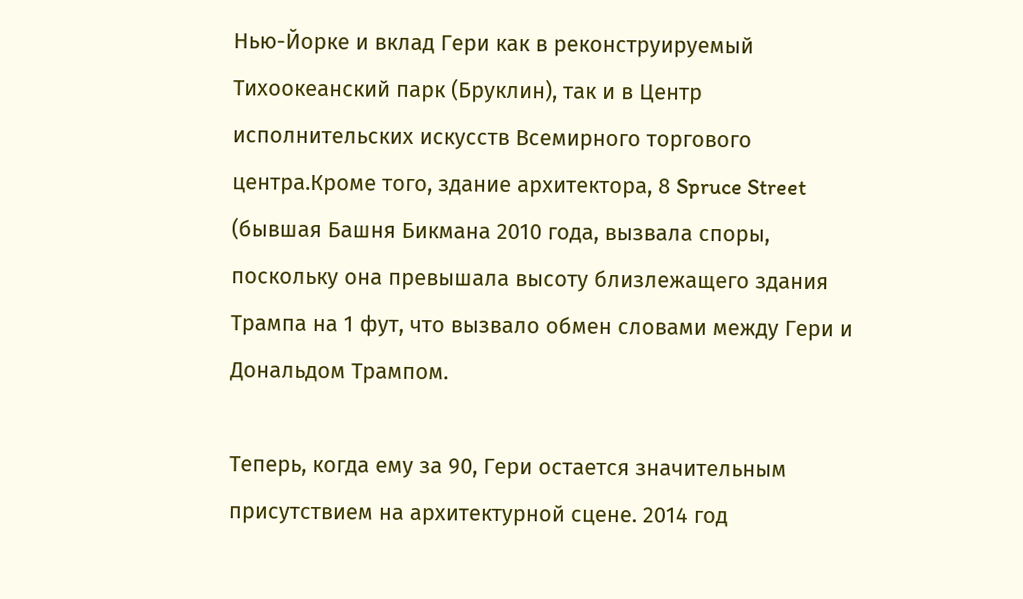Нью-Йорке и вклад Гери как в реконструируемый Тихоокеанский парк (Бруклин), так и в Центр исполнительских искусств Всемирного торгового центра.Кроме того, здание архитектора, 8 Spruce Street (бывшая Башня Бикмана 2010 года, вызвала споры, поскольку она превышала высоту близлежащего здания Трампа на 1 фут, что вызвало обмен словами между Гери и Дональдом Трампом.

Теперь, когда ему за 90, Гери остается значительным присутствием на архитектурной сцене. 2014 год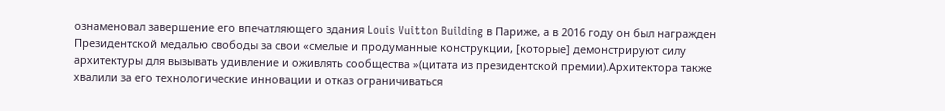ознаменовал завершение его впечатляющего здания Louis Vuitton Building в Париже, а в 2016 году он был награжден Президентской медалью свободы за свои «смелые и продуманные конструкции, [которые] демонстрируют силу архитектуры для вызывать удивление и оживлять сообщества »(цитата из президентской премии).Архитектора также хвалили за его технологические инновации и отказ ограничиваться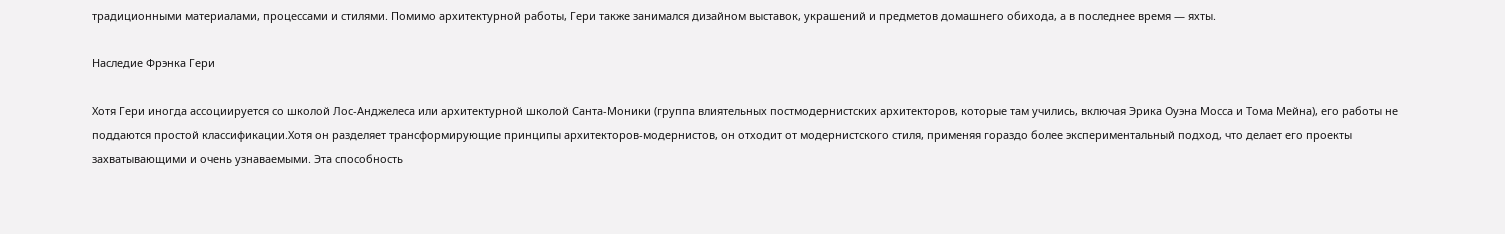традиционными материалами, процессами и стилями. Помимо архитектурной работы, Гери также занимался дизайном выставок, украшений и предметов домашнего обихода, а в последнее время — яхты.

Наследие Фрэнка Гери

Хотя Гери иногда ассоциируется со школой Лос-Анджелеса или архитектурной школой Санта-Моники (группа влиятельных постмодернистских архитекторов, которые там учились, включая Эрика Оуэна Мосса и Тома Мейна), его работы не поддаются простой классификации.Хотя он разделяет трансформирующие принципы архитекторов-модернистов, он отходит от модернистского стиля, применяя гораздо более экспериментальный подход, что делает его проекты захватывающими и очень узнаваемыми. Эта способность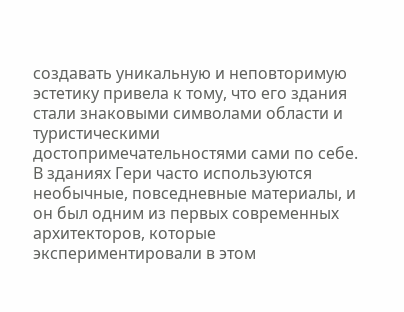создавать уникальную и неповторимую эстетику привела к тому, что его здания стали знаковыми символами области и туристическими достопримечательностями сами по себе. В зданиях Гери часто используются необычные, повседневные материалы, и он был одним из первых современных архитекторов, которые экспериментировали в этом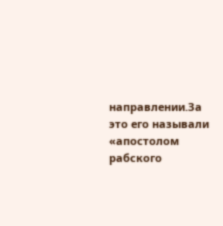направлении.За это его называли «апостолом рабского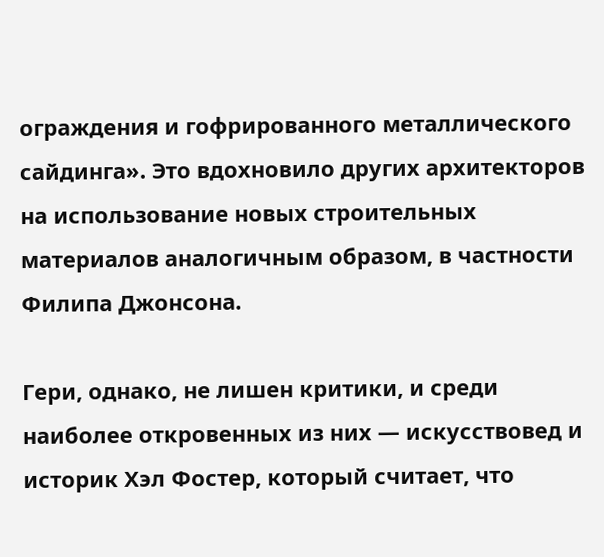ограждения и гофрированного металлического сайдинга». Это вдохновило других архитекторов на использование новых строительных материалов аналогичным образом, в частности Филипа Джонсона.

Гери, однако, не лишен критики, и среди наиболее откровенных из них — искусствовед и историк Хэл Фостер, который считает, что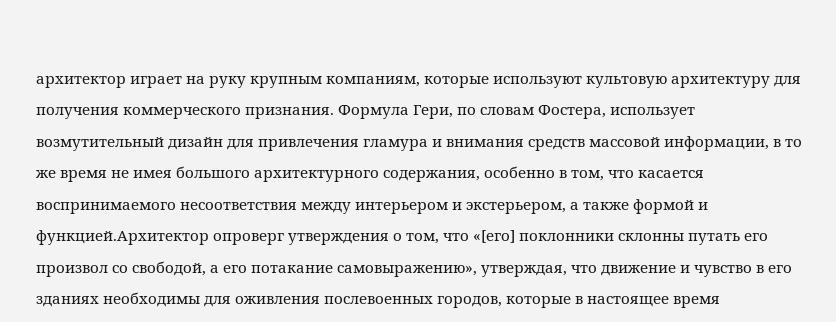архитектор играет на руку крупным компаниям, которые используют культовую архитектуру для получения коммерческого признания. Формула Гери, по словам Фостера, использует возмутительный дизайн для привлечения гламура и внимания средств массовой информации, в то же время не имея большого архитектурного содержания, особенно в том, что касается воспринимаемого несоответствия между интерьером и экстерьером, а также формой и функцией.Архитектор опроверг утверждения о том, что «[его] поклонники склонны путать его произвол со свободой, а его потакание самовыражению», утверждая, что движение и чувство в его зданиях необходимы для оживления послевоенных городов, которые в настоящее время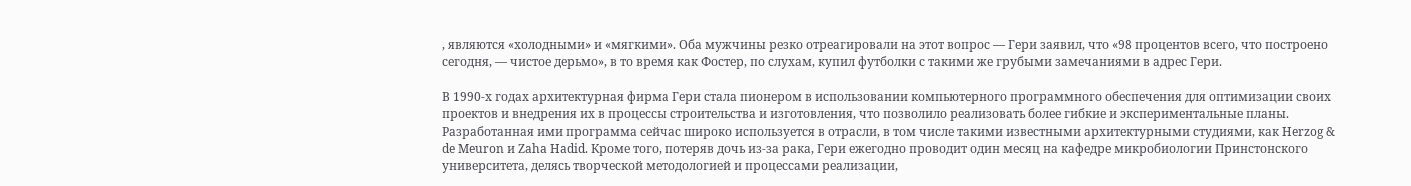, являются «холодными» и «мягкими». Оба мужчины резко отреагировали на этот вопрос — Гери заявил, что «98 процентов всего, что построено сегодня, — чистое дерьмо», в то время как Фостер, по слухам, купил футболки с такими же грубыми замечаниями в адрес Гери.

В 1990-х годах архитектурная фирма Гери стала пионером в использовании компьютерного программного обеспечения для оптимизации своих проектов и внедрения их в процессы строительства и изготовления, что позволило реализовать более гибкие и экспериментальные планы. Разработанная ими программа сейчас широко используется в отрасли, в том числе такими известными архитектурными студиями, как Herzog & de Meuron и Zaha Hadid. Кроме того, потеряв дочь из-за рака, Гери ежегодно проводит один месяц на кафедре микробиологии Принстонского университета, делясь творческой методологией и процессами реализации,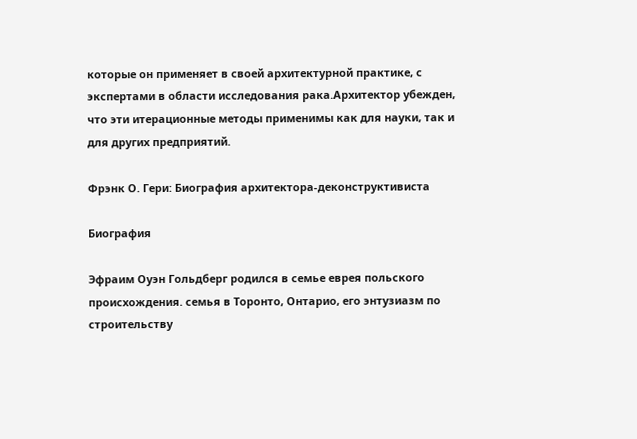которые он применяет в своей архитектурной практике, с экспертами в области исследования рака.Архитектор убежден, что эти итерационные методы применимы как для науки, так и для других предприятий.

Фрэнк О. Гери: Биография архитектора-деконструктивиста

Биография

Эфраим Оуэн Гольдберг родился в семье еврея польского происхождения. семья в Торонто, Онтарио, его энтузиазм по строительству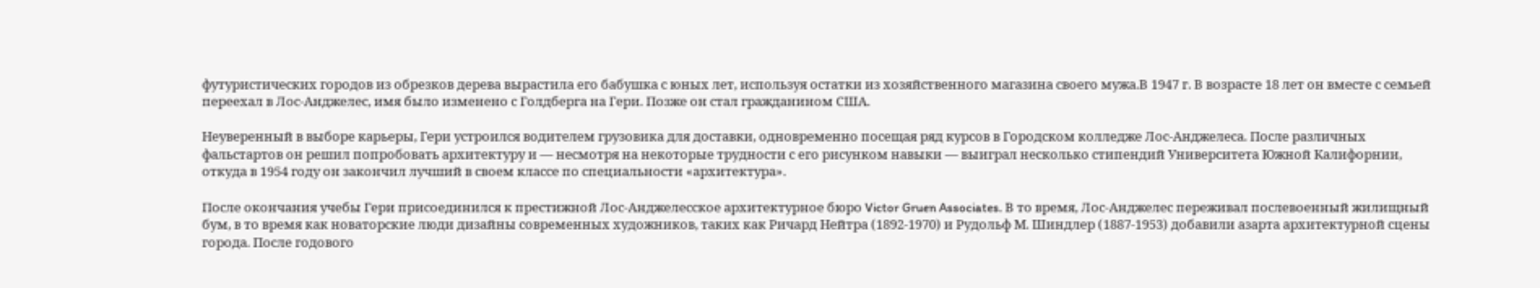футуристических городов из обрезков дерева вырастила его бабушка с юных лет, используя остатки из хозяйственного магазина своего мужа.В 1947 г. В возрасте 18 лет он вместе с семьей переехал в Лос-Анджелес, имя было изменено с Голдберга на Гери. Позже он стал гражданином США.

Неуверенный в выборе карьеры, Гери устроился водителем грузовика для доставки, одновременно посещая ряд курсов в Городском колледже Лос-Анджелеса. После различных фальстартов он решил попробовать архитектуру и — несмотря на некоторые трудности с его рисунком навыки — выиграл несколько стипендий Университета Южной Калифорнии, откуда в 1954 году он закончил лучший в своем классе по специальности «архитектура».

После окончания учебы Гери присоединился к престижной Лос-Анджелесское архитектурное бюро Victor Gruen Associates. В то время, Лос-Анджелес переживал послевоенный жилищный бум, в то время как новаторские люди дизайны современных художников, таких как Ричард Нейтра (1892-1970) и Рудольф М. Шиндлер (1887-1953) добавили азарта архитектурной сцены города. После годового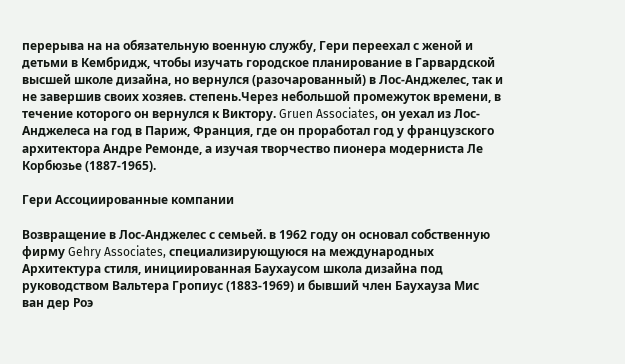перерыва на на обязательную военную службу, Гери переехал с женой и детьми в Кембридж, чтобы изучать городское планирование в Гарвардской высшей школе дизайна, но вернулся (разочарованный) в Лос-Анджелес, так и не завершив своих хозяев. степень.Через небольшой промежуток времени, в течение которого он вернулся к Виктору. Gruen Associates, он уехал из Лос-Анджелеса на год в Париж, Франция, где он проработал год у французского архитектора Андре Ремонде, а изучая творчество пионера модерниста Ле Корбюзье (1887-1965).

Гери Ассоциированные компании

Возвращение в Лос-Анджелес с семьей. в 1962 году он основал собственную фирму Gehry Associates, специализирующуюся на международных Архитектура стиля, инициированная Баухаусом школа дизайна под руководством Вальтера Гропиус (1883-1969) и бывший член Баухауза Мис ван дер Роэ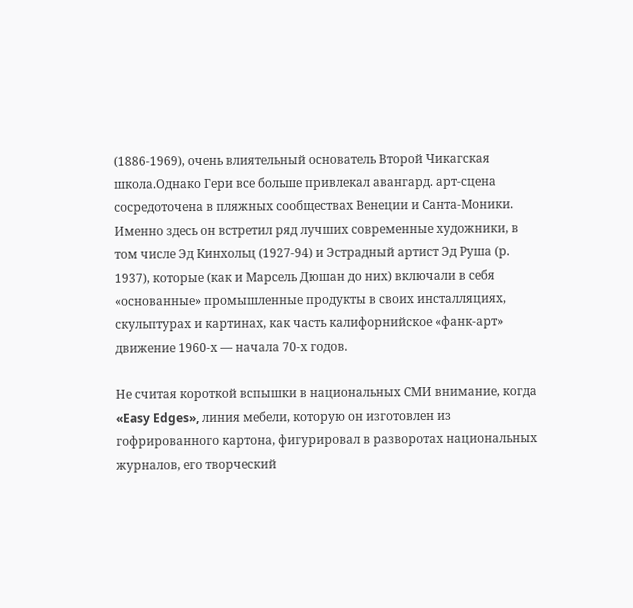(1886-1969), очень влиятельный основатель Второй Чикагская школа.Однако Гери все больше привлекал авангард. арт-сцена сосредоточена в пляжных сообществах Венеции и Санта-Моники. Именно здесь он встретил ряд лучших современные художники, в том числе Эд Кинхольц (1927-94) и Эстрадный артист Эд Руша (р. 1937), которые (как и Марсель Дюшан до них) включали в себя «основанные» промышленные продукты в своих инсталляциях, скульптурах и картинах, как часть калифорнийское «фанк-арт» движение 1960-х — начала 70-х годов.

Не считая короткой вспышки в национальных СМИ внимание, когда «Easy Edges», линия мебели, которую он изготовлен из гофрированного картона, фигурировал в разворотах национальных журналов, его творческий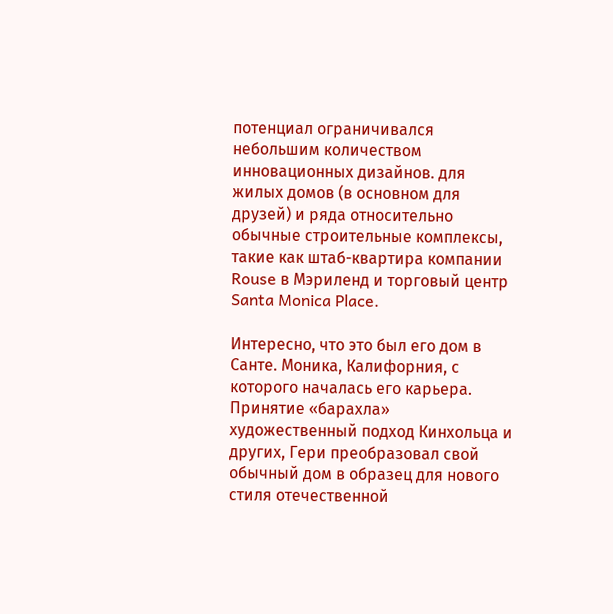потенциал ограничивался небольшим количеством инновационных дизайнов. для жилых домов (в основном для друзей) и ряда относительно обычные строительные комплексы, такие как штаб-квартира компании Rouse в Мэриленд и торговый центр Santa Monica Place.

Интересно, что это был его дом в Санте. Моника, Калифорния, с которого началась его карьера. Принятие «барахла» художественный подход Кинхольца и других, Гери преобразовал свой обычный дом в образец для нового стиля отечественной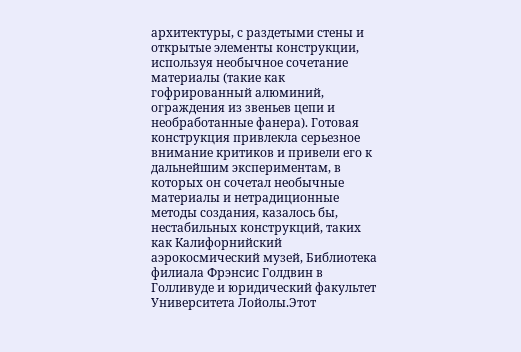архитектуры, с раздетыми стены и открытые элементы конструкции, используя необычное сочетание материалы (такие как гофрированный алюминий, ограждения из звеньев цепи и необработанные фанера). Готовая конструкция привлекла серьезное внимание критиков и привели его к дальнейшим экспериментам, в которых он сочетал необычные материалы и нетрадиционные методы создания, казалось бы, нестабильных конструкций, таких как Калифорнийский аэрокосмический музей, Библиотека филиала Фрэнсис Голдвин в Голливуде и юридический факультет Университета Лойолы.Этот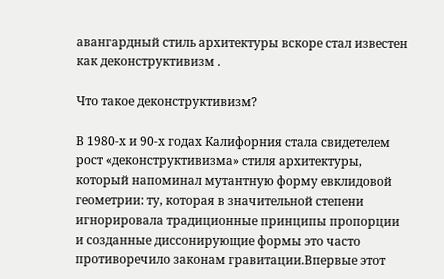авангардный стиль архитектуры вскоре стал известен как деконструктивизм .

Что такое деконструктивизм?

В 1980-х и 90-х годах Калифорния стала свидетелем рост «деконструктивизма» стиля архитектуры, который напоминал мутантную форму евклидовой геометрии: ту, которая в значительной степени игнорировала традиционные принципы пропорции и созданные диссонирующие формы это часто противоречило законам гравитации.Впервые этот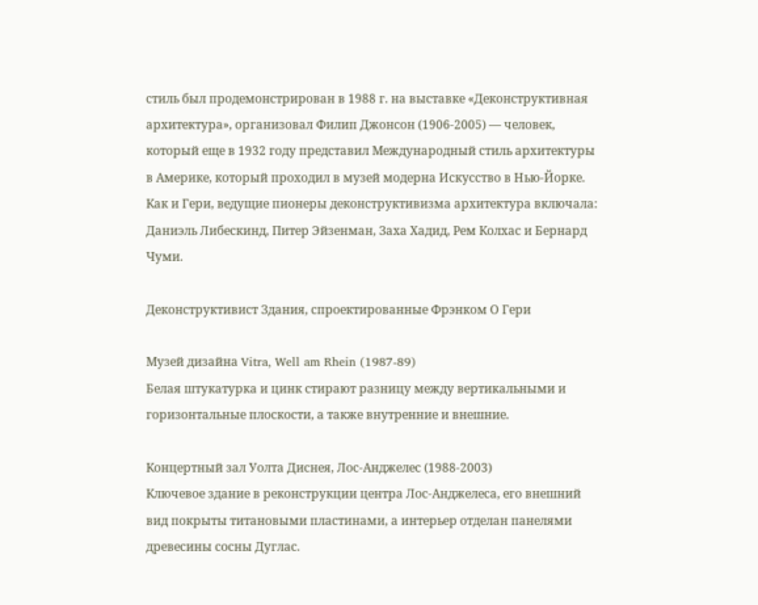стиль был продемонстрирован в 1988 г. на выставке «Деконструктивная архитектура», организовал Филип Джонсон (1906-2005) — человек, который еще в 1932 году представил Международный стиль архитектуры в Америке, который проходил в музей модерна Искусство в Нью-Йорке. Как и Гери, ведущие пионеры деконструктивизма архитектура включала: Даниэль Либескинд, Питер Эйзенман, Заха Хадид, Рем Колхас и Бернард Чуми.

Деконструктивист Здания, спроектированные Фрэнком О Гери

Музей дизайна Vitra, Well am Rhein (1987-89)
Белая штукатурка и цинк стирают разницу между вертикальными и горизонтальные плоскости, а также внутренние и внешние.

Концертный зал Уолта Диснея, Лос-Анджелес (1988-2003)
Ключевое здание в реконструкции центра Лос-Анджелеса, его внешний вид покрыты титановыми пластинами, а интерьер отделан панелями древесины сосны Дуглас.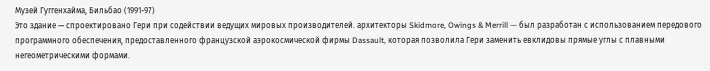Музей Гуггенхайма, Бильбао (1991-97)
Это здание — спроектировано Гери при содействии ведущих мировых производителей. архитекторы Skidmore, Owings & Merrill — был разработан с использованием передового программного обеспечения, предоставленного французской аэрокосмической фирмы Dassault, которая позволила Гери заменить евклидовы прямые углы с плавными негеометрическими формами.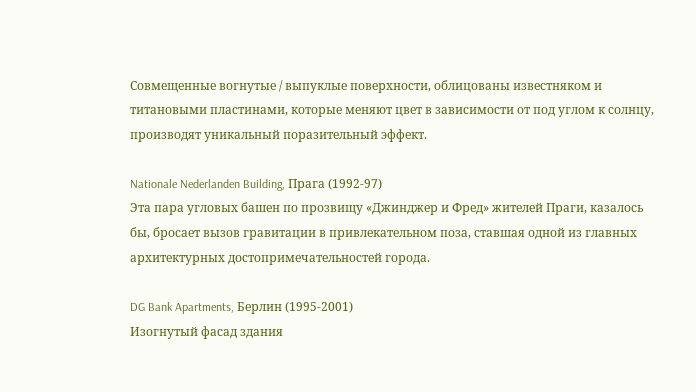Совмещенные вогнутые / выпуклые поверхности, облицованы известняком и титановыми пластинами, которые меняют цвет в зависимости от под углом к солнцу, производят уникальный поразительный эффект.

Nationale Nederlanden Building, Прага (1992-97)
Эта пара угловых башен по прозвищу «Джинджер и Фред» жителей Праги, казалось бы, бросает вызов гравитации в привлекательном поза, ставшая одной из главных архитектурных достопримечательностей города.

DG Bank Apartments, Берлин (1995-2001)
Изогнутый фасад здания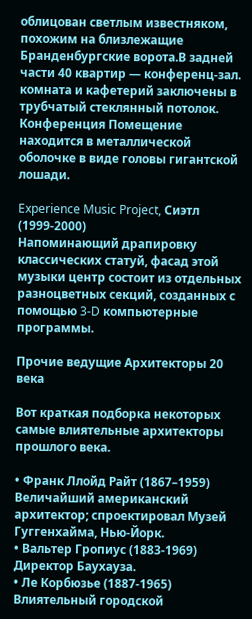облицован светлым известняком, похожим на близлежащие Бранденбургские ворота.В задней части 40 квартир — конференц-зал. комната и кафетерий заключены в трубчатый стеклянный потолок. Конференция Помещение находится в металлической оболочке в виде головы гигантской лошади.

Experience Music Project, Сиэтл (1999-2000)
Напоминающий драпировку классических статуй, фасад этой музыки центр состоит из отдельных разноцветных секций, созданных с помощью 3-D компьютерные программы.

Прочие ведущие Архитекторы 20 века

Вот краткая подборка некоторых самые влиятельные архитекторы прошлого века.

• Франк Ллойд Райт (1867–1959)
Величайший американский архитектор; спроектировал Музей Гуггенхайма, Нью-Йорк.
• Вальтер Гропиус (1883-1969)
Директор Баухауза.
• Ле Корбюзье (1887-1965)
Влиятельный городской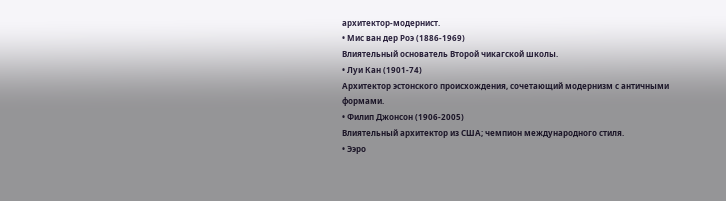архитектор-модернист.
• Мис ван дер Роэ (1886-1969)
Влиятельный основатель Второй чикагской школы.
• Луи Кан (1901-74)
Архитектор эстонского происхождения, сочетающий модернизм с античными формами.
• Филип Джонсон (1906-2005)
Влиятельный архитектор из США; чемпион международного стиля.
• Ээро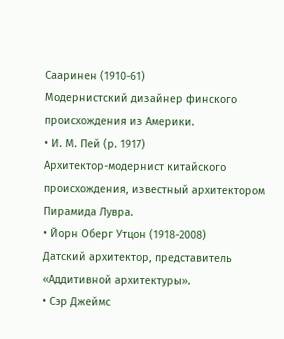Сааринен (1910-61)
Модернистский дизайнер финского происхождения из Америки.
• И. М. Пей (р. 1917)
Архитектор-модернист китайского происхождения, известный архитектором Пирамида Лувра.
• Йорн Оберг Утцон (1918-2008)
Датский архитектор, представитель «Аддитивной архитектуры».
• Сэр Джеймс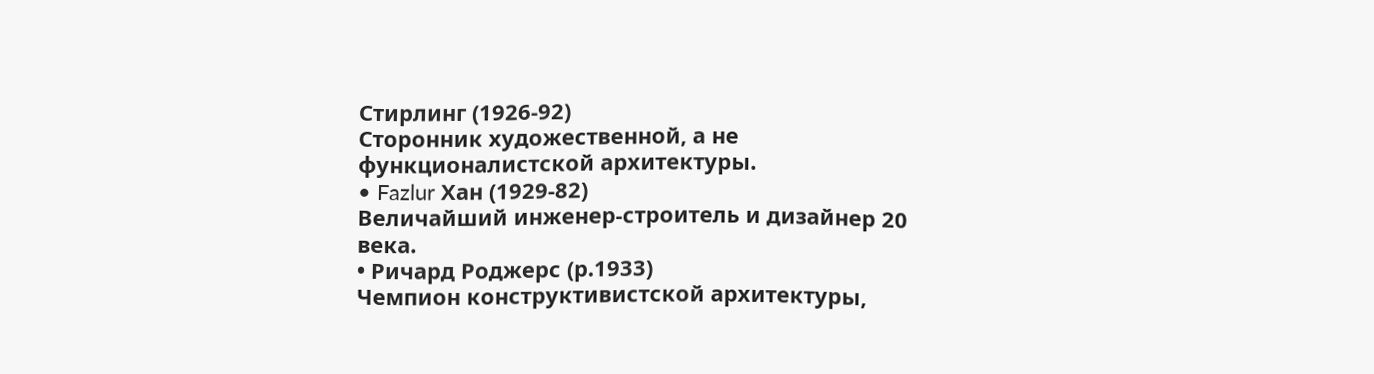Стирлинг (1926-92)
Сторонник художественной, а не функционалистской архитектуры.
• Fazlur Хан (1929-82)
Величайший инженер-строитель и дизайнер 20 века.
• Ричард Роджерс (р.1933)
Чемпион конструктивистской архитектуры,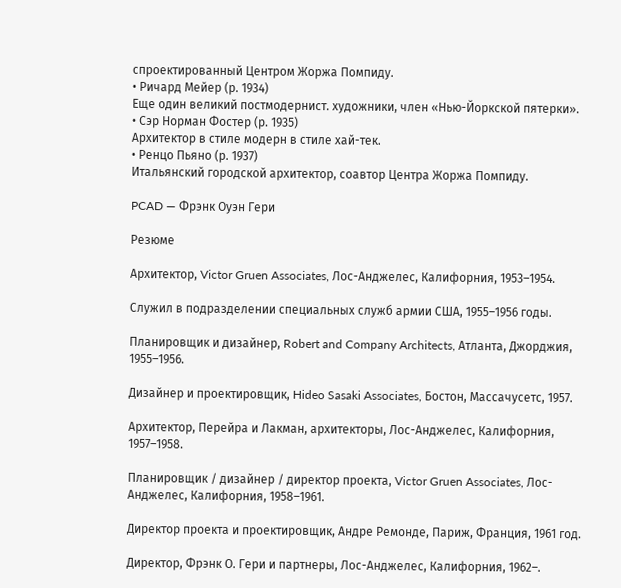спроектированный Центром Жоржа Помпиду.
• Ричард Мейер (р. 1934)
Еще один великий постмодернист. художники, член «Нью-Йоркской пятерки».
• Сэр Норман Фостер (р. 1935)
Архитектор в стиле модерн в стиле хай-тек.
• Ренцо Пьяно (р. 1937)
Итальянский городской архитектор, соавтор Центра Жоржа Помпиду.

PCAD — Фрэнк Оуэн Гери

Резюме

Архитектор, Victor Gruen Associates, Лос-Анджелес, Калифорния, 1953–1954.

Служил в подразделении специальных служб армии США, 1955–1956 годы.

Планировщик и дизайнер, Robert and Company Architects, Атланта, Джорджия, 1955–1956.

Дизайнер и проектировщик, Hideo Sasaki Associates, Бостон, Массачусетс, 1957.

Архитектор, Перейра и Лакман, архитекторы, Лос-Анджелес, Калифорния, 1957–1958.

Планировщик / дизайнер / директор проекта, Victor Gruen Associates, Лос-Анджелес, Калифорния, 1958–1961.

Директор проекта и проектировщик, Андре Ремонде, Париж, Франция, 1961 год.

Директор, Фрэнк О. Гери и партнеры, Лос-Анджелес, Калифорния, 1962–.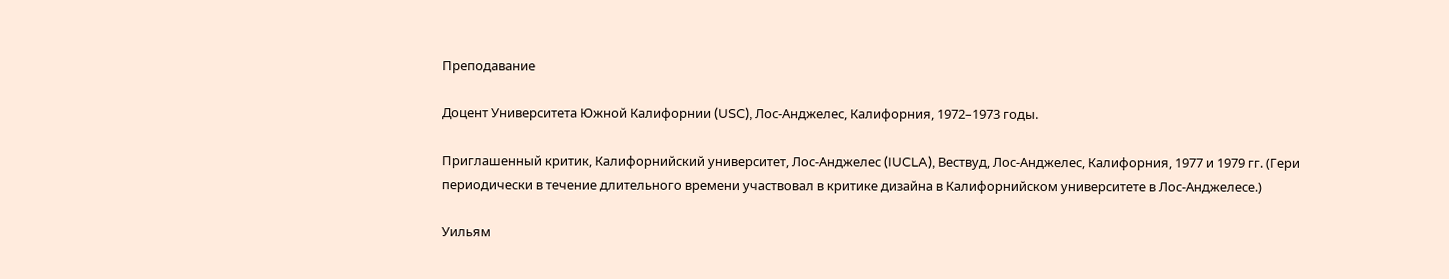Преподавание

Доцент Университета Южной Калифорнии (USC), Лос-Анджелес, Калифорния, 1972–1973 годы.

Приглашенный критик, Калифорнийский университет, Лос-Анджелес (IUCLA), Вествуд, Лос-Анджелес, Калифорния, 1977 и 1979 гг. (Гери периодически в течение длительного времени участвовал в критике дизайна в Калифорнийском университете в Лос-Анджелесе.)

Уильям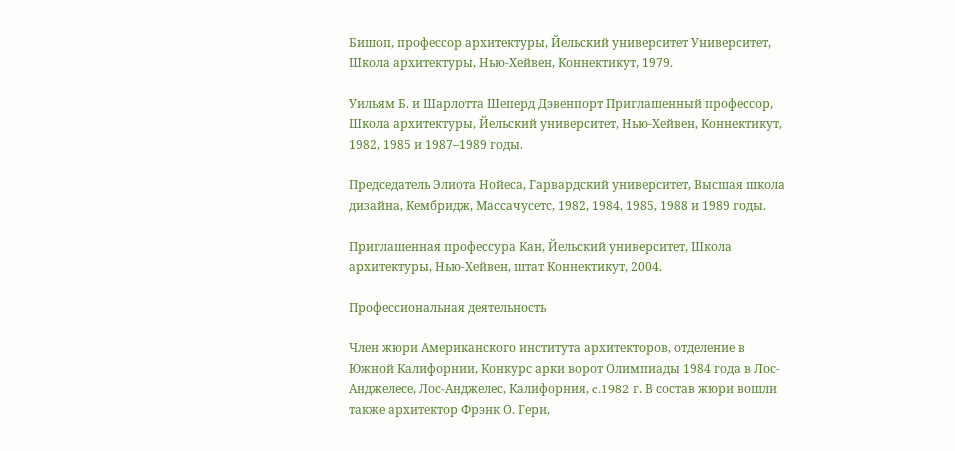Бишоп, профессор архитектуры, Йельский университет Университет, Школа архитектуры, Нью-Хейвен, Коннектикут, 1979.

Уильям Б. и Шарлотта Шеперд Дэвенпорт Приглашенный профессор, Школа архитектуры, Йельский университет, Нью-Хейвен, Коннектикут, 1982, 1985 и 1987–1989 годы.

Председатель Элиота Нойеса, Гарвардский университет, Высшая школа дизайна, Кембридж, Массачусетс, 1982, 1984, 1985, 1988 и 1989 годы.

Приглашенная профессура Кан, Йельский университет, Школа архитектуры, Нью-Хейвен, штат Коннектикут, 2004.

Профессиональная деятельность

Член жюри Американского института архитекторов, отделение в Южной Калифорнии, Конкурс арки ворот Олимпиады 1984 года в Лос-Анджелесе, Лос-Анджелес, Калифорния, c.1982 г. В состав жюри вошли также архитектор Фрэнк О. Гери,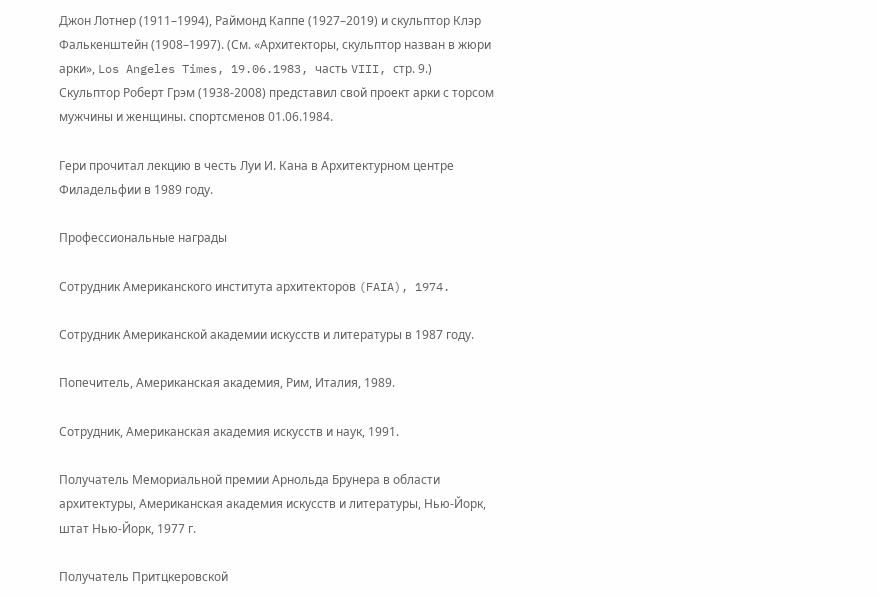Джон Лотнер (1911–1994), Раймонд Каппе (1927–2019) и скульптор Клэр Фалькенштейн (1908–1997). (См. «Архитекторы, скульптор назван в жюри арки», Los Angeles Times, 19.06.1983, часть VIII, стр. 9.) Скульптор Роберт Грэм (1938-2008) представил свой проект арки с торсом мужчины и женщины. спортсменов 01.06.1984.

Гери прочитал лекцию в честь Луи И. Кана в Архитектурном центре Филадельфии в 1989 году.

Профессиональные награды

Сотрудник Американского института архитекторов (FAIA), 1974.

Сотрудник Американской академии искусств и литературы в 1987 году.

Попечитель, Американская академия, Рим, Италия, 1989.

Сотрудник, Американская академия искусств и наук, 1991.

Получатель Мемориальной премии Арнольда Брунера в области архитектуры, Американская академия искусств и литературы, Нью-Йорк, штат Нью-Йорк, 1977 г.

Получатель Притцкеровской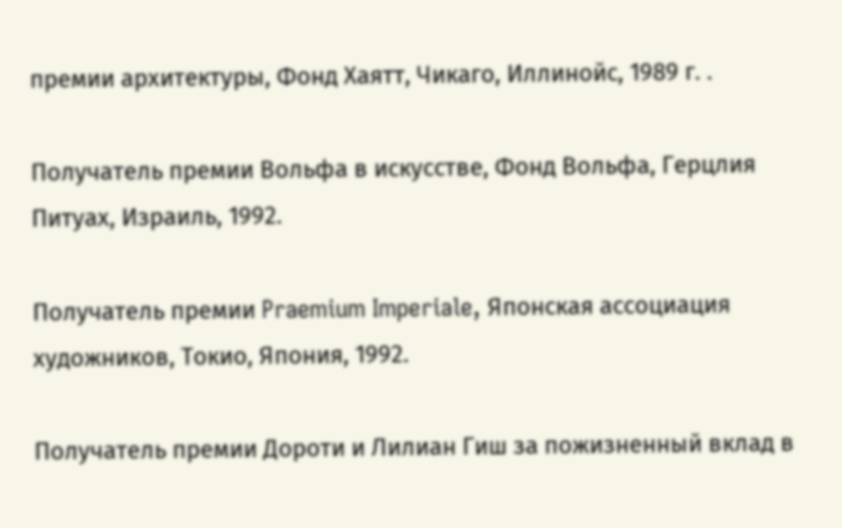премии архитектуры, Фонд Хаятт, Чикаго, Иллинойс, 1989 г. .

Получатель премии Вольфа в искусстве, Фонд Вольфа, Герцлия Питуах, Израиль, 1992.

Получатель премии Praemium Imperiale, Японская ассоциация художников, Токио, Япония, 1992.

Получатель премии Дороти и Лилиан Гиш за пожизненный вклад в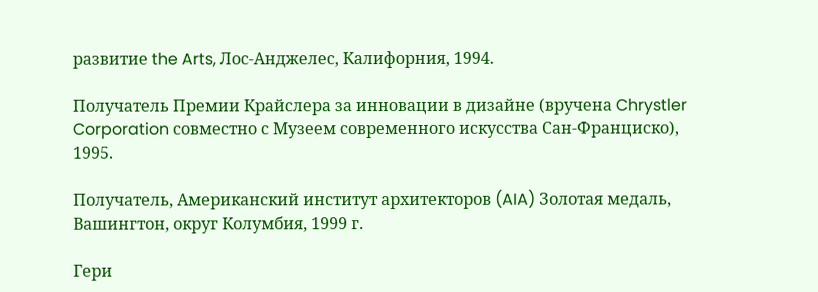развитие the Arts, Лос-Анджелес, Калифорния, 1994.

Получатель Премии Крайслера за инновации в дизайне (вручена Chrystler Corporation совместно с Музеем современного искусства Сан-Франциско), 1995.

Получатель, Американский институт архитекторов (AIA) Золотая медаль, Вашингтон, округ Колумбия, 1999 г.

Гери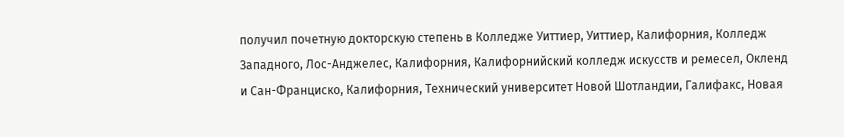получил почетную докторскую степень в Колледже Уиттиер, Уиттиер, Калифорния, Колледж Западного, Лос-Анджелес, Калифорния, Калифорнийский колледж искусств и ремесел, Окленд и Сан-Франциско, Калифорния, Технический университет Новой Шотландии, Галифакс, Новая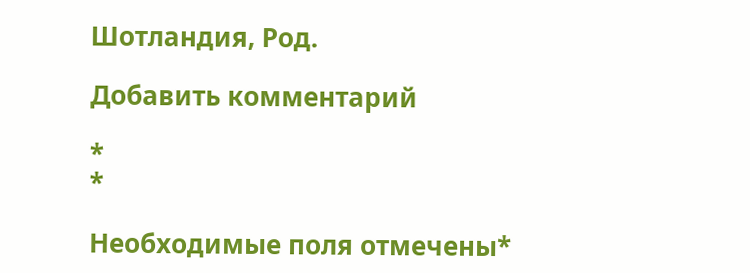Шотландия, Род.

Добавить комментарий

*
*

Необходимые поля отмечены*